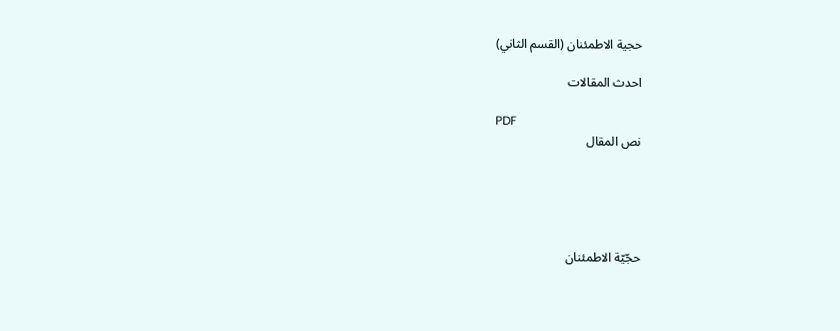حجية الاطمئنان (القسم الثاني)

احدث المقالات

PDF
نص المقال





حجّيّة الاطمئنان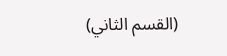(القسم الثاني)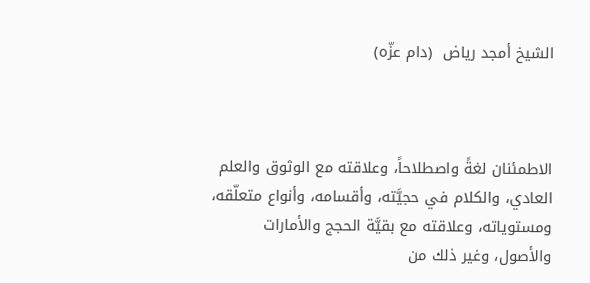الشيخ أمجد رياض  (دام عزّه)



الاطمئنان لغةً واصطلاحاً، وعلاقته مع الوثوق والعلم العادي، والكلام في حجيَّته، وأقسامه، وأنواع متعلّقه، ومستوياته، وعلاقته مع بقيَّة الحجج والأمارات والأصول، وغير ذلك من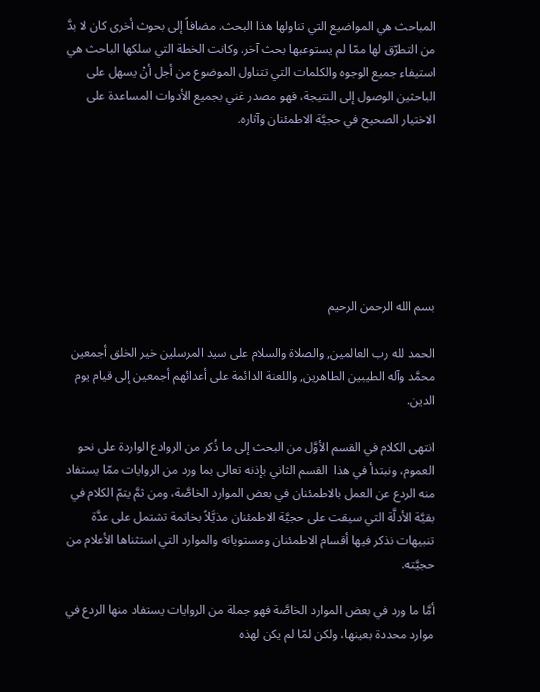المباحث هي المواضيع التي تناولها هذا البحث. مضافاً إلى بحوث أخرى كان لا بدَّ من التطرّق لها ممّا لم يستوعبها بحث آخر. وكانت الخطة التي سلكها الباحث هي استيفاء جميع الوجوه والكلمات التي تتناول الموضوع من أجل أنْ يسهل على الباحثين الوصول إلى النتيجة، فهو مصدر غني بجميع الأدوات المساعدة على الاختيار الصحيح في حجيَّة الاطمئنان وآثاره.







بسم الله الرحمن الرحيم

الحمد لله رب العالمين, والصلاة والسلام على سيد المرسلين خير الخلق أجمعين محمَّد وآله الطيبين الطاهرين, واللعنة الدائمة على أعدائهم أجمعين إلى قيام يوم الدين.

انتهى الكلام في القسم الأوَّل من البحث إلى ما ذُكر من الروادع الواردة على نحو العموم، ونبتدأ في هذا  القسم الثاني بإذنه تعالى بما ورد من الروايات ممّا يستفاد منه الردع عن العمل بالاطمئنان في بعض الموارد الخاصَّة، ومن ثمَّ يتمّ الكلام في بقيَّة الأدلَّة التي سيقت على حجيَّة الاطمئنان مذيَّلاً بخاتمة تشتمل على عدَّة تنبيهات نذكر فيها أقسام الاطمئنان ومستوياته والموارد التي استثناها الأعلام من حجيَّته.

أمَّا ما ورد في بعض الموارد الخاصَّة فهو جملة من الروايات يستفاد منها الردع في موارد محددة بعينها، ولكن لمّا لم يكن لهذه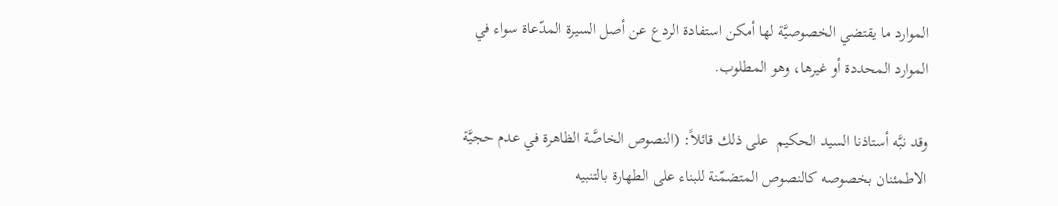الموارد ما يقتضي الخصوصيَّة لها أمكن استفادة الردع عن أصل السيرة المدّعاة سواء في الموارد المحددة أو غيرها، وهو المطلوب.

وقد نبَّه أستاذنا السيد الحكيم  على ذلك قائلاً: (النصوص الخاصَّة الظاهرة في عدم حجيَّة الاطمئنان بخصوصه كالنصوص المتضمّنة للبناء على الطهارة بالتنبيه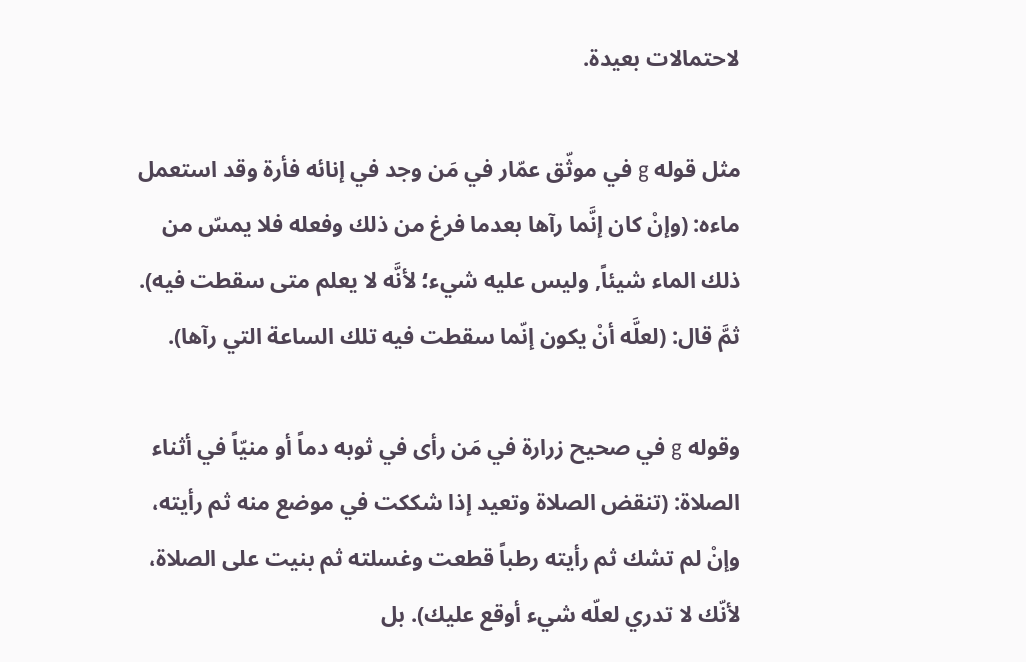لاحتمالات بعيدة.

مثل قوله g في موثّق عمّار في مَن وجد في إنائه فأرة وقد استعمل ماءه: (وإنْ كان إنَّما رآها بعدما فرغ من ذلك وفعله فلا يمسّ من ذلك الماء شيئاً, وليس عليه شيء؛ لأنَّه لا يعلم متى سقطت فيه). ثمَّ قال: (لعلَّه أنْ يكون إنّما سقطت فيه تلك الساعة التي رآها).

وقوله g في صحيح زرارة في مَن رأى في ثوبه دماً أو منيّاً في أثناء الصلاة: (تنقض الصلاة وتعيد إذا شككت في موضع منه ثم رأيته، وإنْ لم تشك ثم رأيته رطباً قطعت وغسلته ثم بنيت على الصلاة، لأنّك لا تدري لعلّه شيء أوقع عليك). بل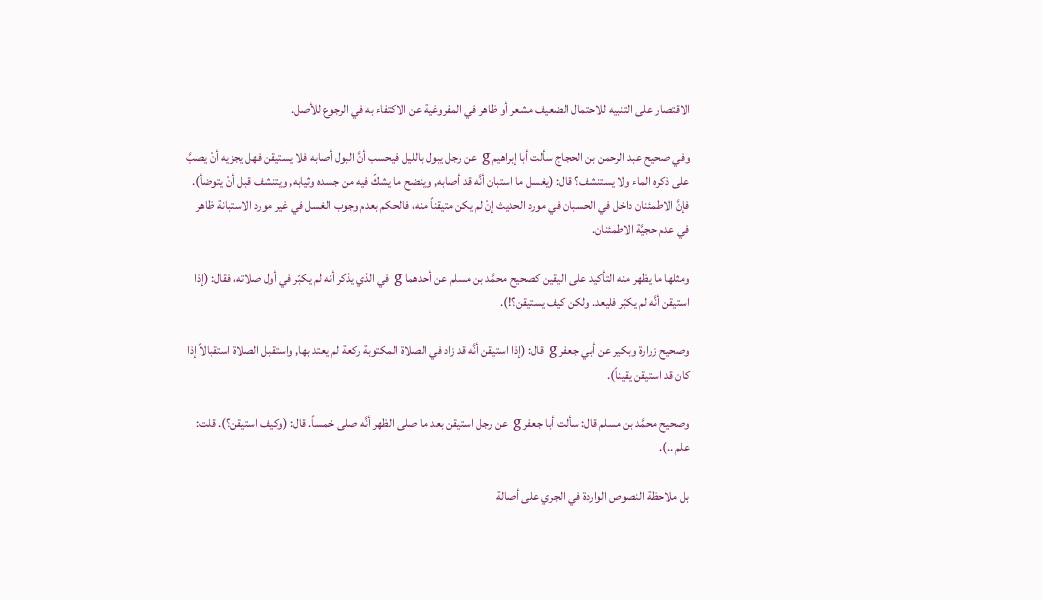الاقتصار على التنبيه للاحتمال الضعيف مشعر أو ظاهر في المفروغية عن الاكتفاء به في الرجوع للأصل.

وفي صحيح عبد الرحمن بن الحجاج سألت أبا إبراهيم g عن رجل يبول بالليل فيحسب أنَّ البول أصابه فلا يستيقن فهل يجزيه أنْ يصبَّ على ذكره الماء ولا يستنشف؟ قال: (يغسل ما استبان أنَّه قد أصابه, وينضح ما يشكّ فيه من جسده وثيابه, ويتنشف قبل أنْ يتوضأ). فإنَّ الاطمئنان داخل في الحسبان في مورد الحديث إنْ لم يكن متيقناً منه، فالحكم بعدم وجوب الغسل في غير مورد الاستبانة ظاهر في عدم حجيَّة الاطمئنان.

ومثلها ما يظهر منه التأكيد على اليقين كصحيح محمَّد بن مسلم عن أحدهما g في الذي يذكر أنه لم يكبّر في أول صلاته، فقال: (إذا استيقن أنَّه لم يكبّر فليعد. ولكن كيف يستيقن؟!).

وصحيح زرارة وبكير عن أبي جعفر g قال: (إذا استيقن أنَّه قد زاد في الصلاة المكتوبة ركعة لم يعتد بها, واستقبل الصلاة استقبالاً إذا كان قد استيقن يقيناً).

وصحيح محمَّد بن مسلم قال: سألت أبا جعفر g عن رجل استيقن بعد ما صلى الظهر أنَّه صلى خمساً. قال: (وكيف استيقن؟). قلت: علم ..).

بل ملاحظة النصوص الواردة في الجري على أصالة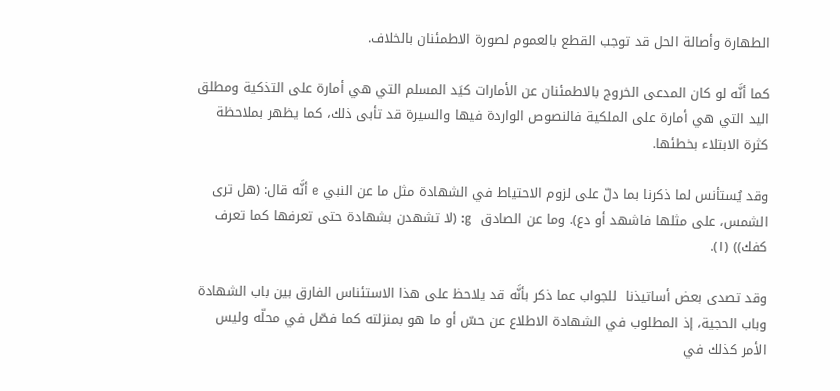الطهارة وأصالة الحل قد توجب القطع بالعموم لصورة الاطمئنان بالخلاف.

كما أنَّه لو كان المدعى الخروج بالاطمئنان عن الأمارات كيَد المسلم التي هي أمارة على التذكية ومطلق اليد التي هي أمارة على الملكية فالنصوص الواردة فيها والسيرة قد تأبى ذلك، كما يظهر بملاحظة كثرة الابتلاء بخطئها.

وقد يُستأنس لما ذكرنا بما دلّ على لزوم الاحتياط في الشهادة مثل ما عن النبي e أنَّه قال: (هل ترى الشمس، على مثلها فاشهد أو دع). وما عن الصادق  g: (لا تشهدن بشهادة حتى تعرفها كما تعرف كفك)) (١).

وقد تصدى بعض أساتيذنا  للجواب عما ذكر بأنَّه قد يلاحظ على هذا الاستئناس الفارق بين باب الشهادة وباب الحجية، إذ المطلوب في الشهادة الاطلاع عن حسّ أو ما هو بمنزلته كما فصّل في محلّه وليس الأمر كذلك في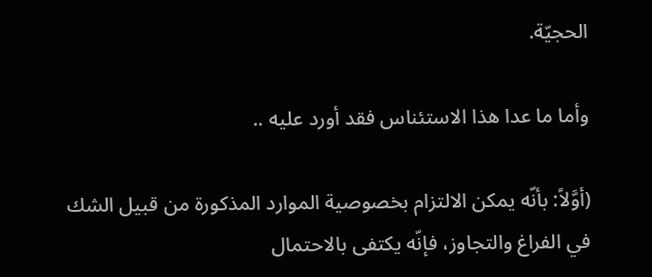الحجيّة.

وأما ما عدا هذا الاستئناس فقد أورد عليه ..

(أوَّلاً: بأنّه يمكن الالتزام بخصوصية الموارد المذكورة من قبيل الشك في الفراغ والتجاوز، فإنّه يكتفى بالاحتمال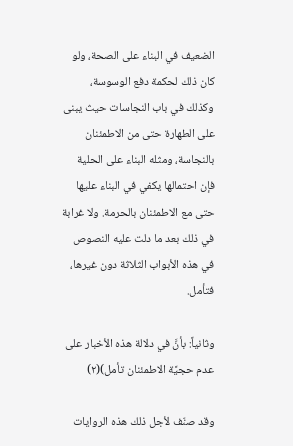الضعيف في البناء على الصحة، ولو كان ذلك لحكمة دفع الوسوسة، وكذلك في باب النجاسات حيث يبنى على الطهارة حتى من الاطمئنان بالنجاسة، ومثله البناء على الحلية فإن احتمالها يكفي في البناء عليها حتى مع الاطمئنان بالحرمة. ولا غرابة في ذلك بعد ما دلت عليه النصوص في هذه الأبواب الثلاثة دون غيرها، فتأمل.

وثانياً: بأنَّ في دلالة هذه الأخبار على عدم حجيَّة الاطمئنان تأمل)(٢)

وقد صنّف لأجل ذلك هذه الروايات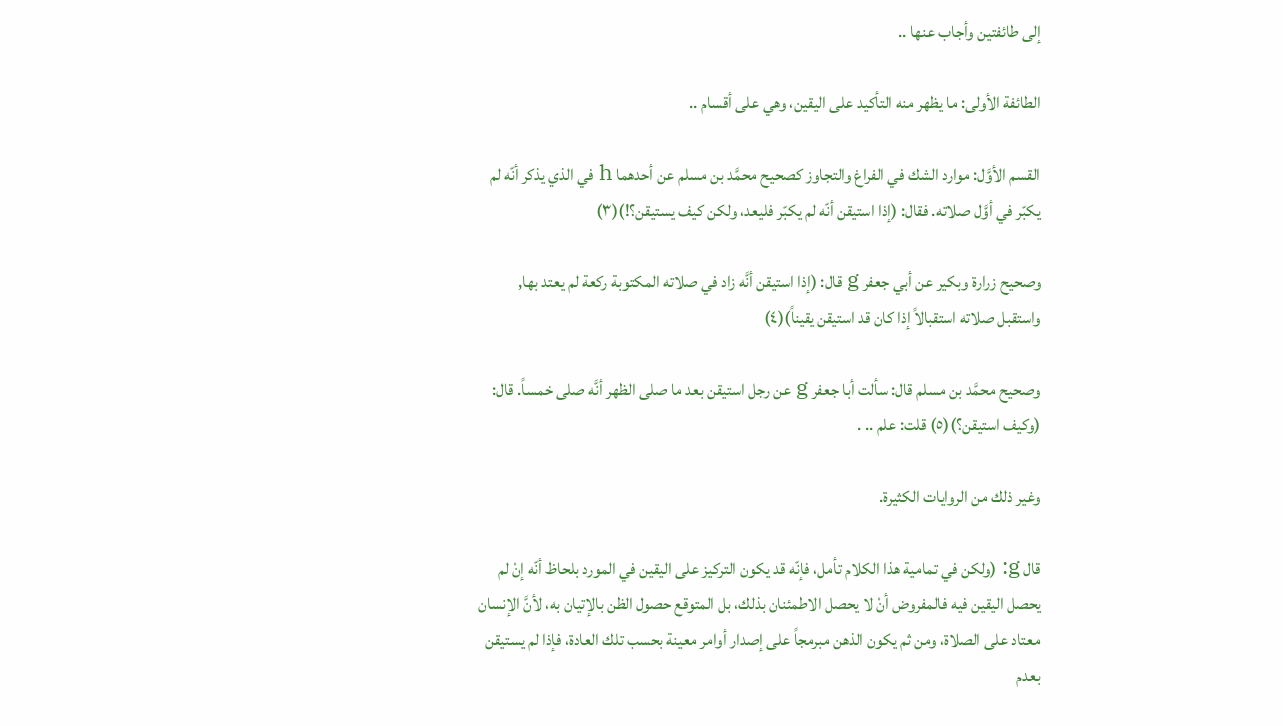إلى طائفتين وأجاب عنها ..

الطائفة الأولى: ما يظهر منه التأكيد على اليقين، وهي على أقسام ..

القسم الأوَّل: موارد الشك في الفراغ والتجاوز كصحيح محمَّد بن مسلم عن أحدهما h في الذي يذكر أنّه لم يكبّر في أوَّل صلاته. فقال: (إذا استيقن أنّه لم يكبّر فليعد، ولكن كيف يستيقن؟!)(٣)

وصحيح زرارة وبكير عن أبي جعفر g قال: (إذا استيقن أنَّه زاد في صلاته المكتوبة ركعة لم يعتد بها, واستقبل صلاته استقبالاً إذا كان قد استيقن يقيناً)(٤)

وصحيح محمَّد بن مسلم قال: سألت أبا جعفر g عن رجل استيقن بعد ما صلى الظهر أنَّه صلى خمساً. قال: (وكيف استيقن؟)(٥) قلت: علم .. .

وغير ذلك من الروايات الكثيرة.

قال g: (ولكن في تمامية هذا الكلام تأمل، فإنّه قد يكون التركيز على اليقين في المورد بلحاظ أنّه إنْ لم يحصل اليقين فيه فالمفروض أنْ لا يحصل الاطمئنان بذلك، بل المتوقع حصول الظن بالإتيان به، لأنَّ الإنسان معتاد على الصلاة، ومن ثم يكون الذهن مبرمجاً على إصدار أوامر معينة بحسب تلك العادة، فإذا لم يستيقن بعدم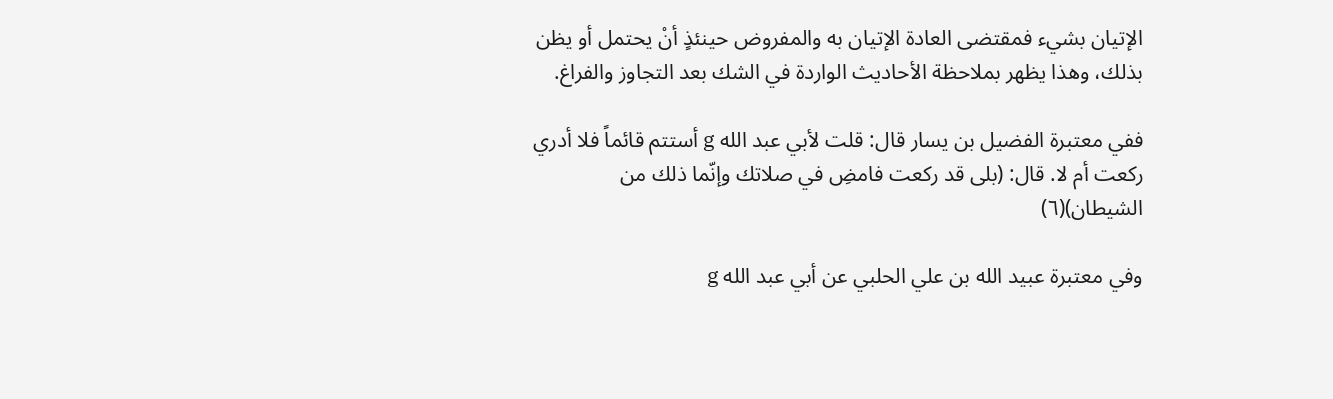الإتيان بشيء فمقتضى العادة الإتيان به والمفروض حينئذٍ أنْ يحتمل أو يظن بذلك، وهذا يظهر بملاحظة الأحاديث الواردة في الشك بعد التجاوز والفراغ.

ففي معتبرة الفضيل بن يسار قال: قلت لأبي عبد الله g أستتم قائماً فلا أدري ركعت أم لا. قال: (بلى قد ركعت فامضِ في صلاتك وإنّما ذلك من الشيطان)(٦)

وفي معتبرة عبيد الله بن علي الحلبي عن أبي عبد الله g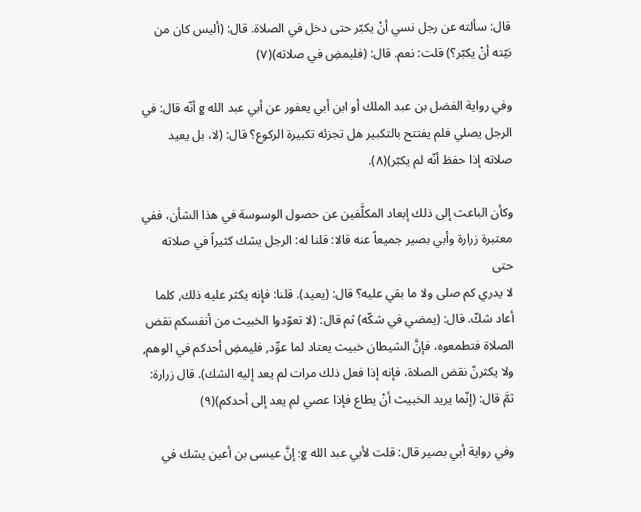قال: سألته عن رجل نسي أنْ يكبّر حتى دخل في الصلاة. قال: (أليس كان من نيّته أنْ يكبّر؟) قلت: نعم. قال: (فليمضِ في صلاته)(٧)

وفي رواية الفضل بن عبد الملك أو ابن أبي يعفور عن أبي عبد الله g أنّه قال: في الرجل يصلي فلم يفتتح بالتكبير هل تجزئه تكبيرة الركوع؟ قال: (لا، بل يعيد صلاته إذا حفظ أنّه لم يكبّر)(٨).

وكأن الباعث إلى ذلك إبعاد المكلَّفين عن حصول الوسوسة في هذا الشأن، ففي معتبرة زرارة وأبي بصير جميعاً عنه قالا: قلنا له: الرجل يشك كثيراً في صلاته حتى
لا يدري كم صلى ولا ما بقي عليه؟ قال: (يعيد). قلنا: فإنه يكثر عليه ذلك, كلما أعاد شكّ. قال: (يمضي في شكّه) ثم قال: (لا تعوّدوا الخبيث من أنفسكم نقض الصلاة فتطمعوه، فإنَّ الشيطان خبيث يعتاد لما عوِّد, فليمضِ أحدكم في الوهم, ولا يكثرنّ نقض الصلاة، فإنه إذا فعل ذلك مرات لم يعد إليه الشك). قال زرارة: ثمَّ قال: (إنّما يريد الخبيث أنْ يطاع فإذا عصي لم يعد إلى أحدكم)(٩)

وفي رواية أبي بصير قال: قلت لأبي عبد الله g: إنَّ عيسى بن أعين يشك في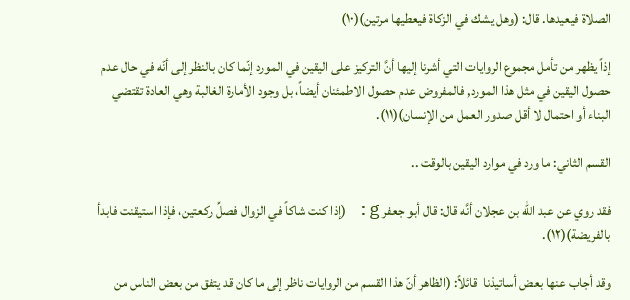الصلاة فيعيدها. قال: (وهل يشك في الزكاة فيعطيها مرتين)(١٠)

إذاً يظهر من تأمل مجموع الروايات التي أشرنا إليها أنَّ التركيز على اليقين في المورد إنّما كان بالنظر إلى أنّه في حال عدم حصول اليقين في مثل هذا المورد, فالمفروض عدم حصول الاطمئنان أيضاً، بل وجود الأمارة الغالبة وهي العادة تقتضي البناء أو احتمال لا أقل صدور العمل من الإنسان)(١١).

القسم الثاني: ما ورد في موارد اليقين بالوقت ..

فقد روي عن عبد الله بن عجلان أنَّه قال: قال أبو جعفر g: (إذا كنت شاكاً في الزوال فصلِّ ركعتين، فإذا استيقنت فابدأ بالفريضة)(١٢).

وقد أجاب عنها بعض أساتيذنا  قائلاً: (الظاهر أنّ هذا القسم من الروايات ناظر إلى ما كان قد يتفق من بعض الناس من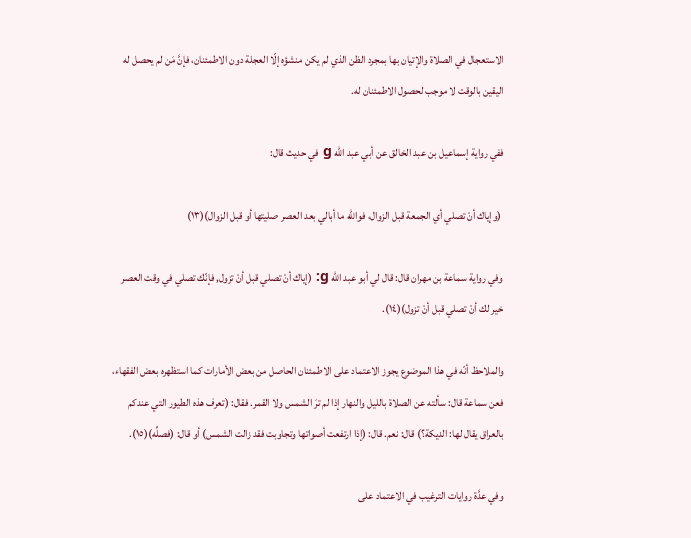الاستعجال في الصلاة والإتيان بها بمجرد الظن الذي لم يكن منشؤه إلّا العجلة دون الاطمئنان، فإنَّ مَن لم يحصل له اليقين بالوقت لا موجب لحصول الاطمئنان له.

ففي رواية إسماعيل بن عبد الخالق عن أبي عبد الله g في حديث قال:

 (وإياك أنْ تصلي أي الجمعة قبل الزوال، فوالله ما أبالي بعد العصر صليتها أو قبل الزوال)(١٣)

وفي رواية سماعة بن مهران قال: قال لي أبو عبد الله g: (إياك أنْ تصلي قبل أنْ تزول, فإنّك تصلي في وقت العصر خير لك أنْ تصلي قبل أنْ تزول)(١٤).

والملاحظ أنّه في هذا الموضوع يجوز الاعتماد على الاطمئنان الحاصل من بعض الأمارات كما استظهره بعض الفقهاء، فعن سماعة قال: سألته عن الصلاة بالليل والنهار إذا لم ترَ الشمس ولا القمر. فقال: (تعرف هذه الطيور التي عندكم بالعراق يقال لها: الديكة؟) قال: نعم. قال: (إذا ارتفعت أصواتها وتجاوبت فقد زالت الشمس) أو قال: (فصلِّه)(١٥).

وفي عدَّة روايات الترغيب في الاعتماد على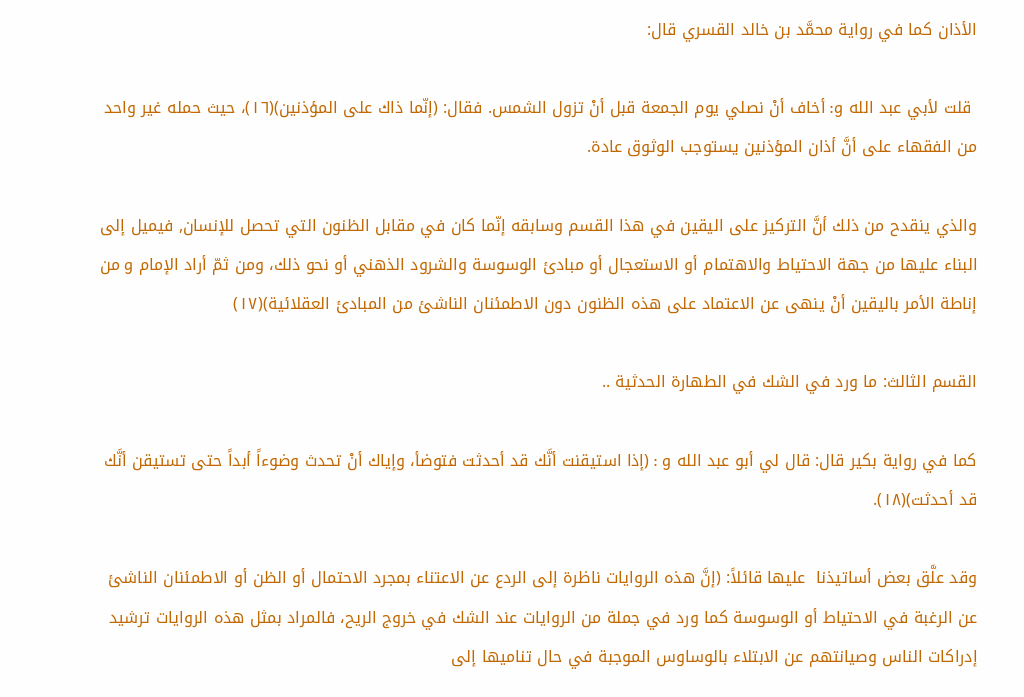الأذان كما في رواية محمَّد بن خالد القسري قال:

 قلت لأبي عبد الله g: أخاف أنْ نصلي يوم الجمعة قبل أنْ تزول الشمس. فقال: (إنّما ذاك على المؤذنين)(١٦)، حيث حمله غير واحد من الفقهاء على أنَّ أذان المؤذنين يستوجب الوثوق عادة.

والذي ينقدح من ذلك أنَّ التركيز على اليقين في هذا القسم وسابقه إنّما كان في مقابل الظنون التي تحصل للإنسان, فيميل إلى البناء عليها من جهة الاحتياط والاهتمام أو الاستعجال أو مبادئ الوسوسة والشرود الذهني أو نحو ذلك، ومن ثمّ أراد الإمام g من إناطة الأمر باليقين أنْ ينهى عن الاعتماد على هذه الظنون دون الاطمئنان الناشئ من المبادئ العقلائية)(١٧)

القسم الثالث: ما ورد في الشك في الطهارة الحدثية ..

كما في رواية بكير قال: قال لي أبو عبد الله g : (إذا استيقنت أنَّك قد أحدثت فتوضأ، وإياك أنْ تحدث وضوءاً أبداً حتى تستيقن أنَّك قد أحدثت)(١٨).

وقد علَّق بعض أساتيذنا  عليها قائلاً: (إنَّ هذه الروايات ناظرة إلى الردع عن الاعتناء بمجرد الاحتمال أو الظن أو الاطمئنان الناشئ عن الرغبة في الاحتياط أو الوسوسة كما ورد في جملة من الروايات عند الشك في خروج الريح، فالمراد بمثل هذه الروايات ترشيد إدراكات الناس وصيانتهم عن الابتلاء بالوساوس الموجبة في حال تناميها إلى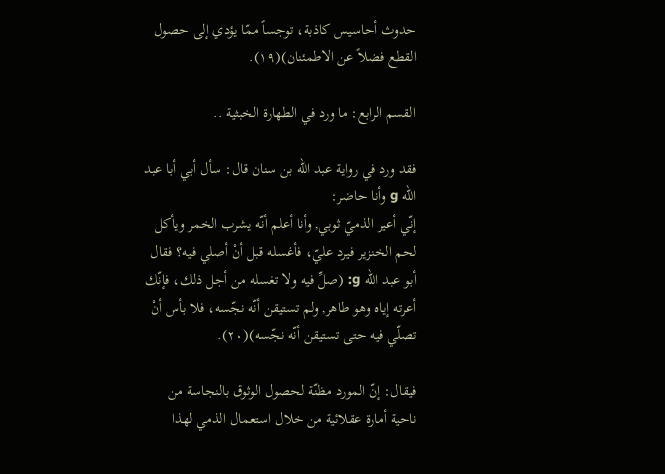حدوث أحاسيس كاذبة، توجساً ممّا يؤدي إلى حصول القطع فضلاً عن الاطمئنان)(١٩).

القسم الرابع: ما ورد في الطهارة الخبثية ..

فقد ورد في رواية عبد الله بن سنان قال: سأل أبي أبا عبد الله g وأنا حاضر:
إنّي أعير الذميّ ثوبي, وأنا أعلم أنّه يشرب الخمر ويأكل لحم الخنزير فيرد عليّ، فأغسله قبل أنْ أصلي فيه؟ فقال أبو عبد الله g: (صلِّ فيه ولا تغسله من أجل ذلك، فإنّك أعرته إياه وهو طاهر, ولم تستيقن أنّه نجّسه، فلا بأس أنْ تصلّي فيه حتى تستيقن أنّه نجّسه)(٢٠).

فيقال: إنّ المورد مظنّة لحصول الوثوق بالنجاسة من ناحية أمارة عقلائية من خلال استعمال الذمي لهذا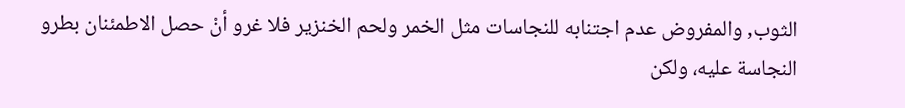الثوب, والمفروض عدم اجتنابه للنجاسات مثل الخمر ولحم الخنزير فلا غرو أنْ حصل الاطمئنان بطرو النجاسة عليه، ولكن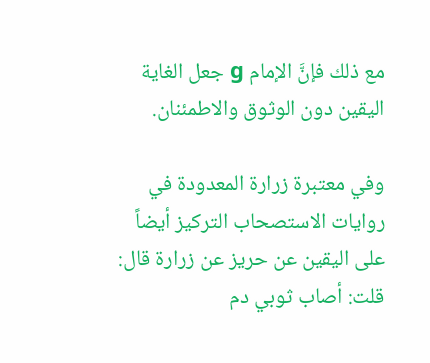مع ذلك فإنَّ الإمام g جعل الغاية اليقين دون الوثوق والاطمئنان.

وفي معتبرة زرارة المعدودة في روايات الاستصحاب التركيز أيضاً على اليقين عن حريز عن زرارة قال: قلت: أصاب ثوبي دم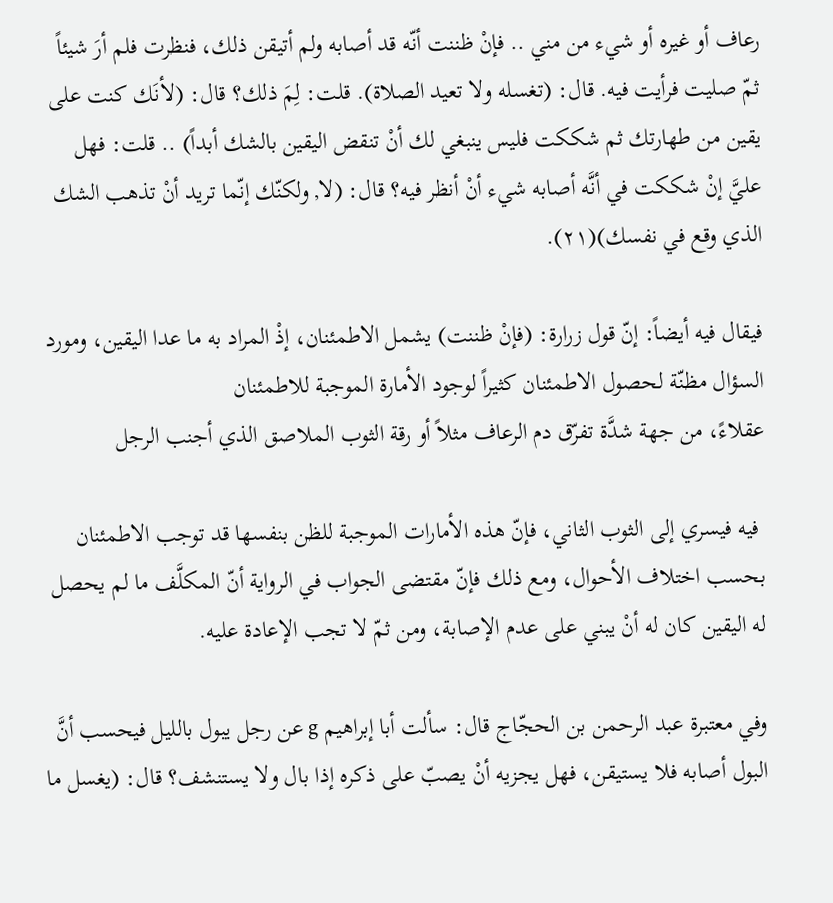رعاف أو غيره أو شيء من مني .. فإنْ ظننت أنّه قد أصابه ولم أتيقن ذلك، فنظرت فلم أرَ شيئاً ثمّ صليت فرأيت فيه. قال: (تغسله ولا تعيد الصلاة). قلت: لِمَ ذلك؟ قال: (لأنَك كنت على يقين من طهارتك ثم شككت فليس ينبغي لك أنْ تنقض اليقين بالشك أبداً) .. قلت: فهل عليَّ إنْ شككت في أنَّه أصابه شيء أنْ أنظر فيه؟ قال: (لا, ولكنّك إنّما تريد أنْ تذهب الشك الذي وقع في نفسك)(٢١).

فيقال فيه أيضاً: إنّ قول زرارة: (فإنْ ظننت) يشمل الاطمئنان، إذْ المراد به ما عدا اليقين، ومورد السؤال مظنّة لحصول الاطمئنان كثيراً لوجود الأمارة الموجبة للاطمئنان
عقلاءً، من جهة شدَّة تفرّق دم الرعاف مثلاً أو رقة الثوب الملاصق الذي أجنب الرجل

 فيه فيسري إلى الثوب الثاني، فإنّ هذه الأمارات الموجبة للظن بنفسها قد توجب الاطمئنان بحسب اختلاف الأحوال، ومع ذلك فإنّ مقتضى الجواب في الرواية أنّ المكلَّف ما لم يحصل له اليقين كان له أنْ يبني على عدم الإصابة، ومن ثمّ لا تجب الإعادة عليه.

وفي معتبرة عبد الرحمن بن الحجّاج قال: سألت أبا إبراهيم g عن رجل يبول بالليل فيحسب أنَّ البول أصابه فلا يستيقن، فهل يجزيه أنْ يصبّ على ذكره إذا بال ولا يستنشف؟ قال: (يغسل ما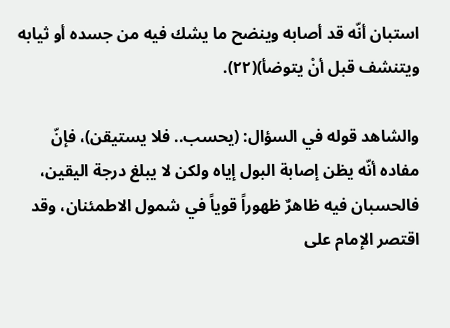استبان أنّه قد أصابه وينضح ما يشك فيه من جسده أو ثيابه ويتنشف قبل أنْ يتوضأ)(٢٢).

والشاهد قوله في السؤال: (يحسب.. فلا يستيقن)، فإنّ مفاده أنّه يظن إصابة البول إياه ولكن لا يبلغ درجة اليقين، فالحسبان فيه ظاهرٌ ظهوراً قوياً في شمول الاطمئنان، وقد اقتصر الإمام على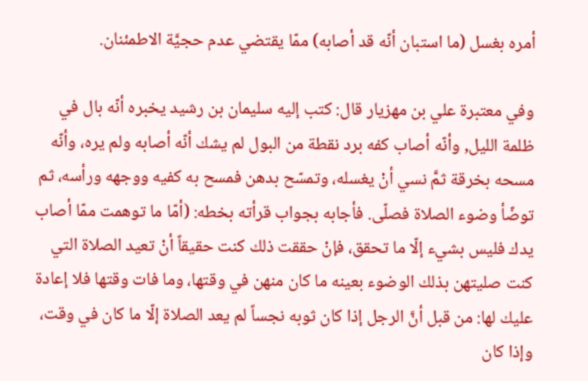أمره بغسل (ما استبان أنّه قد أصابه) ممّا يقتضي عدم حجيَّة الاطمئنان.

وفي معتبرة علي بن مهزيار قال: كتب إليه سليمان بن رشيد يخبره أنّه بال في ظلمة الليل, وأنّه أصاب كفه برد نقطة من البول لم يشك أنّه أصابه ولم يره، وأنّه مسحه بخرقة ثمَّ نسي أنْ يغسله، وتمسّح بدهن فمسح به كفيه ووجهه ورأسه، ثم توضّأ وضوء الصلاة فصلّى. فأجابه بجواب قرأته بخطه: (أمّا ما توهمت ممّا أصاب يدك فليس بشيء إلّا ما تحقق، فإنْ حققت ذلك كنت حقيقاً أنْ تعيد الصلاة التي كنت صليتهن بذلك الوضوء بعينه ما كان منهن في وقتها، وما فات وقتها فلا إعادة عليك لها: من قبل أنَّ الرجل إذا كان ثوبه نجساً لم يعد الصلاة إلّا ما كان في وقت، وإذا كان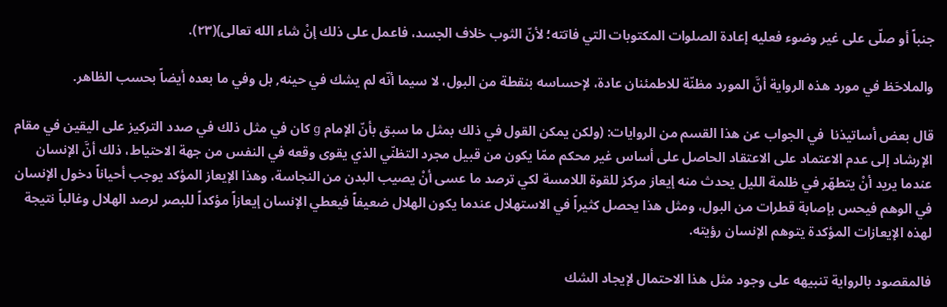جنباً أو صلّى على غير وضوء فعليه إعادة الصلوات المكتوبات التي فاتته؛ لأنّ الثوب خلاف الجسد، فاعمل على ذلك إنْ شاء الله تعالى)(٢٣).

والملاحَظ في مورد هذه الرواية أنَّ المورد مظنّة للاطمئنان عادة، لإحساسه بنقطة من البول، لا سيما أنّه لم يشك في حينه, بل وفي ما بعده أيضاً بحسب الظاهر.

قال بعض أساتيذنا  في الجواب عن هذا القسم من الروايات: (ولكن يمكن القول في ذلك بمثل ما سبق بأنّ الإمام g كان في مثل ذلك في صدد التركيز على اليقين في مقام الإرشاد إلى عدم الاعتماد على الاعتقاد الحاصل على أساس غير محكم ممّا يكون من قبيل مجرد التظنّي الذي يقوى وقعه في النفس من جهة الاحتياط، ذلك أنَّ الإنسان عندما يريد أنْ يتطهّر في ظلمة الليل يحدث منه إيعاز مركز للقوة اللامسة لكي ترصد ما عسى أنْ يصيب البدن من النجاسة، وهذا الإيعاز المؤكد يوجب أحياناً دخول الإنسان في الوهم فيحس بإصابة قطرات من البول، ومثل هذا يحصل كثيراً في الاستهلال عندما يكون الهلال ضعيفاً فيعطي الإنسان إيعازاً مؤكداً للبصر لرصد الهلال وغالباً نتيجة لهذه الإيعازات المؤكدة يتوهم الإنسان رؤيته.

فالمقصود بالرواية تنبيهه على وجود مثل هذا الاحتمال لإيجاد الشك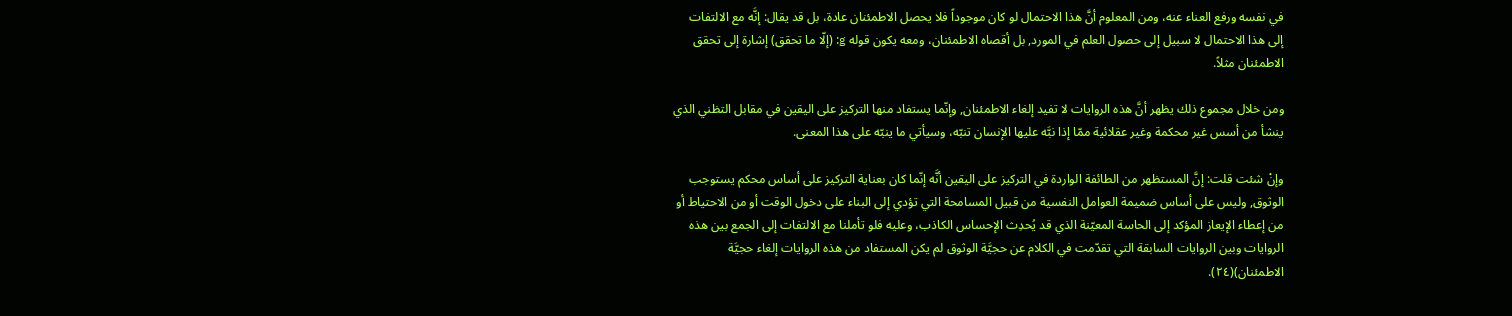في نفسه ورفع العناء عنه، ومن المعلوم أنَّ هذا الاحتمال لو كان موجوداً فلا يحصل الاطمئنان عادة، بل قد يقال: إنَّه مع الالتفات إلى هذا الاحتمال لا سبيل إلى حصول العلم في المورد, بل أقصاه الاطمئنان، ومعه يكون قوله g: (إلّا ما تحقق) إشارة إلى تحقق الاطمئنان مثلاً.

ومن خلال مجموع ذلك يظهر أنَّ هذه الروايات لا تفيد إلغاء الاطمئنان, وإنّما يستفاد منها التركيز على اليقين في مقابل التظني الذي ينشأ من أسس غير محكمة وغير عقلائية ممّا إذا نبَّه عليها الإنسان تنبّه، وسيأتي ما ينبّه على هذا المعنى.

وإنْ شئت قلت: إنَّ المستظهر من الطائفة الواردة في التركيز على اليقين أنَّه إنّما كان بعناية التركيز على أساس محكم يستوجب الوثوق, وليس على أساس ضميمة العوامل النفسية من قبيل المسامحة التي تؤدي إلى البناء على دخول الوقت أو من الاحتياط أو من إعطاء الإيعاز المؤكد إلى الحاسة المعيّنة الذي قد يُحدِث الإحساس الكاذب، وعليه فلو تأملنا مع الالتفات إلى الجمع بين هذه الروايات وبين الروايات السابقة التي تقدّمت في الكلام عن حجيَّة الوثوق لم يكن المستفاد من هذه الروايات إلغاء حجيَّة الاطمئنان)(٢٤).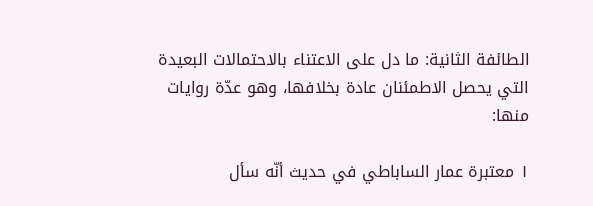الطائفة الثانية: ما دل على الاعتناء بالاحتمالات البعيدة التي يحصل الاطمئنان عادة بخلافها، وهو عدّة روايات منها:

١ معتبرة عمار الساباطي في حديث أنّه سأل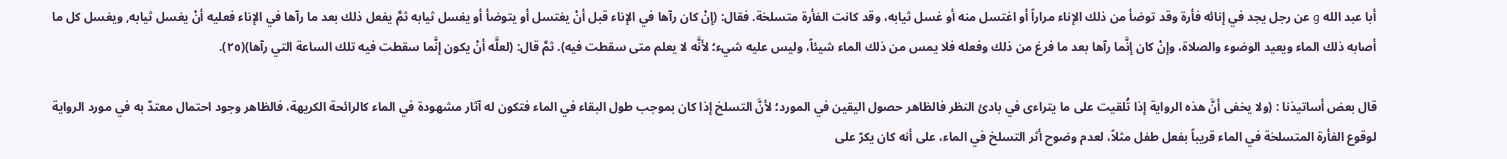أبا عبد الله g عن رجل يجد في إنائه فأرة وقد توضأ من ذلك الإناء مراراً أو اغتسل منه أو غسل ثيابه، وقد كانت الفأرة متسلخة. فقال: (إنْ كان رآها في الإناء قبل أنْ يغتسل أو يتوضأ أو يغسل ثيابه ثمَّ يفعل ذلك بعد ما رآها في الإناء فعليه أنْ يغسل ثيابه, ويغسل كل ما أصابه ذلك الماء ويعيد الوضوء والصلاة، وإنْ كان إنَّما رآها بعد ما فرغ من ذلك وفعله فلا يمس من ذلك الماء شيئاً، وليس عليه شيء؛ لأنَّه لا يعلم متى سقطت فيه). ثمَّ قال: (لعلَّه أنْ يكون إنَّما سقطت فيه تلك الساعة التي رآها)(٢٥).

قال بعض أساتيذنا : (ولا يخفى أنَّ هذه الرواية إذا تُلقيت على ما يتراءى في بادئ النظر فالظاهر حصول اليقين في المورد؛ لأنَّ التسلخ إذا كان بموجب طول البقاء في الماء فتكون له آثار مشهودة في الماء كالرائحة الكريهة، فالظاهر وجود احتمال معتدّ به في مورد الرواية لوقوع الفأرة المتسلخة في الماء قريباً بفعل طفل مثلاً، لعدم وضوح أثر التسلخ في الماء، على أنه كان يكرّ على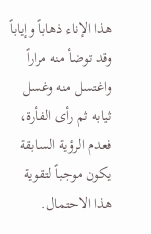هذا الإناء ذهاباً وإياباً وقد توضأ منه مراراً واغتسل منه وغسل ثيابه ثم رأى الفأرة، فعدم الرؤية السابقة يكون موجباً لتقوية هذا الاحتمال.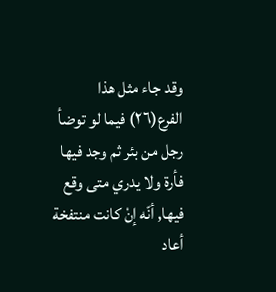وقد جاء مثل هذا الفرع(٢٦) فيما لو توضأ رجل من بئر ثم وجد فيها فأرة ولا يدري متى وقع فيها, أنّه إنْ كانت منتفخة أعاد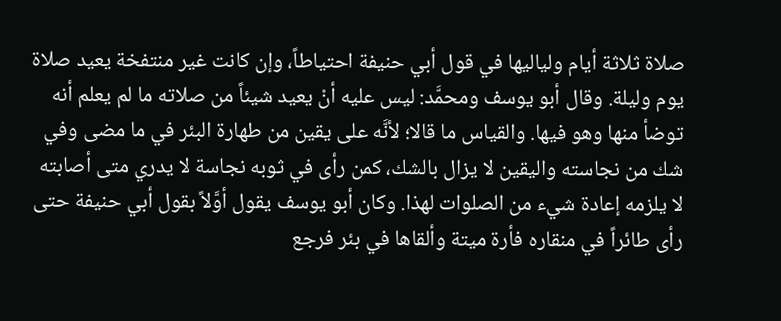صلاة ثلاثة أيام ولياليها في قول أبي حنيفة احتياطاً، وإن كانت غير منتفخة يعيد صلاة يوم وليلة. وقال أبو يوسف ومحمَّد: ليس عليه أنْ يعيد شيئاً من صلاته ما لم يعلم أنه توضأ منها وهو فيها. والقياس ما قالا؛ لأنَّه على يقين من طهارة البئر في ما مضى وفي شك من نجاسته واليقين لا يزال بالشك، كمن رأى في ثوبه نجاسة لا يدري متى أصابته لا يلزمه إعادة شيء من الصلوات لهذا. وكان أبو يوسف يقول أوَّلاً بقول أبي حنيفة حتى رأى طائراً في منقاره فأرة ميتة وألقاها في بئر فرجع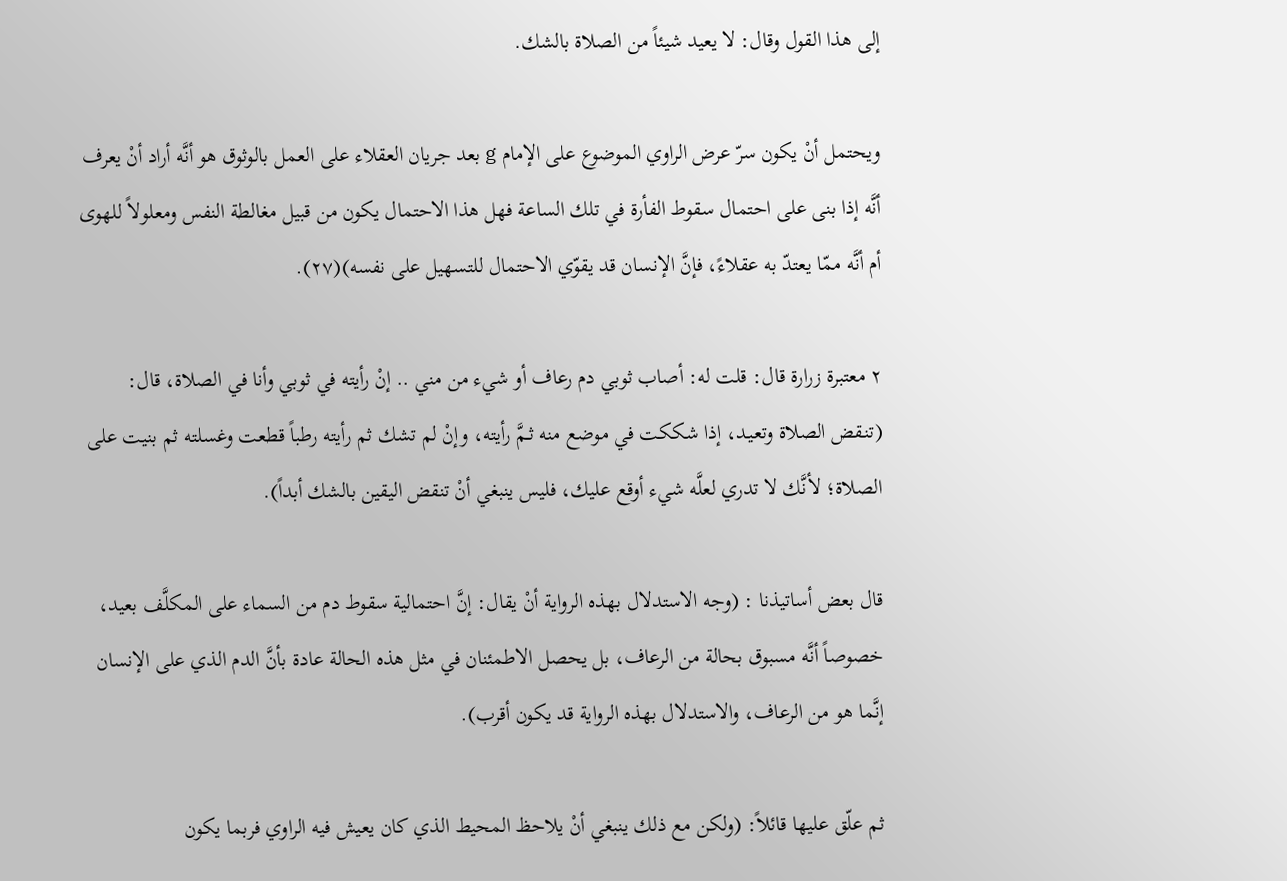إلى هذا القول وقال: لا يعيد شيئاً من الصلاة بالشك.

ويحتمل أنْ يكون سرّ عرض الراوي الموضوع على الإمام g بعد جريان العقلاء على العمل بالوثوق هو أنَّه أراد أنْ يعرف أنَّه إذا بنى على احتمال سقوط الفأرة في تلك الساعة فهل هذا الاحتمال يكون من قبيل مغالطة النفس ومعلولاً للهوى أم أنَّه ممّا يعتدّ به عقلاءً، فإنَّ الإنسان قد يقوّي الاحتمال للتسهيل على نفسه)(٢٧).

٢ معتبرة زرارة قال: قلت له: أصاب ثوبي دم رعاف أو شيء من مني .. إنْ رأيته في ثوبي وأنا في الصلاة، قال: (تنـقض الصلاة وتعيـد، إذا شككت في موضع منه ثـمَّ رأيته، وإنْ لم تشك ثم رأيته رطباً قطعت وغسلته ثم بنيت على الصلاة؛ لأنَّك لا تدري لعلَّه شيء أوقع عليك، فليس ينبغي أنْ تنقض اليقين بالشك أبداً).

قال بعض أساتيذنا : (وجه الاستدلال بهذه الرواية أنْ يقال: إنَّ احتمالية سقوط دم من السماء على المكلَّف بعيد، خصوصاً أنَّه مسبوق بحالة من الرعاف، بل يحصل الاطمئنان في مثل هذه الحالة عادة بأنَّ الدم الذي على الإنسان إنَّما هو من الرعاف، والاستدلال بهذه الرواية قد يكون أقرب).

ثم علّق عليها قائلاً: (ولكن مع ذلك ينبغي أنْ يلاحظ المحيط الذي كان يعيش فيه الراوي فربما يكون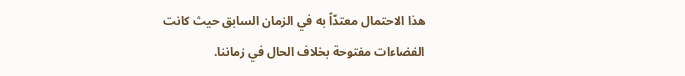هذا الاحتمال معتدّاً به في الزمان السابق حيث كانت الفضاءات مفتوحة بخلاف الحال في زماننا.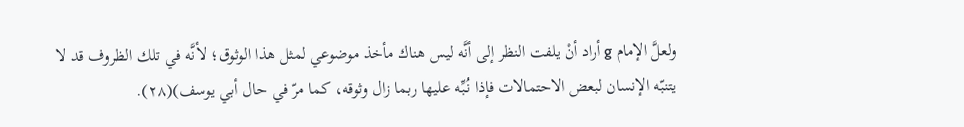ولعلَّ الإمام g أراد أنْ يلفت النظر إلى أنَّه ليس هناك مأخذ موضوعي لمثل هذا الوثوق؛ لأنَّه في تلك الظروف قد لا يتنبّه الإنسان لبعض الاحتمالات فإذا نُبِّه عليها ربما زال وثوقه، كما مرّ في حال أبي يوسف)(٢٨).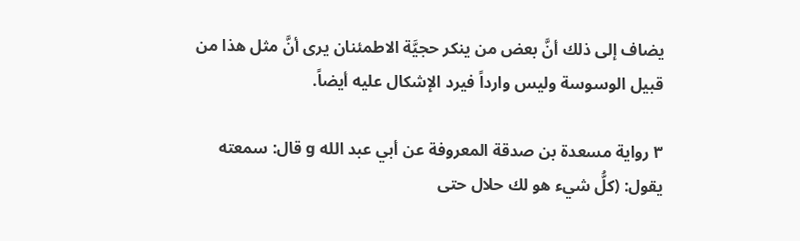يضاف إلى ذلك أنَّ بعض من ينكر حجيَّة الاطمئنان يرى أنَّ مثل هذا من قبيل الوسوسة وليس وارداً فيرد الإشكال عليه أيضاً.

٣ رواية مسعدة بن صدقة المعروفة عن أبي عبد الله g قال: سمعته يقول: (كلُّ شيء هو لك حلال حتى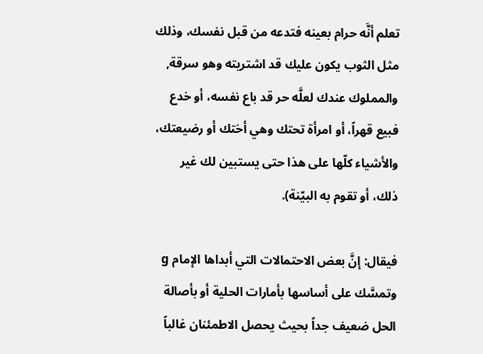تعلم أنَّه حرام بعينه فتدعه من قبل نفسك، وذلك مثل الثوب يكون عليك قد اشتريته وهو سرقة, والمملوك عندك لعلَّه حر قد باع نفسه، أو خدع فبيع قهراً، أو امرأة تحتك وهي أختك أو رضيعتك، والأشياء كلّها على هذا حتى يستبين لك غير ذلك، أو تقوم به البيّنة).

فيقال: إنَّ بعض الاحتمالات التي أبداها الإمام g وتمسَّك على أساسها بأمارات الحلية أو بأصالة الحل ضعيف جداً بحيث يحصل الاطمئنان غالباً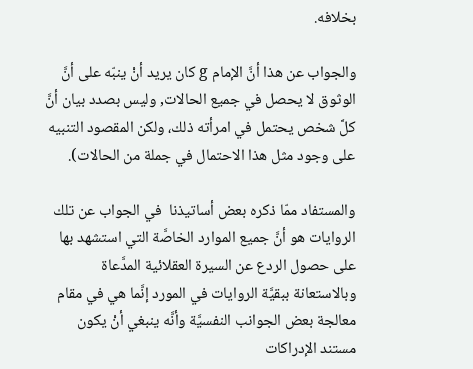بخلافه.

والجواب عن هذا أنَّ الإمام g كان يريد أنْ ينبّه على أنَّ الوثوق لا يحصل في جميع الحالات, وليس بصدد بيان أنَّ كلَّ شخص يحتمل في امرأته ذلك، ولكن المقصود التنبيه على وجود مثل هذا الاحتمال في جملة من الحالات).

والمستفاد ممّا ذكره بعض أساتيذنا  في الجواب عن تلك الروايات هو أنَّ جميع الموارد الخاصَّة التي استشهد بها على حصول الردع عن السيرة العقلائية المدَّعاة
وبالاستعانة ببقيَّة الروايات في المورد إنَّما هي في مقام معالجة بعض الجوانب النفسيَّة وأنَّه ينبغي أنْ يكون مستند الإدراكات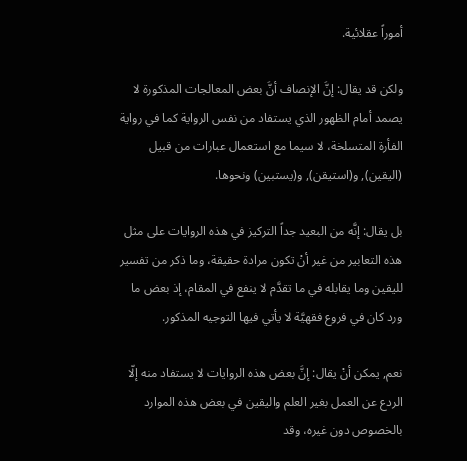أموراً عقلائية.

ولكن قد يقال: إنَّ الإنصاف أنَّ بعض المعالجات المذكورة لا يصمد أمام الظهور الذي يستفاد من نفس الرواية كما في رواية الفأرة المتسلخة، لا سيما مع استعمال عبارات من قبيل (اليقين), و(استيقن), و(يستبين) ونحوها.

بل يقال: إنَّه من البعيد جداً التركيز في هذه الروايات على مثل هذه التعابير من غير أنْ تكون مرادة حقيقة، وما ذكر من تفسير لليقين وما يقابله في ما تقدَّم لا ينفع في المقام، إذ بعض ما ورد كان في فروع فقهيَّة لا يأتي فيها التوجيه المذكور.

نعم, يمكن أنْ يقال: إنَّ بعض هذه الروايات لا يستفاد منه إلّا الردع عن العمل بغير العلم واليقين في بعض هذه الموارد بالخصوص دون غيره، وقد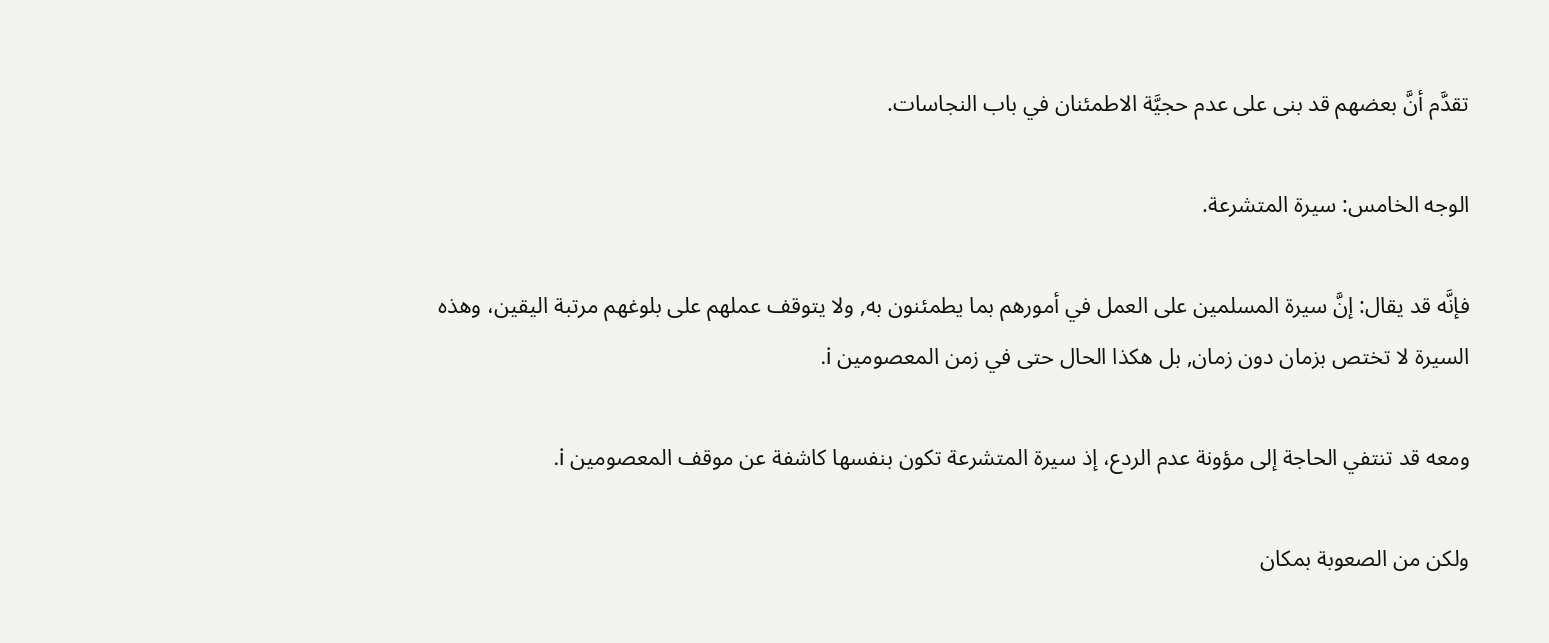تقدَّم أنَّ بعضهم قد بنى على عدم حجيَّة الاطمئنان في باب النجاسات.

الوجه الخامس: سيرة المتشرعة.

فإنَّه قد يقال: إنَّ سيرة المسلمين على العمل في أمورهم بما يطمئنون به, ولا يتوقف عملهم على بلوغهم مرتبة اليقين، وهذه السيرة لا تختص بزمان دون زمان, بل هكذا الحال حتى في زمن المعصومين i.

ومعه قد تنتفي الحاجة إلى مؤونة عدم الردع، إذ سيرة المتشرعة تكون بنفسها كاشفة عن موقف المعصومين i.

ولكن من الصعوبة بمكان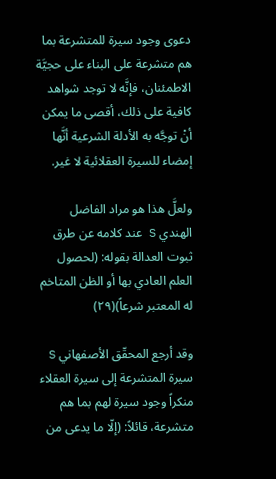دعوى وجود سيرة للمتشرعة بما هم متشرعة على البناء على حجيَّة الاطمئنان، فإنَّه لا توجد شواهد كافية على ذلك، أقصى ما يمكن أنْ توجَّه به الأدلة الشرعية أنَّها إمضاء للسيرة العقلائية لا غير.

ولعلَّ هذا هو مراد الفاضل الهندي S عند كلامه عن طرق ثبوت العدالة بقوله: (لحصول العلم العادي بها أو الظن المتاخم له المعتبر شرعاً)(٢٩)

وقد أرجع المحقّق الأصفهاني S سيرة المتشرعة إلى سيرة العقلاء منكراً وجود سيرة لهم بما هم متشرعة، قائلاً: (إلّا ما يدعى من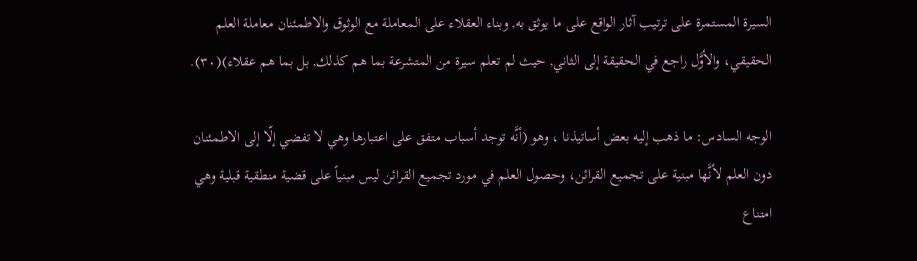السيرة المستمرة على ترتيب آثار الواقع على ما يوثق به, وبناء العقلاء على المعاملة مع الوثوق والاطمئنان معاملة العلم الحقيقي، والأوَّل راجع في الحقيقة إلى الثاني, حيث لم تعلم سيرة من المتشرعة بما هم كذلك, بل بما هم عقلاء)(٣٠).

الوجه السادس: ما ذهب إليه بعض أساتيذنا ، وهو (أنَّه توجد أسباب متفق على اعتبارها وهي لا تفضي إلّا إلى الاطمئنان دون العلم لأنَّها مبنية على تجميع القرائن، وحصول العلم في مورد تجميع القرائن ليس مبنياً على قضية منطقية قبلية وهي امتناع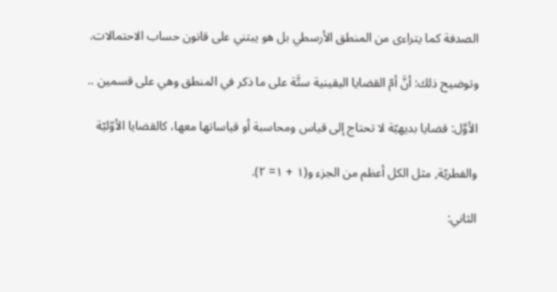الصدفة كما يتراءى من المنطق الأرسطي بل هو يبتني على قانون حساب الاحتمالات.

وتوضيح ذلك: أنَّ أمّ القضايا اليقينية ستَّة على ما ذكر في المنطق وهي على قسمين ..

الأوَّل: قضايا بديهيّة لا تحتاج إلى قياس ومحاسبة أو قياساتها معها، كالقضايا الأوّليّة

والفطريّة, مثل الكل أعظم من الجزء و(١ + ١= ٢).

الثاني: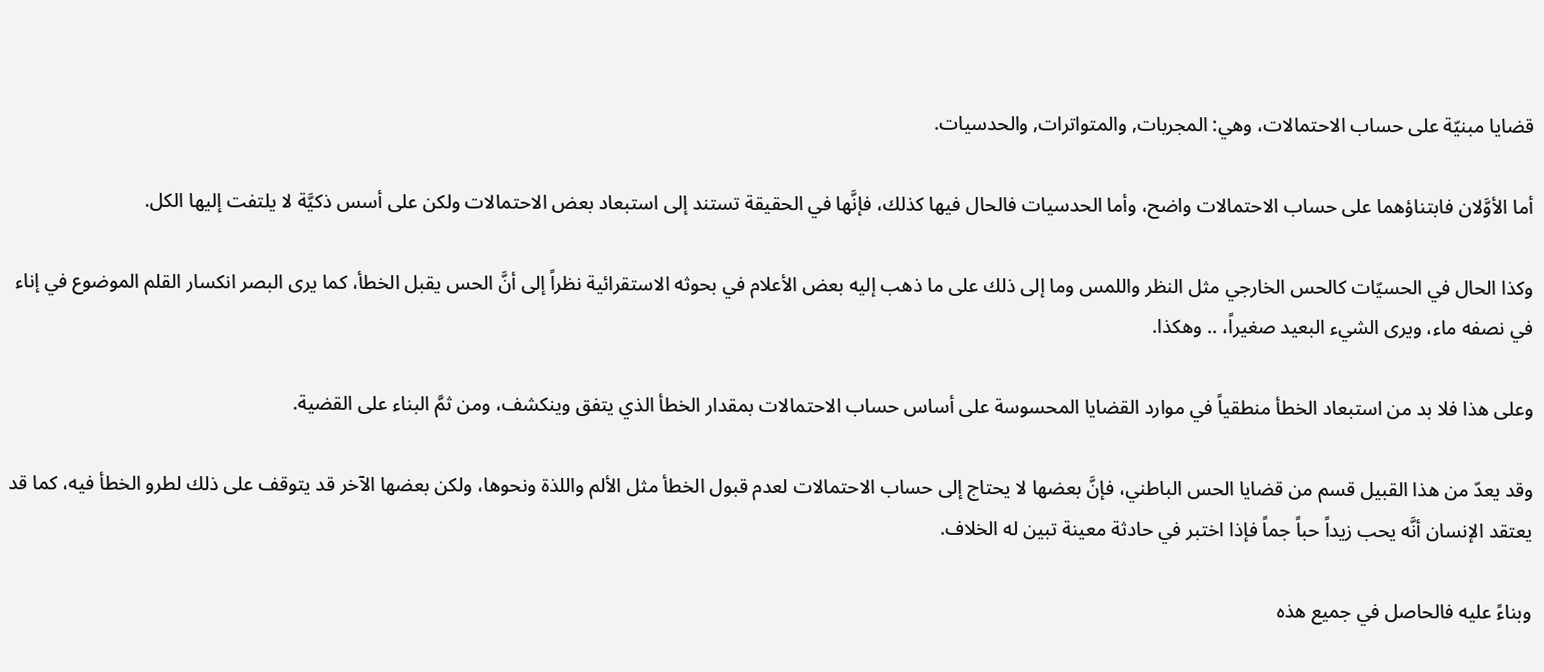قضايا مبنيّة على حساب الاحتمالات، وهي: المجربات, والمتواترات, والحدسيات.

أما الأوَّلان فابتناؤهما على حساب الاحتمالات واضح، وأما الحدسيات فالحال فيها كذلك، فإنَّها في الحقيقة تستند إلى استبعاد بعض الاحتمالات ولكن على أسس ذكيَّة لا يلتفت إليها الكل.

وكذا الحال في الحسيّات كالحس الخارجي مثل النظر واللمس وما إلى ذلك على ما ذهب إليه بعض الأعلام في بحوثه الاستقرائية نظراً إلى أنَّ الحس يقبل الخطأ، كما يرى البصر انكسار القلم الموضوع في إناء في نصفه ماء، ويرى الشيء البعيد صغيراً، .. وهكذا.

وعلى هذا فلا بد من استبعاد الخطأ منطقياً في موارد القضايا المحسوسة على أساس حساب الاحتمالات بمقدار الخطأ الذي يتفق وينكشف، ومن ثمَّ البناء على القضية.

وقد يعدّ من هذا القبيل قسم من قضايا الحس الباطني، فإنَّ بعضها لا يحتاج إلى حساب الاحتمالات لعدم قبول الخطأ مثل الألم واللذة ونحوها، ولكن بعضها الآخر قد يتوقف على ذلك لطرو الخطأ فيه، كما قد يعتقد الإنسان أنَّه يحب زيداً حباً جماً فإذا اختبر في حادثة معينة تبين له الخلاف.

وبناءً عليه فالحاصل في جميع هذه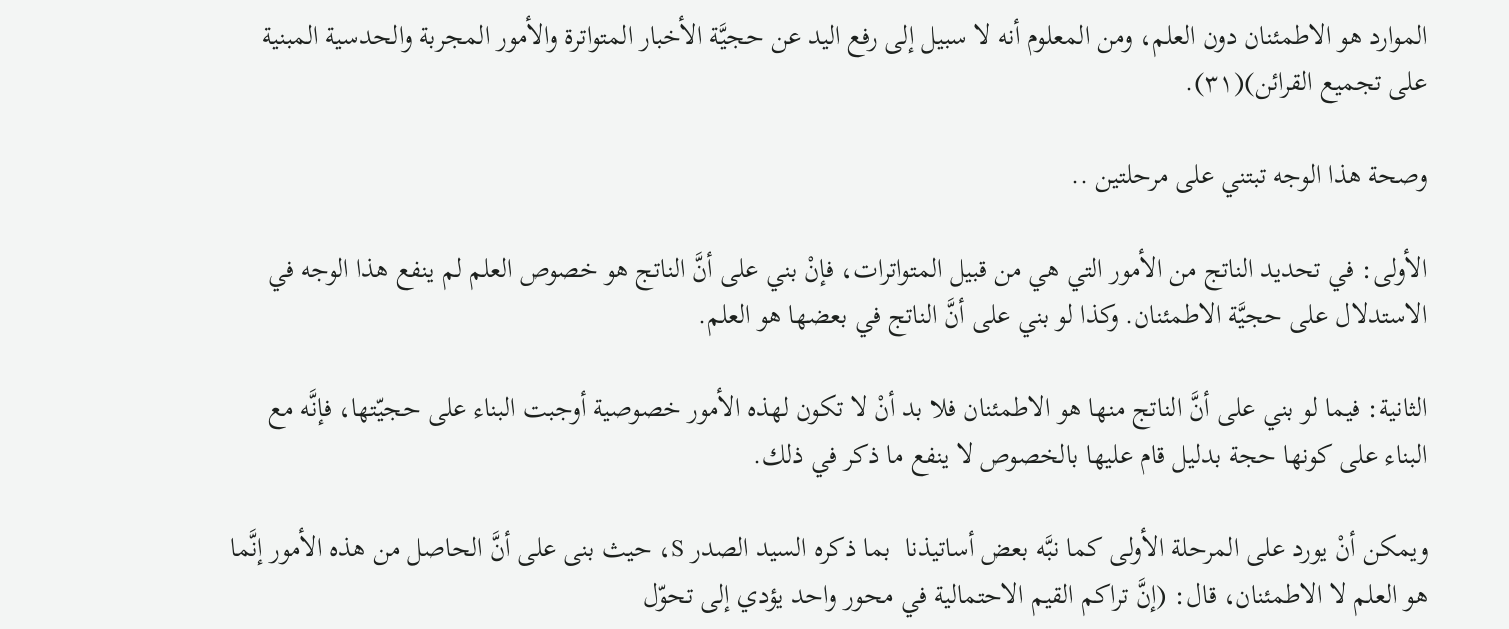الموارد هو الاطمئنان دون العلم، ومن المعلوم أنه لا سبيل إلى رفع اليد عن حجيَّة الأخبار المتواترة والأمور المجربة والحدسية المبنية على تجميع القرائن)(٣١).

وصحة هذا الوجه تبتني على مرحلتين ..

الأولى: في تحديد الناتج من الأمور التي هي من قبيل المتواترات، فإنْ بني على أنَّ الناتج هو خصوص العلم لم ينفع هذا الوجه في الاستدلال على حجيَّة الاطمئنان. وكذا لو بني على أنَّ الناتج في بعضها هو العلم.

الثانية: فيما لو بني على أنَّ الناتج منها هو الاطمئنان فلا بد أنْ لا تكون لهذه الأمور خصوصية أوجبت البناء على حجيّتها، فإنَّه مع البناء على كونها حجة بدليل قام عليها بالخصوص لا ينفع ما ذكر في ذلك.

ويمكن أنْ يورد على المرحلة الأولى كما نبَّه بعض أساتيذنا  بما ذكره السيد الصدر S، حيث بنى على أنَّ الحاصل من هذه الأمور إنَّما هو العلم لا الاطمئنان، قال: (إنَّ تراكم القيم الاحتمالية في محور واحد يؤدي إلى تحوّل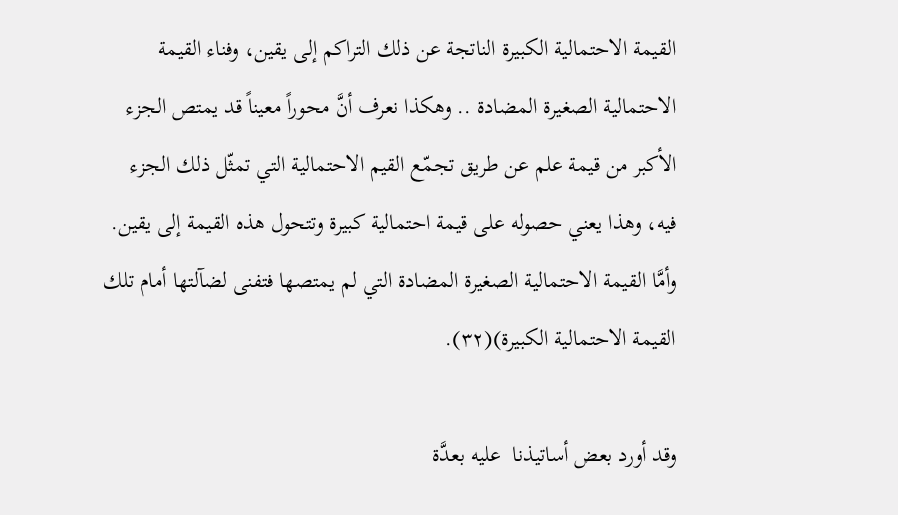القيمة الاحتمالية الكبيرة الناتجة عن ذلك التراكم إلى يقين، وفناء القيمة الاحتمالية الصغيرة المضادة .. وهكذا نعرف أنَّ محوراً معيناً قد يمتص الجزء الأكبر من قيمة علم عن طريق تجمّع القيم الاحتمالية التي تمثّل ذلك الجزء فيه، وهذا يعني حصوله على قيمة احتمالية كبيرة وتتحول هذه القيمة إلى يقين. وأمَّا القيمة الاحتمالية الصغيرة المضادة التي لم يمتصها فتفنى لضآلتها أمام تلك القيمة الاحتمالية الكبيرة)(٣٢).

وقد أورد بعض أساتيذنا  عليه بعدَّة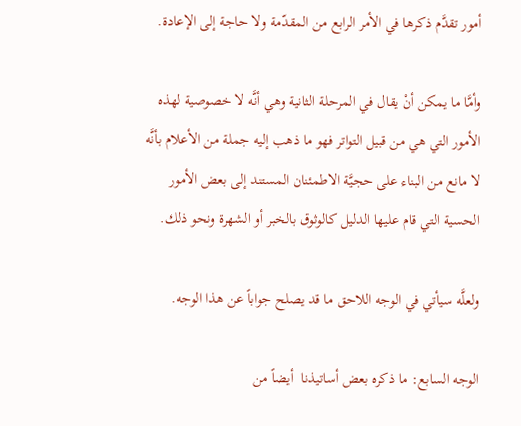أمور تقدَّم ذكرها في الأمر الرابع من المقدّمة ولا حاجة إلى الإعادة.

وأمَّا ما يمكن أنْ يقال في المرحلة الثانية وهي أنَّه لا خصوصية لهذه الأمور التي هي من قبيل التواتر فهو ما ذهب إليه جملة من الأعلام بأنَّه لا مانع من البناء على حجيَّة الاطمئنان المستند إلى بعض الأمور الحسية التي قام عليها الدليل كالوثوق بالخبر أو الشهرة ونحو ذلك.

ولعلَّه سيأتي في الوجه اللاحق ما قد يصلح جواباً عن هذا الوجه.

الوجه السابع: ما ذكره بعض أساتيذنا  أيضاً من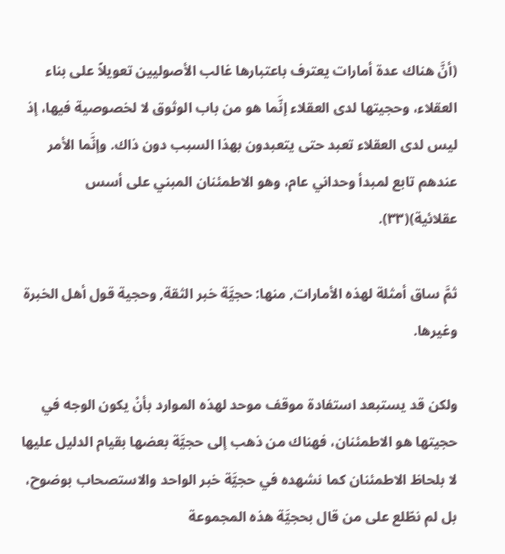(أنَّ هناك عدة أمارات يعترف باعتبارها غالب الأصوليين تعويلاً على بناء العقلاء، وحجيتها لدى العقلاء إنَّما هو من باب الوثوق لا لخصوصية فيها، إذ ليس لدى العقلاء تعبد حتى يتعبدون بهذا السبب دون ذاك. وإنَّما الأمر عندهم تابع لمبدأ وحداني عام، وهو الاطمئنان المبني على أسس عقلائية)(٣٣).

ثمَّ ساق أمثلة لهذه الأمارات, منها: حجيَّة خبر الثقة, وحجية قول أهل الخبرة وغيرها.

ولكن قد يستبعد استفادة موقف موحد لهذه الموارد بأنْ يكون الوجه في حجيتها هو الاطمئنان، فهناك من ذهب إلى حجيَّة بعضها بقيام الدليل عليها لا بلحاظ الاطمئنان كما نشهده في حجيَّة خبر الواحد والاستصحاب بوضوح، بل لم نطّلع على من قال بحجيَّة هذه المجموعة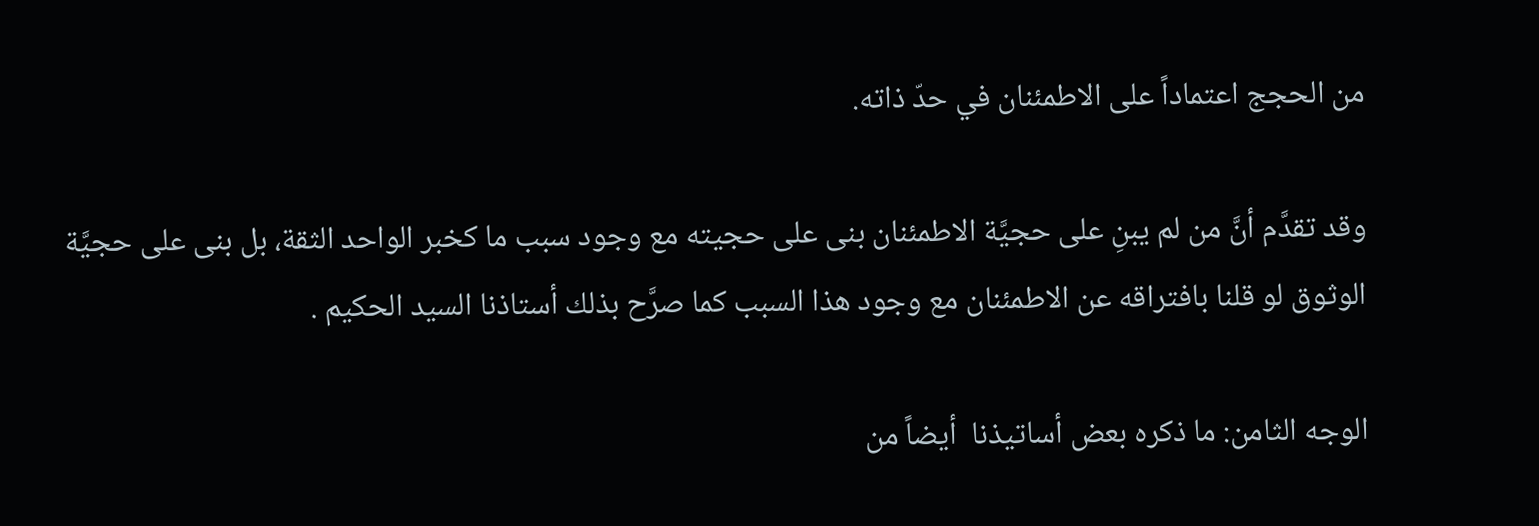من الحجج اعتماداً على الاطمئنان في حدّ ذاته.

وقد تقدَّم أنَّ من لم يبنِ على حجيَّة الاطمئنان بنى على حجيته مع وجود سبب ما كخبر الواحد الثقة، بل بنى على حجيَّة الوثوق لو قلنا بافتراقه عن الاطمئنان مع وجود هذا السبب كما صرَّح بذلك أستاذنا السيد الحكيم .

الوجه الثامن: ما ذكره بعض أساتيذنا  أيضاً من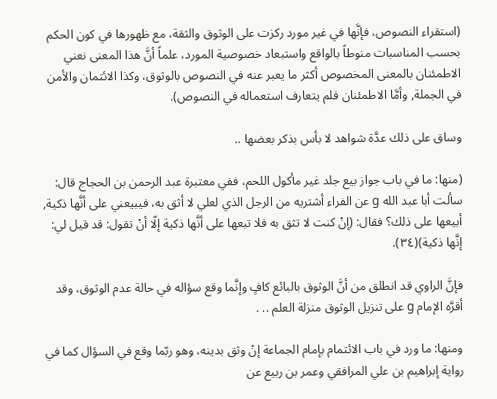(استقراء النصوص، فإنَّها في غير مورد ركزت على الوثوق والثقة، مع ظهورها في كون الحكم بحسب المناسبات منوطاً بالواقع واستبعاد خصوصية المورد، علماً أنَّ هذا المعنى نعني الاطمئنان بالمعنى المخصوص أكثر ما يعبر عنه في النصوص بالوثوق، وكذا الائتمان والأمن في الجملة, وأمَّا الاطمئنان فلم يتعارف استعماله في النصوص).

وساق على ذلك عدَّة شواهد لا بأس بذكر بعضها ..

(منها: ما في باب جواز بيع جلد غير مأكول اللحم، ففي معتبرة عبد الرحمن بن الحجاج قال: سألت أبا عبد الله g عن الفراء أشتريه من الرجل الذي لعلي لا أثق به، فيبيعني على أنَّها ذكية, أبيعها على ذلك؟ فقال: (إنْ كنت لا تثق به فلا تبعها على أنَّها ذكية إلّا أنْ تقول: قد قيل لي: إنَّها ذكية)(٣٤).

فإنَّ الراوي قد انطلق من أنَّ الوثوق بالبائع كافٍ وإنَّما وقع سؤاله في حالة عدم الوثوق، وقد أقرَّه الإمام g على تنزيل الوثوق منزلة العلم .. .

ومنها: ما ورد في باب الائتمام بإمام الجماعة إنْ وثق بدينه، وهو ربّما وقع في السؤال كما في رواية إبراهيم بن علي المرافقي وعمر بن ربيع عن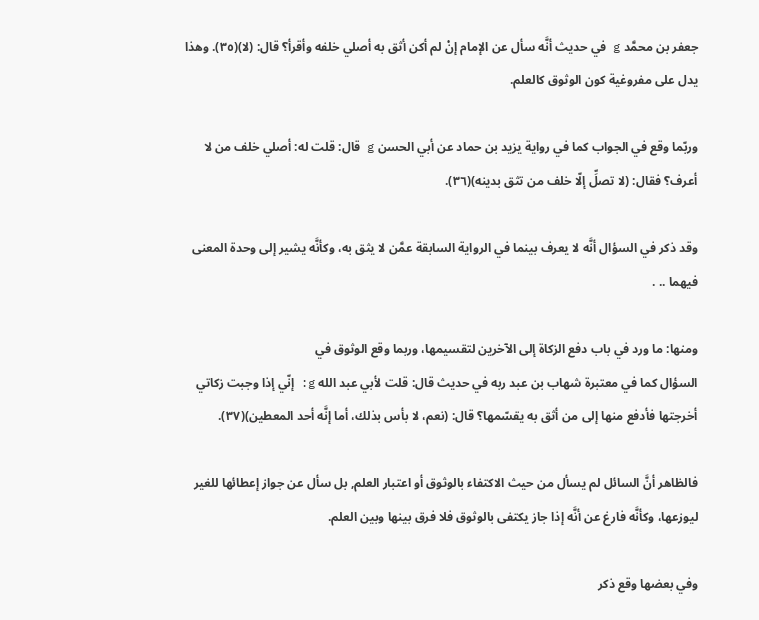جعفر بن محمَّد g في حديث أنَّه سأل عن الإمام إنْ لم أكن أثق به أصلي خلفه وأقرأ؟ قال: (لا)(٣٥). وهذا يدل على مفروغية كون الوثوق كالعلم.

وربّما وقع في الجواب كما في رواية يزيد بن حماد عن أبي الحسن g قال: قلت له: أصلي خلف من لا أعرف؟ فقال: (لا تصلِّ إلّا خلف من تثق بدينه)(٣٦).

وقد ذكر في السؤال أنَّه لا يعرف بينما في الرواية السابقة عمَّن لا يثق به، وكأنَّه يشير إلى وحدة المعنى فيهما .. .

ومنها: ما ورد في باب دفع الزكاة إلى الآخرين لتقسيمها، وربما وقع الوثوق في
السؤال كما في معتبرة شهاب بن عبد ربه في حديث قال: قلت لأبي عبد الله g: إنّي إذا وجبت زكاتي أخرجتها فأدفع منها إلى من أثق به يقسّمها؟ قال: (نعم، لا بأس بذلك، أما إنَّه أحد المعطين)(٣٧).

فالظاهر أنَّ السائل لم يسأل من حيث الاكتفاء بالوثوق أو اعتبار العلم, بل سأل عن جواز إعطائها للغير ليوزعها، وكأنَّه فارغ عن أنَّه إذا جاز يكتفى بالوثوق فلا فرق بينها وبين العلم.

وفي بعضها وقع ذكر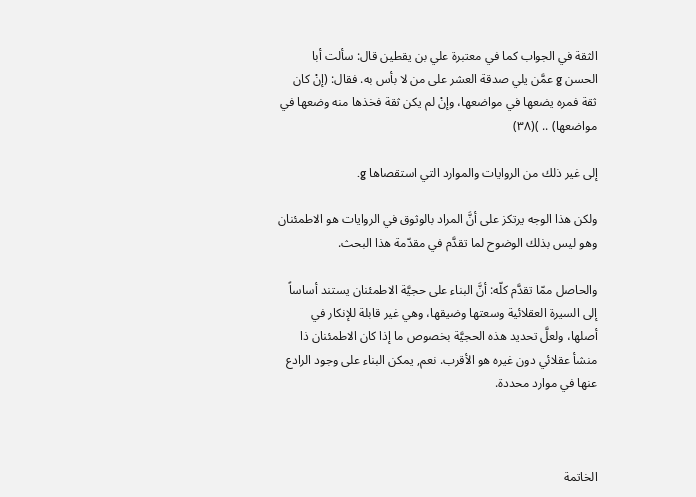الثقة في الجواب كما في معتبرة علي بن يقطين قال: سألت أبا الحسن g عمَّن يلي صدقة العشر على من لا بأس به. فقال: (إنْ كان ثقة فمره يضعها في مواضعها، وإنْ لم يكن ثقة فخذها منه وضعها في مواضعها) .. )(٣٨)

إلى غير ذلك من الروايات والموارد التي استقصاها g.

ولكن هذا الوجه يرتكز على أنَّ المراد بالوثوق في الروايات هو الاطمئنان وهو ليس بذلك الوضوح لما تقدَّم في مقدّمة هذا البحث.

والحاصل ممّا تقدَّم كلّه: أنَّ البناء على حجيَّة الاطمئنان يستند أساساً إلى السيرة العقلائية وسعتها وضيقها، وهي غير قابلة للإنكار في أصلها، ولعلَّ تحديد هذه الحجيَّة بخصوص ما إذا كان الاطمئنان ذا منشأ عقلائي دون غيره هو الأقرب. نعم, يمكن البناء على وجود الرادع عنها في موارد محددة.



الخاتمة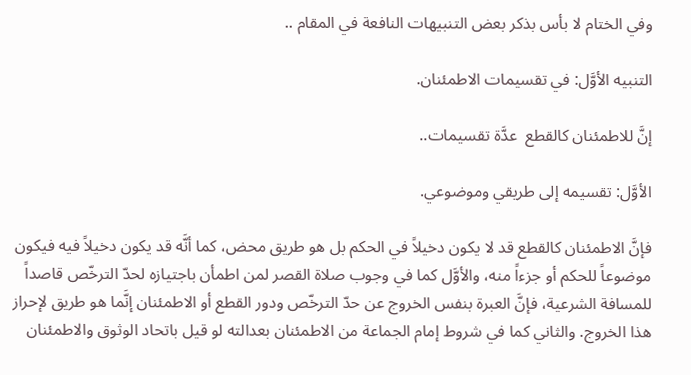وفي الختام لا بأس بذكر بعض التنبيهات النافعة في المقام ..

التنبيه الأوَّل: في تقسيمات الاطمئنان.

إنَّ للاطمئنان كالقطع  عدَّة تقسيمات..

الأوَّل: تقسيمه إلى طريقي وموضوعي.

فإنَّ الاطمئنان كالقطع قد لا يكون دخيلاً في الحكم بل هو طريق محض، كما أنَّه قد يكون دخيلاً فيه فيكون موضوعاً للحكم أو جزءاً منه، والأوَّل كما في وجوب صلاة القصر لمن اطمأن باجتيازه لحدّ الترخّص قاصداً للمسافة الشرعية، فإنَّ العبرة بنفس الخروج عن حدّ الترخّص ودور القطع أو الاطمئنان إنَّما هو طريق لإحراز هذا الخروج. والثاني كما في شروط إمام الجماعة من الاطمئنان بعدالته لو قيل باتحاد الوثوق والاطمئنان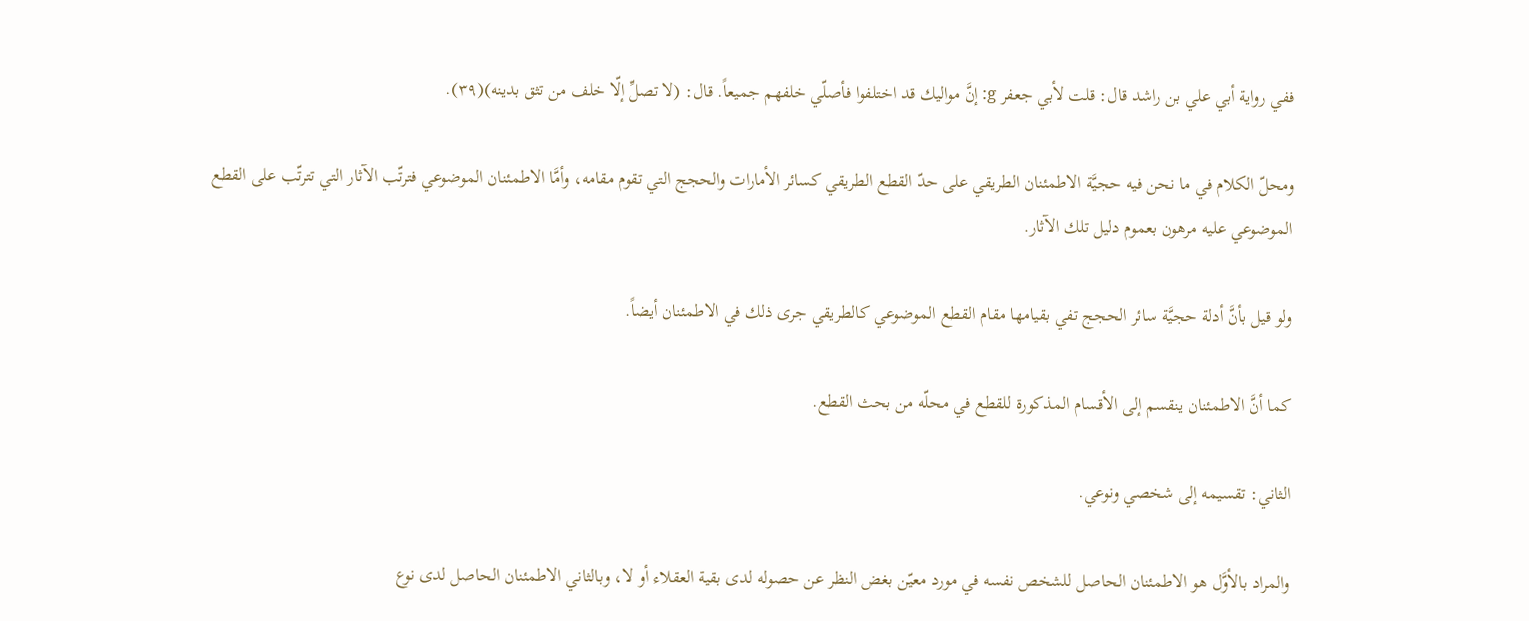ففي رواية أبي علي بن راشد قال: قلت لأبي جعفر g: إنَّ مواليك قد اختلفوا فأصلّي خلفهم جميعاً. قال: (لا تصلِّ إلّا خلف من تثق بدينه)(٣٩).

ومحلّ الكلام في ما نحن فيه حجيَّة الاطمئنان الطريقي على حدّ القطع الطريقي كسائر الأمارات والحجج التي تقوم مقامه، وأمَّا الاطمئنان الموضوعي فترتّب الآثار التي تترتّب على القطع الموضوعي عليه مرهون بعموم دليل تلك الآثار.

ولو قيل بأنَّ أدلة حجيَّة سائر الحجج تفي بقيامها مقام القطع الموضوعي كالطريقي جرى ذلك في الاطمئنان أيضاً.

كما أنَّ الاطمئنان ينقسم إلى الأقسام المذكورة للقطع في محلّه من بحث القطع.

الثاني: تقسيمه إلى شخصي ونوعي.

والمراد بالأوَّل هو الاطمئنان الحاصل للشخص نفسه في مورد معيّن بغض النظر عن حصوله لدى بقية العقلاء أو لا، وبالثاني الاطمئنان الحاصل لدى نوع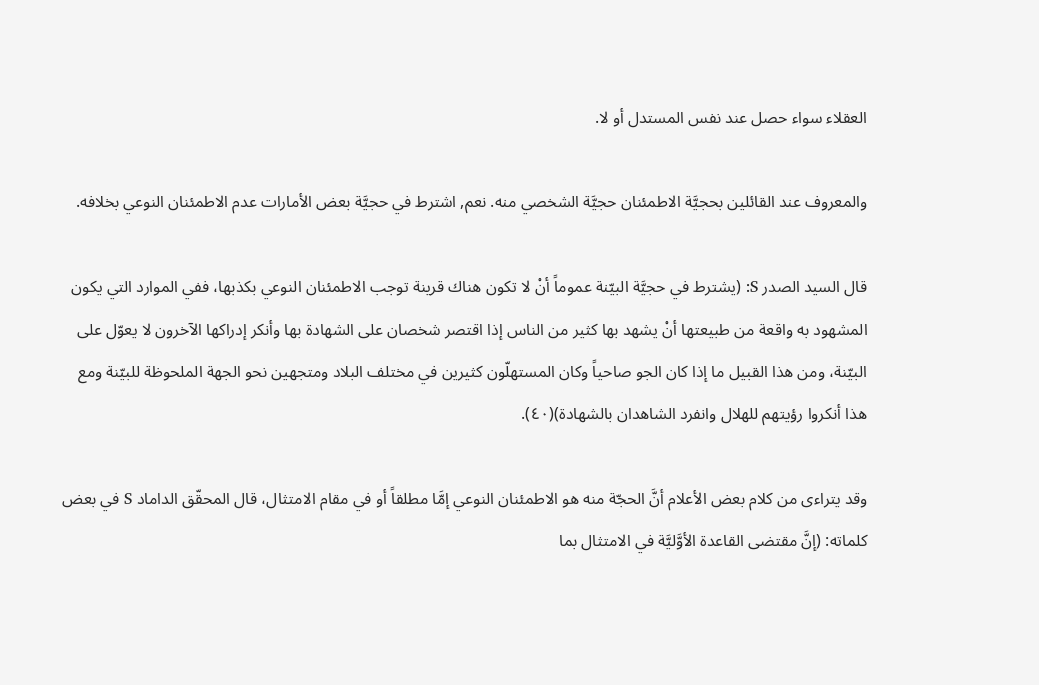العقلاء سواء حصل عند نفس المستدل أو لا.

والمعروف عند القائلين بحجيَّة الاطمئنان حجيَّة الشخصي منه. نعم, اشترط في حجيَّة بعض الأمارات عدم الاطمئنان النوعي بخلافه.

قال السيد الصدر S: (يشترط في حجيَّة البيّنة عموماً أنْ لا تكون هناك قرينة توجب الاطمئنان النوعي بكذبها، ففي الموارد التي يكون المشهود به واقعة من طبيعتها أنْ يشهد بها كثير من الناس إذا اقتصر شخصان على الشهادة بها وأنكر إدراكها الآخرون لا يعوّل على البيّنة، ومن هذا القبيل ما إذا كان الجو صاحياً وكان المستهلّون كثيرين في مختلف البلاد ومتجهين نحو الجهة الملحوظة للبيّنة ومع هذا أنكروا رؤيتهم للهلال وانفرد الشاهدان بالشهادة)(٤٠).

وقد يتراءى من كلام بعض الأعلام أنَّ الحجّة منه هو الاطمئنان النوعي إمَّا مطلقاً أو في مقام الامتثال، قال المحقّق الداماد S في بعض كلماته: (إنَّ مقتضى القاعدة الأوَّليَّة في الامتثال بما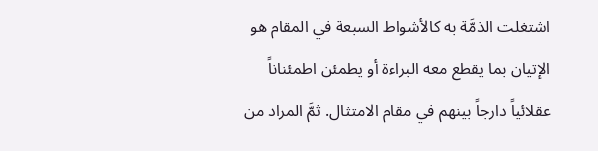اشتغلت الذمَّة به كالأشواط السبعة في المقام هو الإتيان بما يقطع معه البراءة أو يطمئن اطمئناناً عقلائياً دارجاً بينهم في مقام الامتثال. ثمَّ المراد من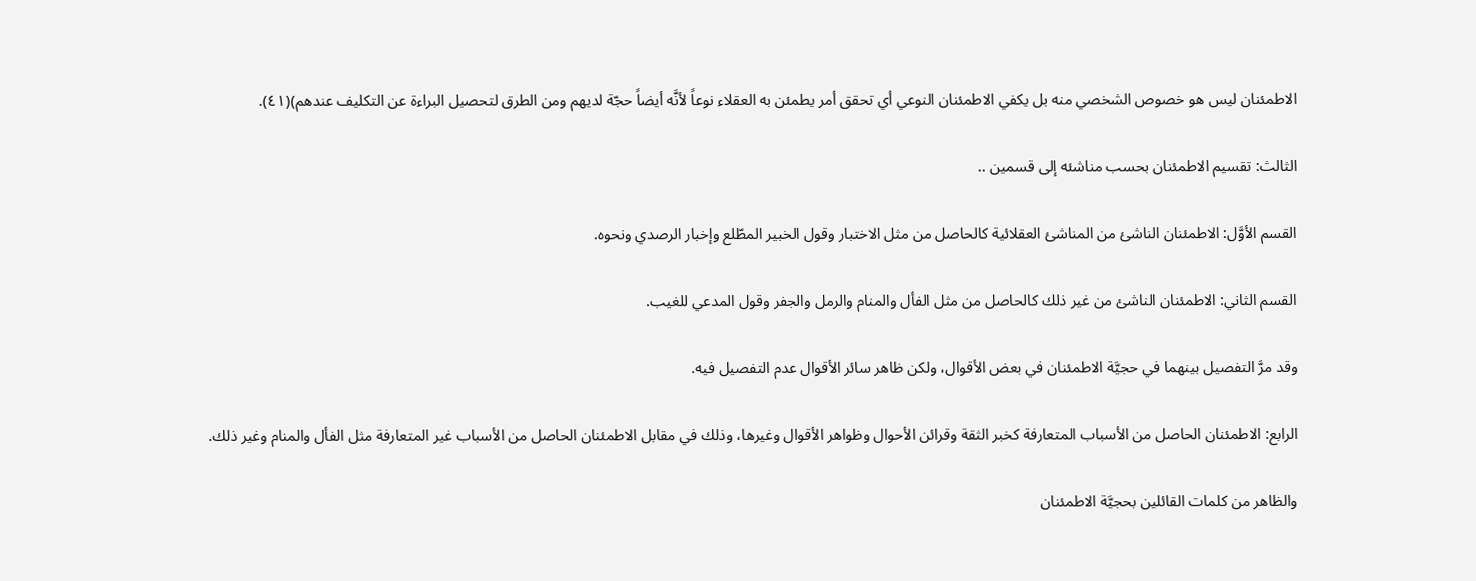الاطمئنان ليس هو خصوص الشخصي منه بل يكفي الاطمئنان النوعي أي تحقق أمر يطمئن به العقلاء نوعاً لأنَّه أيضاً حجّة لديهم ومن الطرق لتحصيل البراءة عن التكليف عندهم)(٤١).

الثالث: تقسيم الاطمئنان بحسب مناشئه إلى قسمين ..

القسم الأوَّل: الاطمئنان الناشئ من المناشئ العقلائية كالحاصل من مثل الاختبار وقول الخبير المطّلع وإخبار الرصدي ونحوه.

القسم الثاني: الاطمئنان الناشئ من غير ذلك كالحاصل من مثل الفأل والمنام والرمل والجفر وقول المدعي للغيب.

وقد مرَّ التفصيل بينهما في حجيَّة الاطمئنان في بعض الأقوال، ولكن ظاهر سائر الأقوال عدم التفصيل فيه.

الرابع: الاطمئنان الحاصل من الأسباب المتعارفة كخبر الثقة وقرائن الأحوال وظواهر الأقوال وغيرها، وذلك في مقابل الاطمئنان الحاصل من الأسباب غير المتعارفة مثل الفأل والمنام وغير ذلك.

والظاهر من كلمات القائلين بحجيَّة الاطمئنان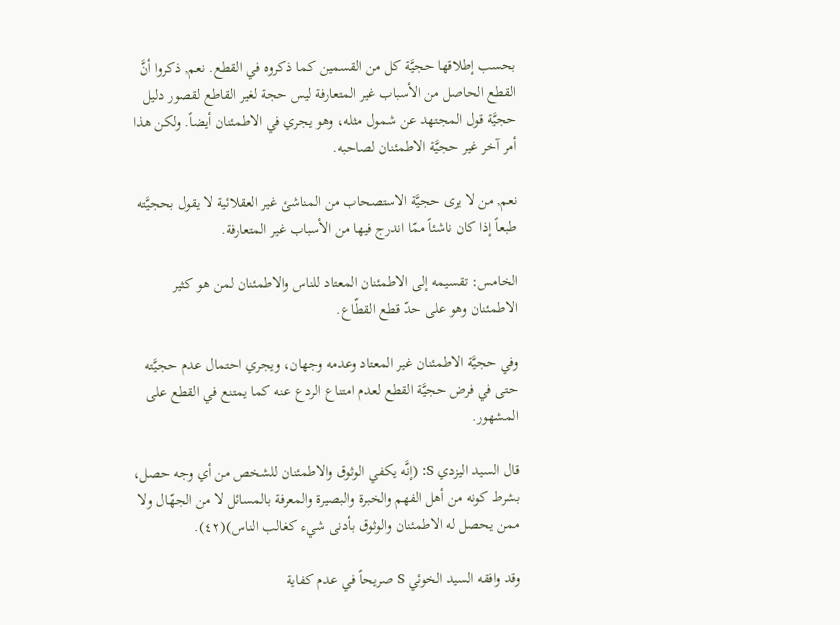بحسب إطلاقها حجيَّة كل من القسمين كما ذكروه في القطع. نعم, ذكروا أنَّ القطع الحاصل من الأسباب غير المتعارفة ليس حجة لغير القاطع لقصور دليل حجيَّة قول المجتهد عن شمول مثله، وهو يجري في الاطمئنان أيضاً. ولكن هذا أمر آخر غير حجيَّة الاطمئنان لصاحبه.

نعم, من لا يرى حجيَّة الاستصحاب من المناشئ غير العقلائية لا يقول بحجيَّته طبعاً إذا كان ناشئاً ممّا اندرج فيها من الأسباب غير المتعارفة.

الخامس: تقسيمه إلى الاطمئنان المعتاد للناس والاطمئنان لمن هو كثير الاطمئنان وهو على حدّ قطع القطّاع.

وفي حجيَّة الاطمئنان غير المعتاد وعدمه وجهان، ويجري احتمال عدم حجيَّته حتى في فرض حجيَّة القطع لعدم امتناع الردع عنه كما يمتنع في القطع على المشهور.

قال السيد اليزدي S: (إنَّه يكفي الوثوق والاطمئنان للشخص من أي وجه حصل، بشرط كونه من أهل الفهم والخبرة والبصيرة والمعرفة بالمسائل لا من الجهّال ولا ممن يحصل له الاطمئنان والوثوق بأدنى شيء كغالب الناس)(٤٢).

وقد وافقه السيد الخوئي S صريحاً في عدم كفاية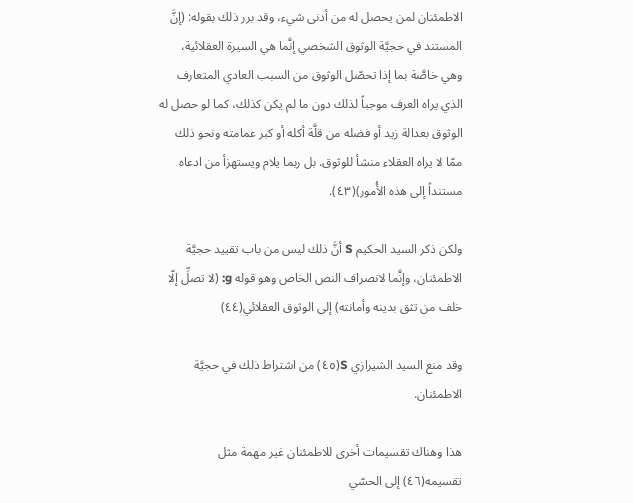الاطمئنان لمن يحصل له من أدنى شيء، وقد برر ذلك بقوله: (إنَّ المستند في حجيَّة الوثوق الشخصي إنَّما هي السيرة العقلائية، وهي خاصَّة بما إذا تحصّل الوثوق من السبب العادي المتعارف الذي يراه العرف موجباً لذلك دون ما لم يكن كذلك، كما لو حصل له الوثوق بعدالة زيد أو فضله من قلَّة أكله أو كبر عمامته ونحو ذلك ممّا لا يراه العقلاء منشأ للوثوق. بل ربما يلام ويستهزأ من ادعاه مستنداً إلى هذه الأُمور)(٤٣).

ولكن ذكر السيد الحكيم S أنَّ ذلك ليس من باب تقييد حجيَّة الاطمئنان، وإنَّما لانصراف النص الخاص وهو قوله g: (لا تصلِّ إلّا خلف من تثق بدينه وأمانته) إلى الوثوق العقلائي(٤٤)

وقد منع السيد الشيرازي S(٤٥) من اشتراط ذلك في حجيَّة الاطمئنان.

هذا وهناك تقسيمات أخرى للاطمئنان غير مهمة مثل تقسيمه(٤٦) إلى الحسّي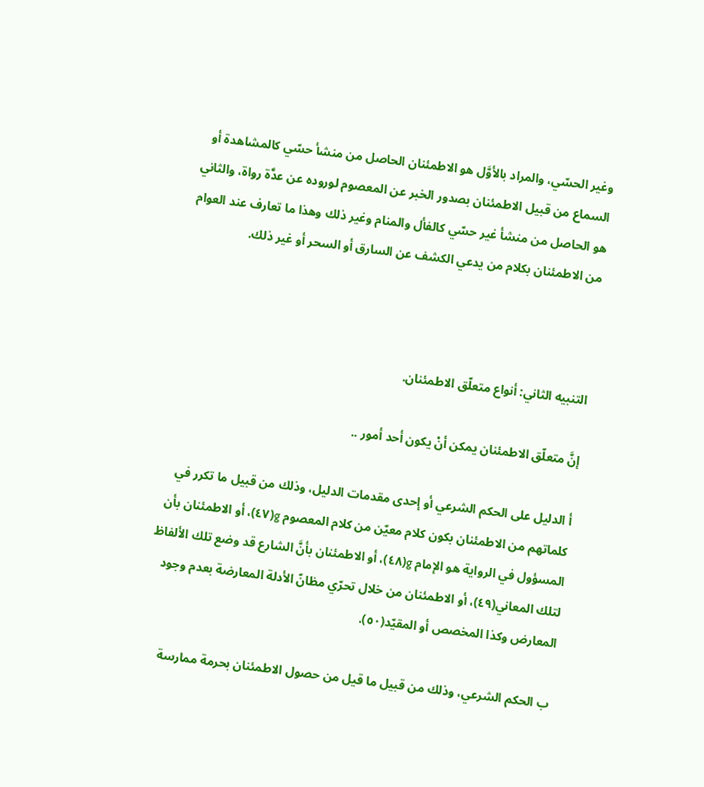وغير الحسّي، والمراد بالأوَّل هو الاطمئنان الحاصل من منشأ حسّي كالمشاهدة أو السماع من قبيل الاطمئنان بصدور الخبر عن المعصوم لوروده عن عدَّة رواة، والثاني هو الحاصل من منشأ غير حسّي كالفأل والمنام وغير ذلك وهذا ما تعارف عند العوام من الاطمئنان بكلام من يدعي الكشف عن السارق أو السحر أو غير ذلك.



التنبيه الثاني: أنواع متعلّق الاطمئنان.

إنَّ متعلّق الاطمئنان يمكن أنْ يكون أحد أمور ..

أ الدليل على الحكم الشرعي أو إحدى مقدمات الدليل، وذلك من قبيل ما تكرر في كلماتهم من الاطمئنان بكون كلام معيّن من كلام المعصوم g(٤٧)، أو الاطمئنان بأن المسؤول في الرواية هو الإمام g(٤٨)، أو الاطمئنان بأنَّ الشارع قد وضع تلك الألفاظ لتلك المعاني(٤٩)، أو الاطمئنان من خلال تحرّي مظانّ الأدلة المعارضة بعدم وجود المعارض وكذا المخصص أو المقيّد(٥٠).

ب الحكم الشرعي، وذلك من قبيل ما قيل من حصول الاطمئنان بحرمة ممارسة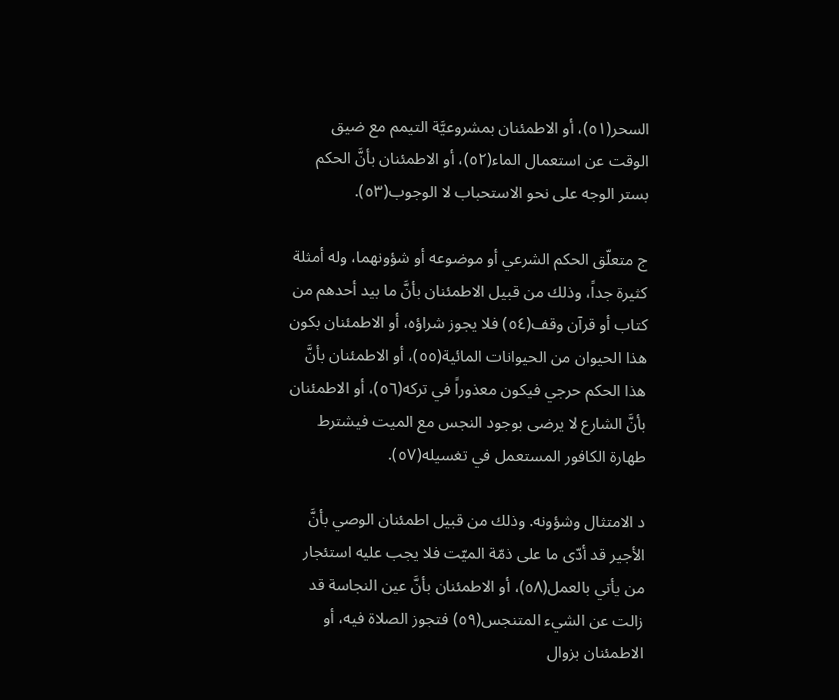السحر(٥١)، أو الاطمئنان بمشروعيَّة التيمم مع ضيق الوقت عن استعمال الماء(٥٢)، أو الاطمئنان بأنَّ الحكم بستر الوجه على نحو الاستحباب لا الوجوب(٥٣).

ج متعلّق الحكم الشرعي أو موضوعه أو شؤونهما، وله أمثلة كثيرة جداً، وذلك من قبيل الاطمئنان بأنَّ ما بيد أحدهم من كتاب أو قرآن وقف(٥٤) فلا يجوز شراؤه، أو الاطمئنان بكون هذا الحيوان من الحيوانات المائية(٥٥)، أو الاطمئنان بأنَّ هذا الحكم حرجي فيكون معذوراً في تركه(٥٦)، أو الاطمئنان بأنَّ الشارع لا يرضى بوجود النجس مع الميت فيشترط طهارة الكافور المستعمل في تغسيله(٥٧).

د الامتثال وشؤونه. وذلك من قبيل اطمئنان الوصي بأنَّ الأجير قد أدّى ما على ذمّة الميّت فلا يجب عليه استئجار من يأتي بالعمل(٥٨)، أو الاطمئنان بأنَّ عين النجاسة قد زالت عن الشيء المتنجس(٥٩) فتجوز الصلاة فيه، أو الاطمئنان بزوال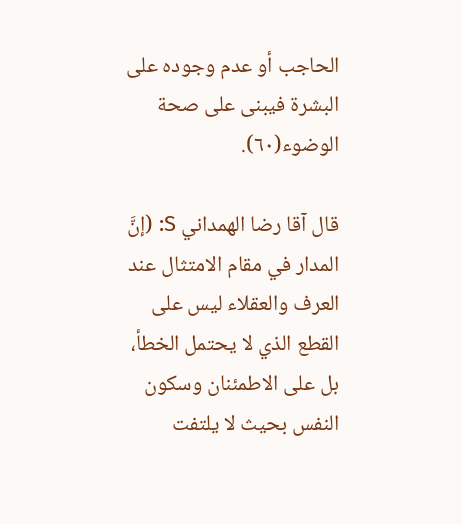الحاجب أو عدم وجوده على البشرة فيبنى على صحة الوضوء(٦٠).

قال آقا رضا الهمداني S: (إنَّ المدار في مقام الامتثال عند العرف والعقلاء ليس على القطع الذي لا يحتمل الخطأ، بل على الاطمئنان وسكون النفس بحيث لا يلتفت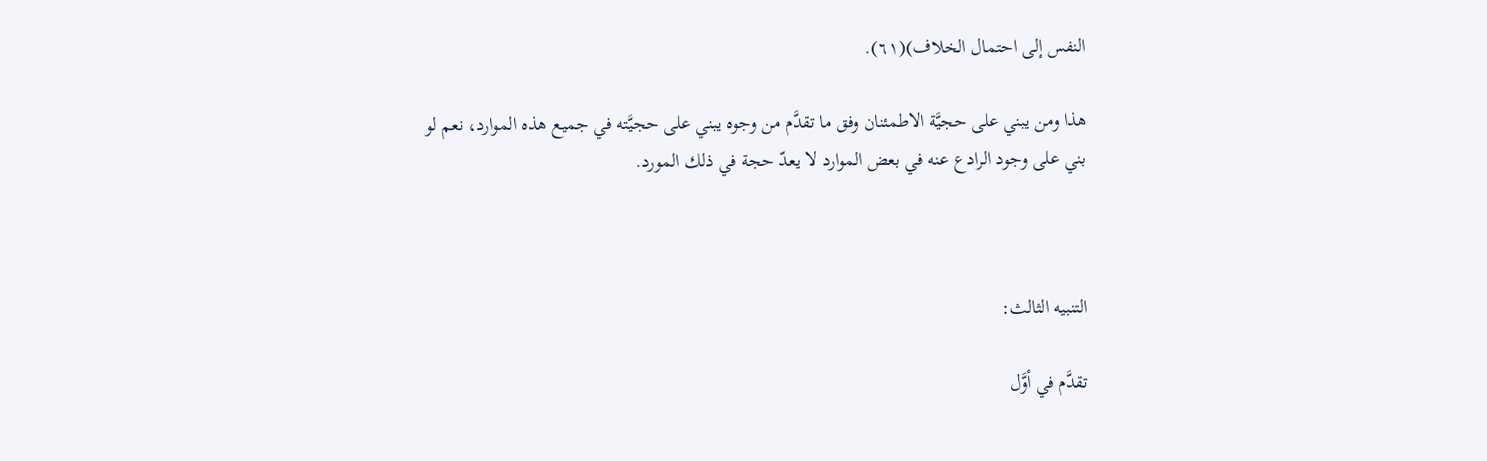النفس إلى احتمال الخلاف)(٦١).

هذا ومن يبني على حجيَّة الاطمئنان وفق ما تقدَّم من وجوه يبني على حجيَّته في جميع هذه الموارد، نعم لو بني على وجود الرادع عنه في بعض الموارد لا يعدّ حجة في ذلك المورد.



التنبيه الثالث:

تقدَّم في أوَّل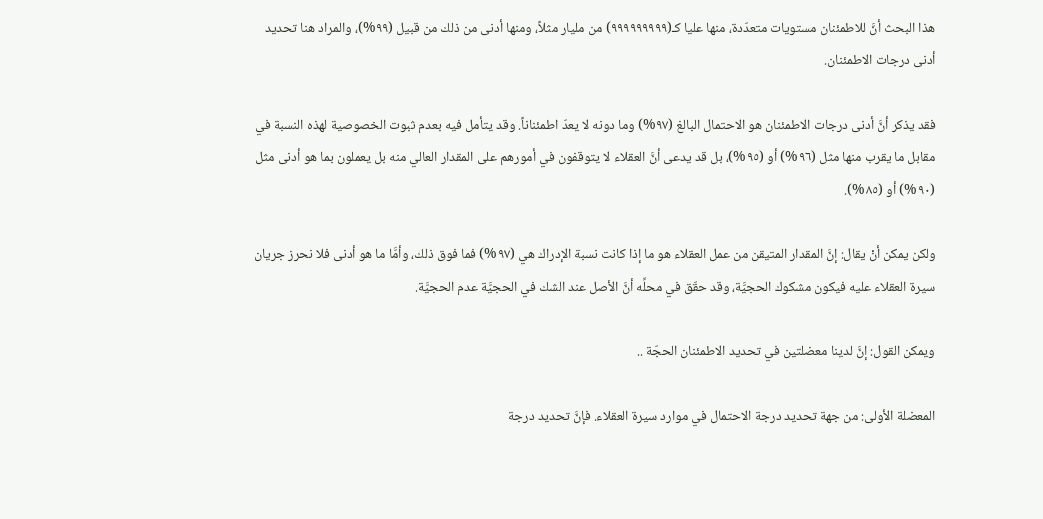هذا البحث أنَّ للاطمئنان مستويات متعدّدة، منها عليا كـ(٩٩٩٩٩٩٩٩٩) من مليار مثلاً، ومنها أدنى من ذلك من قبيل (٩٩%)، والمراد هنا تحديد أدنى درجات الاطمئنان.

فقد يذكر أنَّ أدنى درجات الاطمئنان هو الاحتمال البالغ (٩٧%) وما دونه لا يعدّ اطمئناناً. وقد يتأمل فيه بعدم ثبوت الخصوصية لهذه النسبة في مقابل ما يقرب منها مثل (٩٦%) أو (٩٥%)، بل قد يدعى أنَّ العقلاء لا يتوقفون في أمورهم على المقدار العالي منه بل يعملون بما هو أدنى مثل (٩٠%) أو (٨٥%).

ولكن يمكن أنْ يقال: إنَّ المقدار المتيقن من عمل العقلاء هو ما إذا كانت نسبة الإدراك هي (٩٧%) فما فوق ذلك، وأمَّا ما هو أدنى فلا نحرز جريان سيرة العقلاء عليه فيكون مشكوك الحجيَّة، وقد حقّق في محلِّه أنَّ الأصل عند الشك في الحجيَّة عدم الحجيَّة.

ويمكن القول: إنَّ لدينا معضلتين في تحديد الاطمئنان الحجّة ..

المعضلة الأولى: من جهة تحديد درجة الاحتمال في موارد سيرة العقلاء. فإنَّ تحديد درجة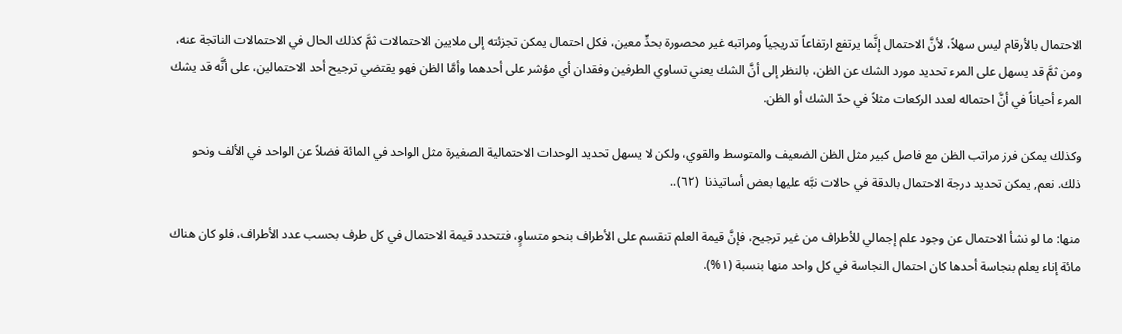الاحتمال بالأرقام ليس سهلاً، لأنَّ الاحتمال إنَّما يرتفع ارتفاعاً تدريجياً ومراتبه غير محصورة بحدٍّ معين، فكل احتمال يمكن تجزئته إلى ملايين الاحتمالات ثمَّ كذلك الحال في الاحتمالات الناتجة عنه، ومن ثمَّ قد يسهل على المرء تحديد مورد الشك عن الظن، بالنظر إلى أنَّ الشك يعني تساوي الطرفين وفقدان أي مؤشر على أحدهما وأمَّا الظن فهو يقتضي ترجيح أحد الاحتمالين، على أنَّه قد يشك المرء أحياناً في أنَّ احتماله لعدد الركعات مثلاً في حدّ الشك أو الظن.

وكذلك يمكن فرز مراتب الظن مع فاصل كبير مثل الظن الضعيف والمتوسط والقوي، ولكن لا يسهل تحديد الوحدات الاحتمالية الصغيرة مثل الواحد في المائة فضلاً عن الواحد في الألف ونحو ذلك. نعم, يمكن تحديد درجة الاحتمال بالدقة في حالات نبَّه عليها بعض أساتيذنا  (٦٢)..

منها: ما لو نشأ الاحتمال عن وجود علم إجمالي للأطراف من غير ترجيح، فإنَّ قيمة العلم تنقسم على الأطراف بنحو متساوٍ، فتتحدد قيمة الاحتمال في كل طرف بحسب عدد الأطراف، فلو كان هناك مائة إناء يعلم بنجاسة أحدها كان احتمال النجاسة في كل واحد منها بنسبة (١%).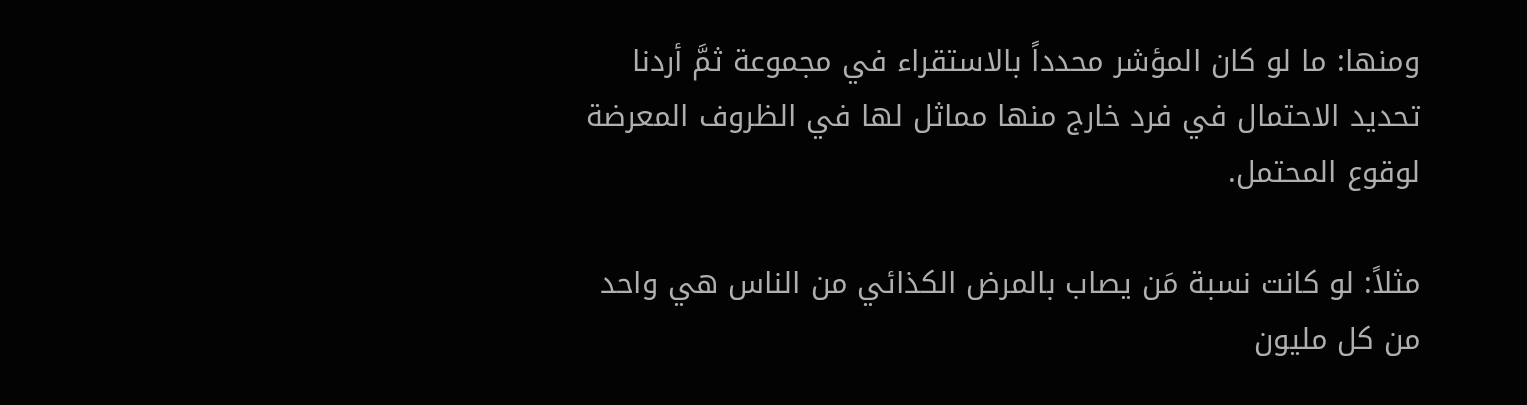ومنها: ما لو كان المؤشر محدداً بالاستقراء في مجموعة ثمَّ أردنا تحديد الاحتمال في فرد خارج منها مماثل لها في الظروف المعرضة لوقوع المحتمل.

مثلاً: لو كانت نسبة مَن يصاب بالمرض الكذائي من الناس هي واحد من كل مليون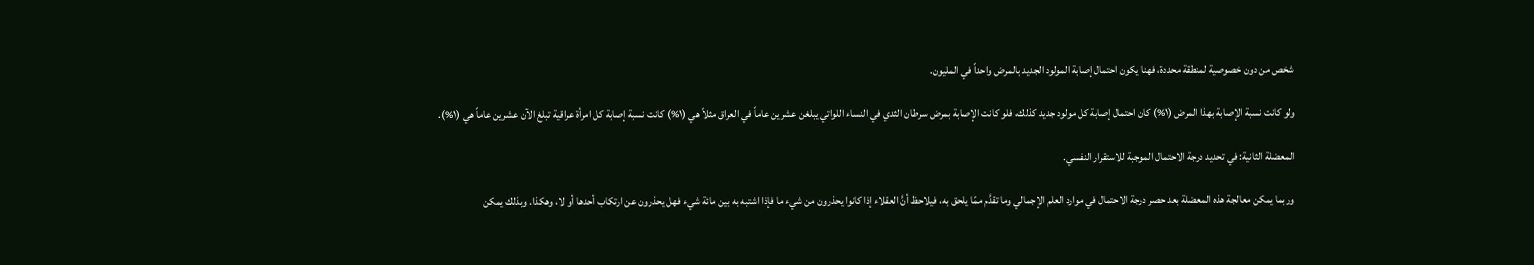شخص من دون خصوصية لمنطقة محددة، فهنا يكون احتمال إصابة المولود الجديد بالمرض واحداً في المليون.

ولو كانت نسبة الإصابة بهذا المرض (١%) كان احتمال إصابة كل مولود جديد كذلك، فلو كانت الإصابة بمرض سرطان الثدي في النساء اللواتي يبلغن عشرين عاماً في العراق مثلاً هي (١%) كانت نسبة إصابة كل امرأة عراقية تبلغ الآن عشرين عاماً هي (١%).

المعضلة الثانية: في تحديد درجة الاحتمال الموجبة للاستقرار النفسي.

وربما يمكن معالجة هذه المعضلة بعد حصر درجة الاحتمال في موارد العلم الإجمالي وما تقدَّم ممّا يلحق به، فيلاحظ أنَّ العقلاء إذا كانوا يحذرون من شيء ما فإذا اشتبه به بين مائة شيء فهل يحذرون عن ارتكاب أحدها أو لا، وهكذا. وبذلك يمكن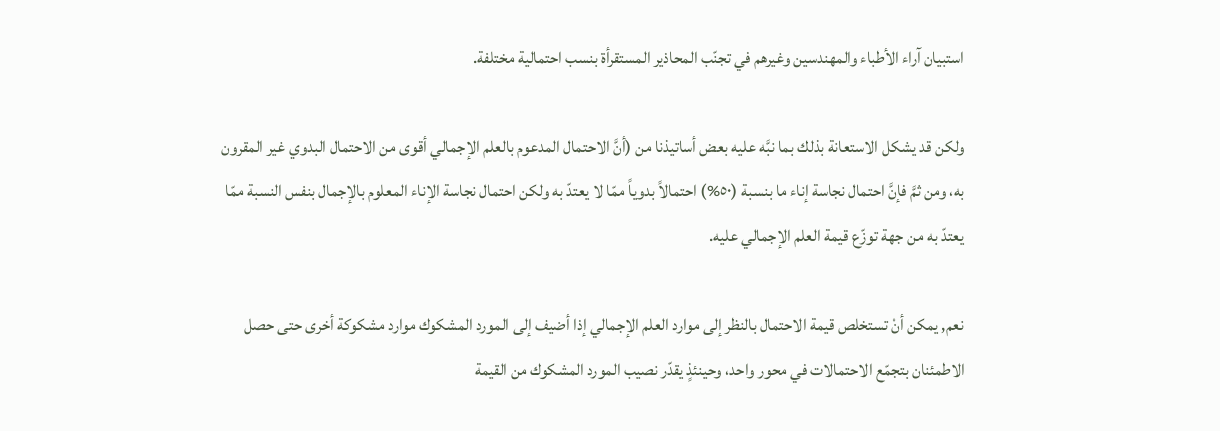استبيان آراء الأطباء والمهندسين وغيرهم في تجنّب المحاذير المستقرأة بنسب احتمالية مختلفة.

ولكن قد يشكل الاستعانة بذلك بما نبَّه عليه بعض أساتيذنا من (أنَّ الاحتمال المدعوم بالعلم الإجمالي أقوى من الاحتمال البدوي غير المقرون به، ومن ثمَّ فإنَّ احتمال نجاسة إناء ما بنسبة (٥٠%) احتمالاً بدوياً ممّا لا يعتدّ به ولكن احتمال نجاسة الإناء المعلوم بالإجمال بنفس النسبة ممّا يعتدّ به من جهة توزّع قيمة العلم الإجمالي عليه.

نعم, يمكن أنْ تستخلص قيمة الاحتمال بالنظر إلى موارد العلم الإجمالي إذا أضيف إلى المورد المشكوك موارد مشكوكة أخرى حتى حصل الاطمئنان بتجمّع الاحتمالات في محور واحد، وحينئذٍ يقدّر نصيب المورد المشكوك من القيمة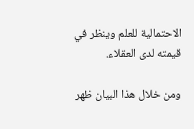الاحتمالية للعلم وينظر في قيمته لدى العقلاء.

ومن خلال هذا البيان ظهر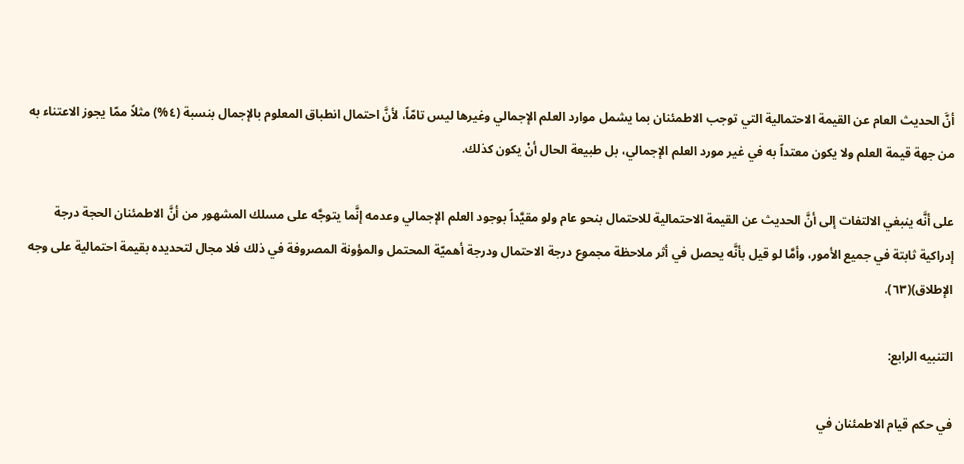أنَّ الحديث العام عن القيمة الاحتمالية التي توجب الاطمئنان بما يشمل موارد العلم الإجمالي وغيرها ليس تامّاً، لأنَّ احتمال انطباق المعلوم بالإجمال بنسبة (٤%) مثلاً ممّا يجوز الاعتناء به من جهة قيمة العلم ولا يكون معتداً به في غير مورد العلم الإجمالي، بل طبيعة الحال أنْ يكون كذلك.

على أنَّه ينبغي الالتفات إلى أنَّ الحديث عن القيمة الاحتمالية للاحتمال بنحو عام ولو مقيَّداً بوجود العلم الإجمالي وعدمه إنَّما يتوجَّه على مسلك المشهور من أنَّ الاطمئنان الحجة درجة إدراكية ثابتة في جميع الأمور، وأمَّا لو قيل بأنَّه يحصل في أثر ملاحظة مجموع درجة الاحتمال ودرجة أهميّة المحتمل والمؤونة المصروفة في ذلك فلا مجال لتحديده بقيمة احتمالية على وجه الإطلاق)(٦٣).

التنبيه الرابع:

في حكم قيام الاطمئنان في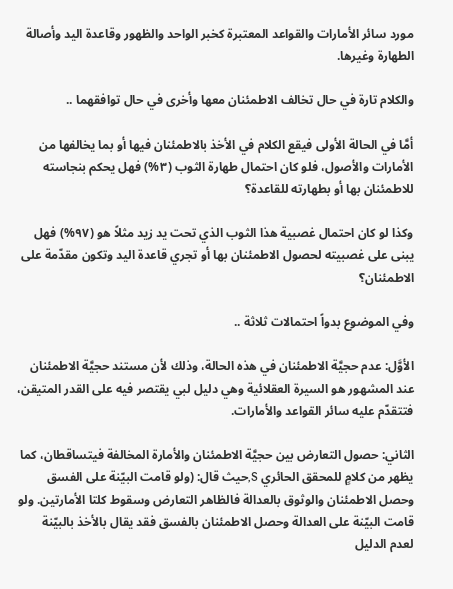مورد سائر الأمارات والقواعد المعتبرة كخبر الواحد والظهور وقاعدة اليد وأصالة الطهارة وغيرها.

والكلام تارة في حال تخالف الاطمئنان معها وأخرى في حال توافقهما ..

أمَّا في الحالة الأولى فيقع الكلام في الأخذ بالاطمئنان فيها أو بما يخالفها من الأمارات والأصول، فلو كان احتمال طهارة الثوب (٣%) فهل يحكم بنجاسته للاطمئنان بها أو بطهارته للقاعدة؟

وكذا لو كان احتمال غصبية هذا الثوب الذي تحت يد زيد مثلاً هو (٩٧%) فهل يبنى على غصبيته لحصول الاطمئنان بها أو تجري قاعدة اليد وتكون مقدّمة على الاطمئنان؟

وفي الموضوع بدواً احتمالات ثلاثة ..

الأوَّل: عدم حجيَّة الاطمئنان في هذه الحالة، وذلك لأن مستند حجيَّة الاطمئنان عند المشهور هو السيرة العقلائية وهي دليل لبي يقتصر فيه على القدر المتيقن، فتتقدّم عليه سائر القواعد والأمارات.

الثاني: حصول التعارض بين حجيَّة الاطمئنان والأمارة المخالفة فيتساقطان، كما يظهر من كلامٍ للمحقق الحائري S,حيث قال: (ولو قامت البيّنة على الفسق وحصل الاطمئنان والوثوق بالعدالة فالظاهر التعارض وسقوط كلتا الأمارتين. ولو قامت البيّنة على العدالة وحصل الاطمئنان بالفسق فقد يقال بالأخذ بالبيّنة لعدم الدليل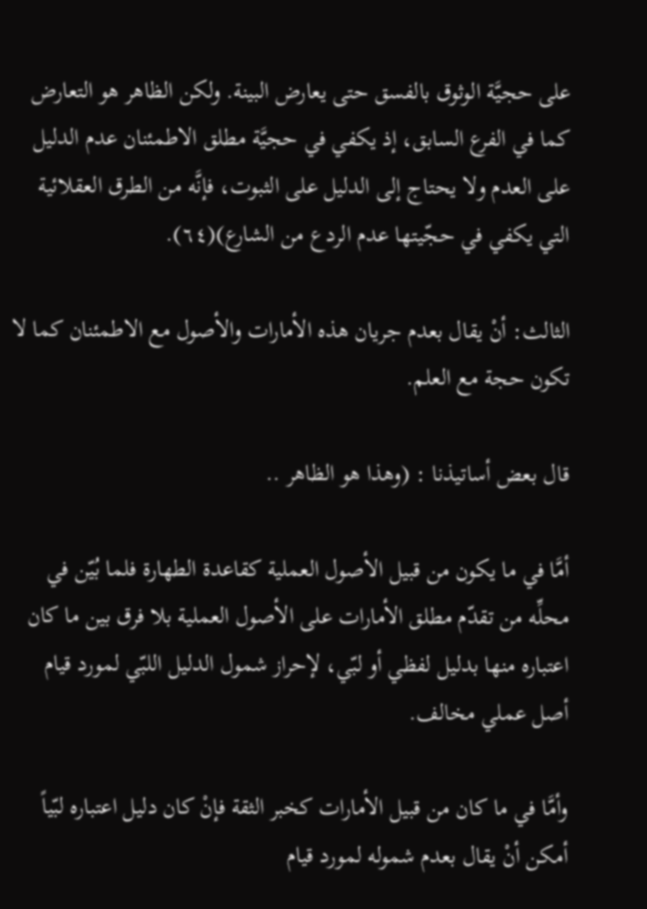على حجيَّة الوثوق بالفسق حتى يعارض البينة. ولكن الظاهر هو التعارض كما في الفرع السابق، إذ يكفي في حجيَّة مطلق الاطمئنان عدم الدليل على العدم ولا يحتاج إلى الدليل على الثبوت، فإنَّه من الطرق العقلائية التي يكفي في حجّيتها عدم الردع من الشارع)(٦٤).

الثالث: أنْ يقال بعدم جريان هذه الأمارات والأصول مع الاطمئنان كما لا تكون حجة مع العلم.

قال بعض أساتيذنا : (وهذا هو الظاهر ..

أمَّا في ما يكون من قبيل الأصول العملية كقاعدة الطهارة فلما بُيّن في محلِّه من تقدّم مطلق الأمارات على الأصول العملية بلا فرق بين ما كان اعتباره منها بدليل لفظي أو لبّي، لإحراز شمول الدليل اللبّي لمورد قيام أصل عملي مخالف.

وأمَّا في ما كان من قبيل الأمارات كخبر الثقة فإنْ كان دليل اعتباره لبّياً أمكن أنْ يقال بعدم شموله لمورد قيام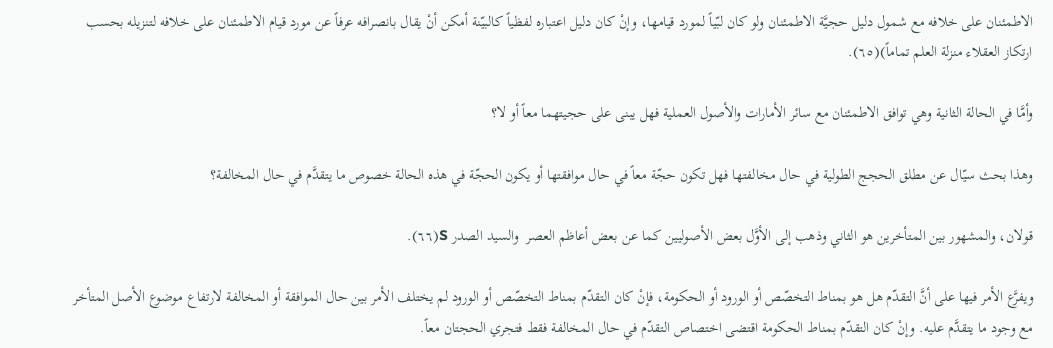الاطمئنان على خلافه مع شمول دليل حجيَّة الاطمئنان ولو كان لبّياً لمورد قيامها، وإنْ كان دليل اعتباره لفظياً كالبيّنة أمكن أنْ يقال بانصرافه عرفاً عن مورد قيام الاطمئنان على خلافه لتنزيله بحسب ارتكاز العقلاء منزلة العلم تماماً)(٦٥).

وأمَّا في الحالة الثانية وهي توافق الاطمئنان مع سائر الأمارات والأصول العملية فهل يبنى على حجيتهما معاً أو لا؟

وهذا بحث سيّال عن مطلق الحجج الطولية في حال مخالفتها فهل تكون حجّة معاً في حال موافقتها أو يكون الحجّة في هذه الحالة خصوص ما يتقدَّم في حال المخالفة؟

قولان، والمشهور بين المتأخرين هو الثاني وذهب إلى الأوَّل بعض الأصوليين كما عن بعض أعاظم العصر  والسيد الصدر S(٦٦).

ويفرَّع الأمر فيها على أنَّ التقدّم هل هو بمناط التخصّص أو الورود أو الحكومة، فإنْ كان التقدّم بمناط التخصّص أو الورود لم يختلف الأمر بين حال الموافقة أو المخالفة لارتفاع موضوع الأصل المتأخر مع وجود ما يتقدَّم عليه. وإنْ كان التقدّم بمناط الحكومة اقتضى اختصاص التقدّم في حال المخالفة فقط فتجري الحجتان معاً.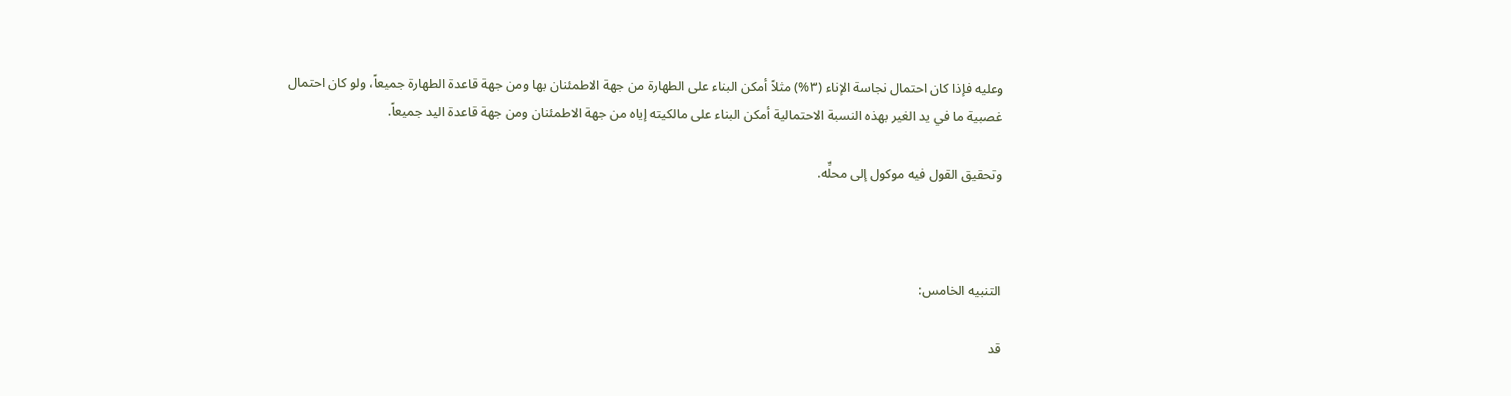وعليه فإذا كان احتمال نجاسة الإناء (٣%) مثلاً أمكن البناء على الطهارة من جهة الاطمئنان بها ومن جهة قاعدة الطهارة جميعاً، ولو كان احتمال غصبية ما في يد الغير بهذه النسبة الاحتمالية أمكن البناء على مالكيته إياه من جهة الاطمئنان ومن جهة قاعدة اليد جميعاً.

وتحقيق القول فيه موكول إلى محلِّه.



التنبيه الخامس:

قد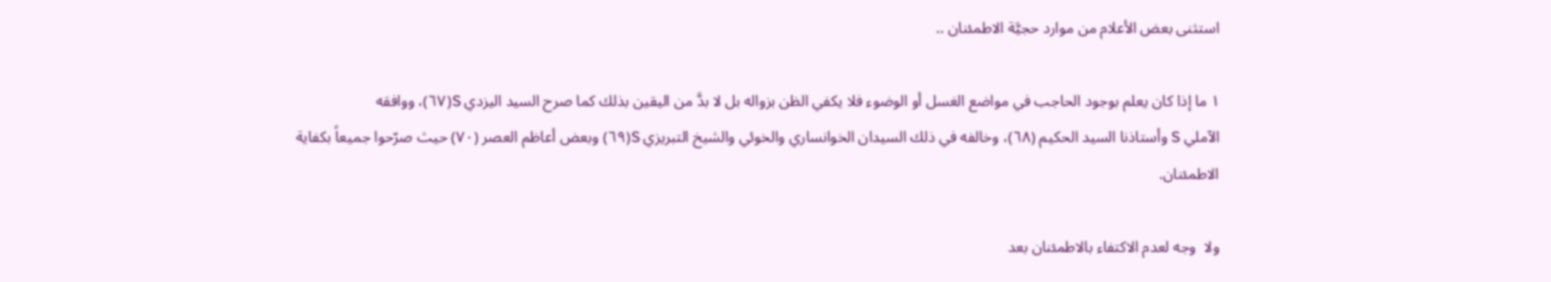استثنى بعض الأعلام من موارد حجيَّة الاطمئنان ..

١ ما إذا كان يعلم بوجود الحاجب في مواضع الغسل أو الوضوء فلا يكفي الظن بزواله بل لا بدَّ من اليقين بذلك كما صرح السيد اليزدي S(٦٧)، ووافقه
الآملي S وأستاذنا السيد الحكيم (٦٨)، وخالفه في ذلك السيدان الخوانساري والخوئي والشيخ التبريزي S(٦٩) وبعض أعاظم العصر (٧٠) حيث صرّحوا جميعاً بكفاية الاطمئنان.

ولا  وجه لعدم الاكتفاء بالاطمئنان بعد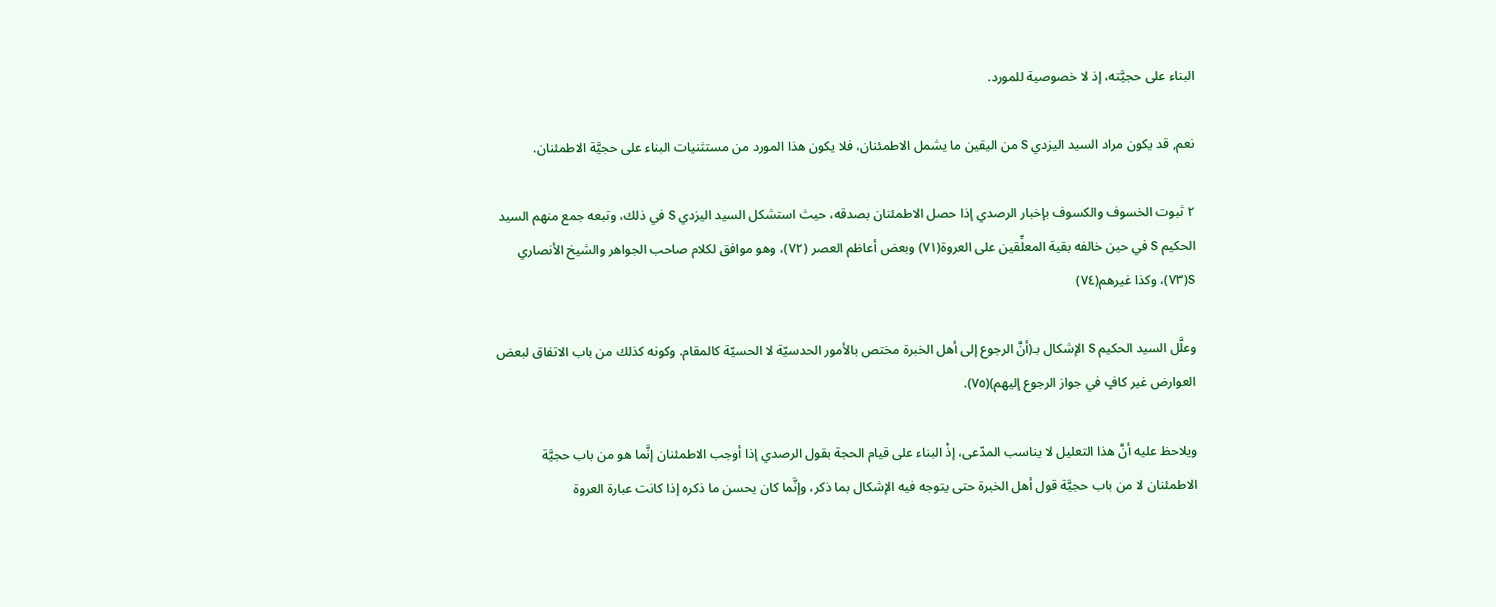البناء على حجيَّته، إذ لا خصوصية للمورد.

نعم, قد يكون مراد السيد اليزدي S من اليقين ما يشمل الاطمئنان، فلا يكون هذا المورد من مستثنيات البناء على حجيَّة الاطمئنان.

٢ ثبوت الخسوف والكسوف بإخبار الرصدي إذا حصل الاطمئنان بصدقه، حيث استشكل السيد اليزدي S في ذلك، وتبعه جمع منهم السيد الحكيم S في حين خالفه بقية المعلِّقين على العروة(٧١) وبعض أعاظم العصر (٧٢)، وهو موافق لكلام صاحب الجواهر والشيخ الأنصاري S(٧٣)، وكذا غيرهم(٧٤)

وعلَّل السيد الحكيم S الإشكال بـ(أنَّ الرجوع إلى أهل الخبرة مختص بالأمور الحدسيّة لا الحسيّة كالمقام. وكونه كذلك من باب الاتفاق لبعض العوارض غير كافٍ في جواز الرجوع إليهم)(٧٥).

ويلاحظ عليه أنَّ هذا التعليل لا يناسب المدّعى، إذْ البناء على قيام الحجة بقول الرصدي إذا أوجب الاطمئنان إنَّما هو من باب حجيَّة الاطمئنان لا من باب حجيَّة قول أهل الخبرة حتى يتوجه فيه الإشكال بما ذكر، وإنَّما كان يحسن ما ذكره إذا كانت عبارة العروة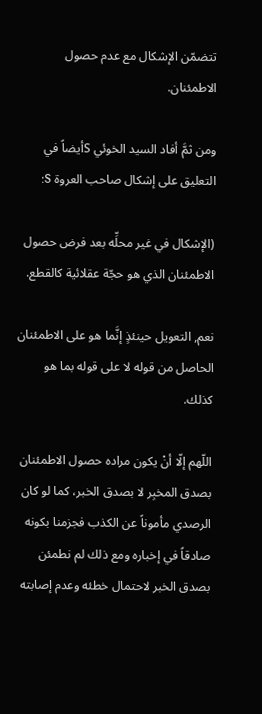تتضمّن الإشكال مع عدم حصول الاطمئنان.

ومن ثمَّ أفاد السيد الخوئي Sأيضاً في التعليق على إشكال صاحب العروة S:

(الإشكال في غير محلِّه بعد فرض حصول الاطمئنان الذي هو حجّة عقلائية كالقطع.

نعم, التعويل حينئذٍ إنَّما هو على الاطمئنان الحاصل من قوله لا على قوله بما هو كذلك.

اللّهم إلّا أنْ يكون مراده حصول الاطمئنان بصدق المخبِر لا بصدق الخبر، كما لو كان الرصدي مأموناً عن الكذب فجزمنا بكونه صادقاً في إخباره ومع ذلك لم نطمئن بصدق الخبر لاحتمال خطئه وعدم إصابته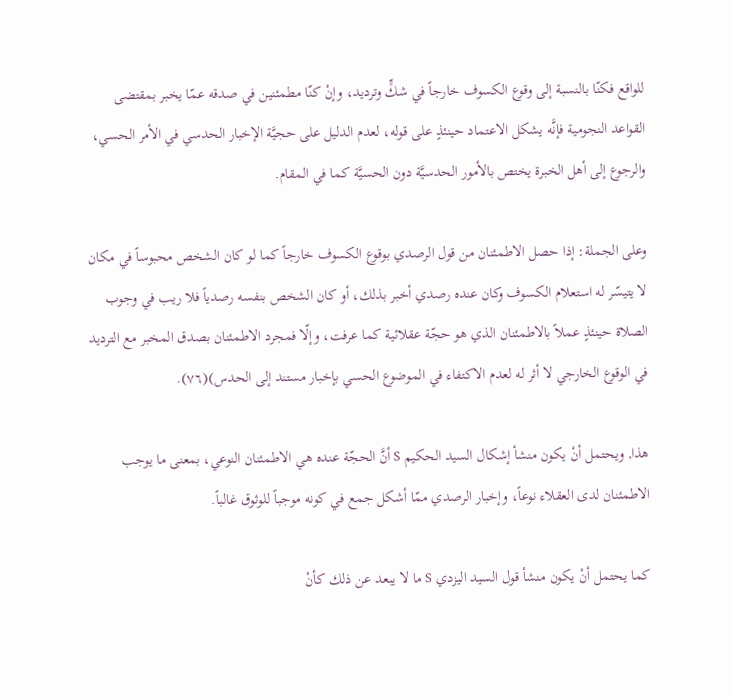للواقع فكنّا بالنسبة إلى وقوع الكسوف خارجاً في شكٍّ وترديد، وإنْ كنّا مطمئنين في صدقه عمّا يخبر بمقتضى القواعد النجومية فإنَّه يشكل الاعتماد حينئذٍ على قوله، لعدم الدليل على حجيَّة الإخبار الحدسي في الأمر الحسي، والرجوع إلى أهل الخبرة يختص بالأمور الحدسيَّة دون الحسيَّة كما في المقام.

وعلى الجملة: إذا حصل الاطمئنان من قول الرصدي بوقوع الكسوف خارجاً كما لو كان الشخص محبوساً في مكان لا يتيسّر له استعلام الكسوف وكان عنده رصدي أخبر بذلك، أو كان الشخص بنفسه رصدياً فلا ريب في وجوب الصلاة حينئذٍ عملاً بالاطمئنان الذي هو حجّة عقلائية كما عرفت، وإلّا فمجرد الاطمئنان بصدق المخبر مع الترديد في الوقوع الخارجي لا أثر له لعدم الاكتفاء في الموضوع الحسي بإخبار مستند إلى الحدس)(٧٦).

هذا, ويحتمل أنْ يكون منشأ إشكال السيد الحكيم S أنَّ الحجّة عنده هي الاطمئنان النوعي، بمعنى ما يوجب الاطمئنان لدى العقلاء نوعاً، وإخبار الرصدي ممّا أشكل جمع في كونه موجباً للوثوق غالباً.

كما يحتمل أنْ يكون منشأ قول السيد اليزدي S ما لا يبعد عن ذلك كأنْ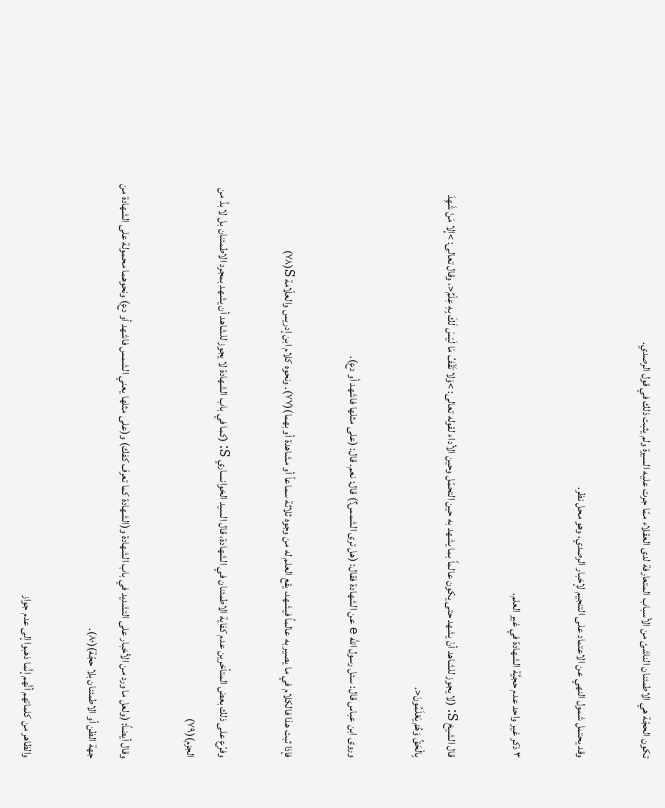تكون الحجّة هي الاطمئنان الناشئ من الأسباب المتعارفة لدى العقلاء ممّا جرت عليه السيرة ولم يثبت ذلك في قول الرصدي.

وقد يحتمل شمول النهي عن الاعتماد على التنجيم لإخبار الرصدي، وهو محل نظر.

٣ ذكر غير واحد عدم حجيَّة الشهادة في غير العلم.

قال الشيخ S: (لا يجوز للشاهد أنْ يشهد حتى يكون عالماً بما يشهد به حين التحمّل وحين الأداء لقوله تعالى: >وَلا تَقْفُ مَا لَيْسَ لَكَ بِهِ عِلْمٌ<، وقال تعالى: >إِلا مَنْ شَهِدَ بِالْحَقِّ وَهُمْ يَعْلَمُونَ<.

وروى ابن عباس قال: سئل رسول الله e عن الشهادة فقال: (هل ترى الشمس؟) قال: نعم. قال: (على مثلها فاشهد أو دع).

فإذا ثبت هذا فالكلام في ما يصير به عالماً فيشهد، يقع العلم له من وجوه ثلاثة سماعاً أو مشاهدة أو بهما)(٧٧). ونحوه كلام ابن إدريس والعلّامة S(٧٨)

وفرّع على ذلك بعض المتأخرين عدم كفاية الاطمئنان في الشهادة، قال السيد الخوانساري S: (كما في باب الشهادة لا يجوز للشاهد أن يشهد بمجرد الاطمئنان بل لا بدَّ من الجزم)(٧٩)

وقال أيضاً: (ولعل ما ورد من الأخبار على التشديد في باب الشهادة و(الشهادة كما تعرف كفك) و(على مثلها يعني الشمس فاشهد أو دع) ونحوهما محمولة على الشهادة من جهة الظن أو الاطمئنان بلا حجّة)(٨٠).

والظاهر من كلماتهم أنَّهم إنَّما ذهبوا إلى عدم جواز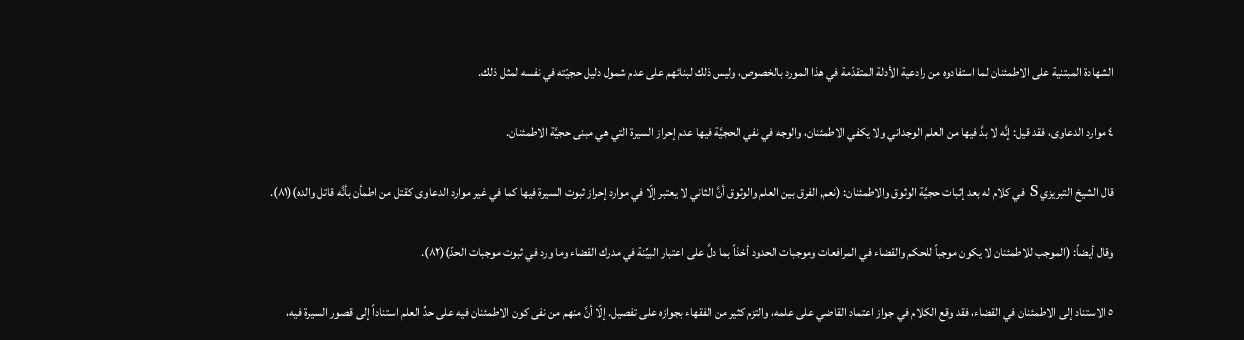الشهادة المبتنية على الاطمئنان لما استفادوه من رادعية الأدلة المتقدّمة في هذا المورد بالخصوص، وليس ذلك لبنائهم على عدم شمول دليل حجيّته في نفسه لمثل ذلك.

٤ موارد الدعاوى، فقد قيل: إنَّه لا بدَّ فيها من العلم الوجداني ولا يكفي الاطمئنان، والوجه في نفي الحجيَّة فيها عدم إحراز السيرة التي هي مبنى حجيَّة الاطمئنان.

قال الشيخ التبريزي S في كلام له بعد إثبات حجيَّة الوثوق والاطمئنان: (نعم, الفرق بين العلم والوثوق أنَّ الثاني لا يعتبر إلّا في موارد إحراز ثبوت السيرة فيها كما في غير موارد الدعاوى كقتل من اطمأن بأنَّه قاتل والده)(٨١).

وقال أيضاً: (الموجب للاطمئنان لا يكون موجباً للحكم والقضاء في المرافعات وموجبات الحدود أخذاً بما دلَّ على اعتبار البيِّنة في مدرك القضاء وما ورد في ثبوت موجبات الحدّ)(٨٢).

٥ الاستناد إلى الاطمئنان في القضاء، فقد وقع الكلام في جواز اعتماد القاضي على علمه، والتزم كثير من الفقهاء بجوازه على تفصيل. إلّا أنَّ منهم من نفى كون الاطمئنان فيه على حدِّ العلم استناداً إلى قصور السيرة فيه،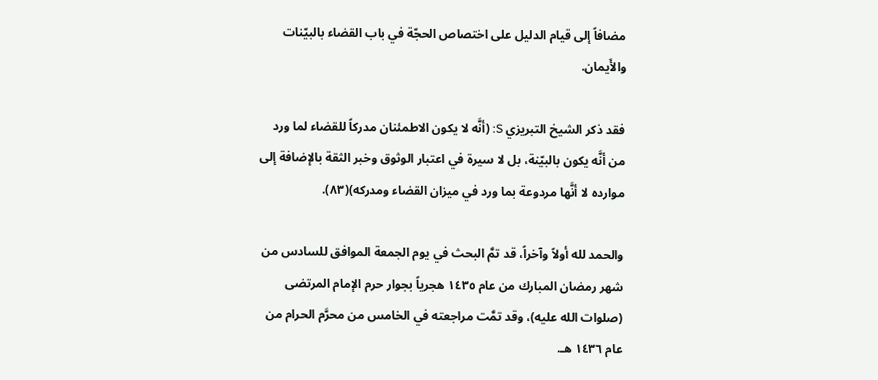مضافاً إلى قيام الدليل على اختصاص الحجّة في باب القضاء بالبيّنات والأَيمان.

فقد ذكر الشيخ التبريزي S: (أنَّه لا يكون الاطمئنان مدركاً للقضاء لما ورد من أنَّه يكون بالبيّنة، بل لا سيرة في اعتبار الوثوق وخبر الثقة بالإضافة إلى موارده لا أنَّها مردوعة بما ورد في ميزان القضاء ومدركه)(٨٣).

والحمد لله أولاً وآخراً، قد تمَّ البحث في يوم الجمعة الموافق للسادس من شهر رمضان المبارك من عام ١٤٣٥ هجرياً بجوار حرم الإمام المرتضى (صلوات الله عليه)، وقد تمَّت مراجعته في الخامس من محرَّم الحرام من عام ١٤٣٦ هـ.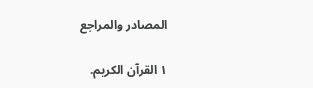المصادر والمراجع

١ القرآن الكريم.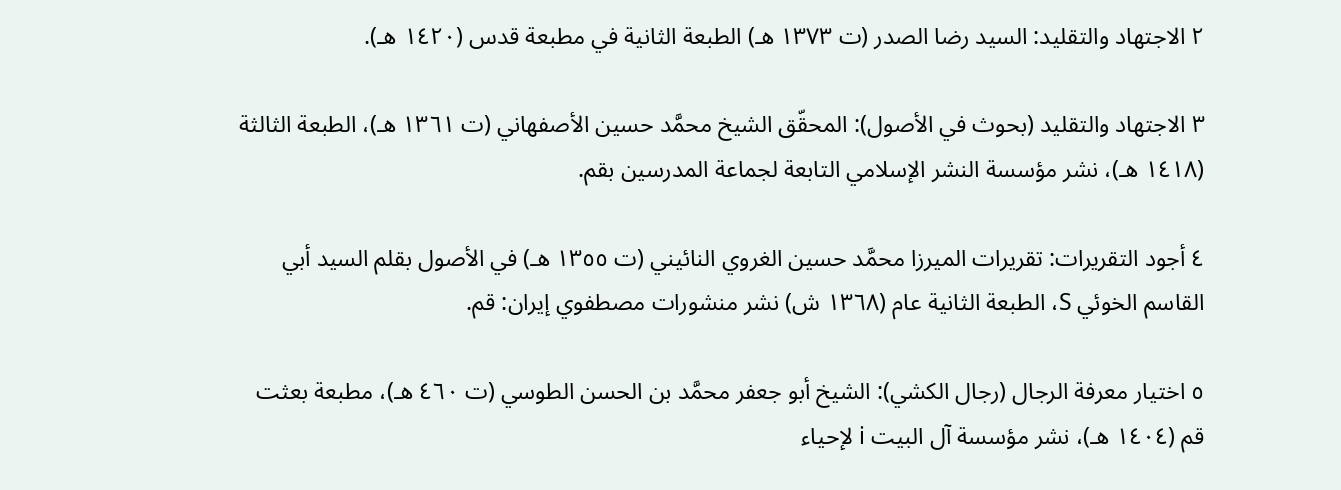٢ الاجتهاد والتقليد: السيد رضا الصدر (ت ١٣٧٣ هـ) الطبعة الثانية في مطبعة قدس (١٤٢٠ هـ).

٣ الاجتهاد والتقليد (بحوث في الأصول): المحقّق الشيخ محمَّد حسين الأصفهاني (ت ١٣٦١ هـ)، الطبعة الثالثة (١٤١٨ هـ)، نشر مؤسسة النشر الإسلامي التابعة لجماعة المدرسين بقم.

٤ أجود التقريرات: تقريرات الميرزا محمَّد حسين الغروي النائيني (ت ١٣٥٥ هـ) في الأصول بقلم السيد أبي القاسم الخوئي S، الطبعة الثانية عام (١٣٦٨ ش) نشر منشورات مصطفوي إيران: قم.

٥ اختيار معرفة الرجال (رجال الكشي): الشيخ أبو جعفر محمَّد بن الحسن الطوسي (ت ٤٦٠ هـ)، مطبعة بعثت قم (١٤٠٤ هـ)، نشر مؤسسة آل البيت i لإحياء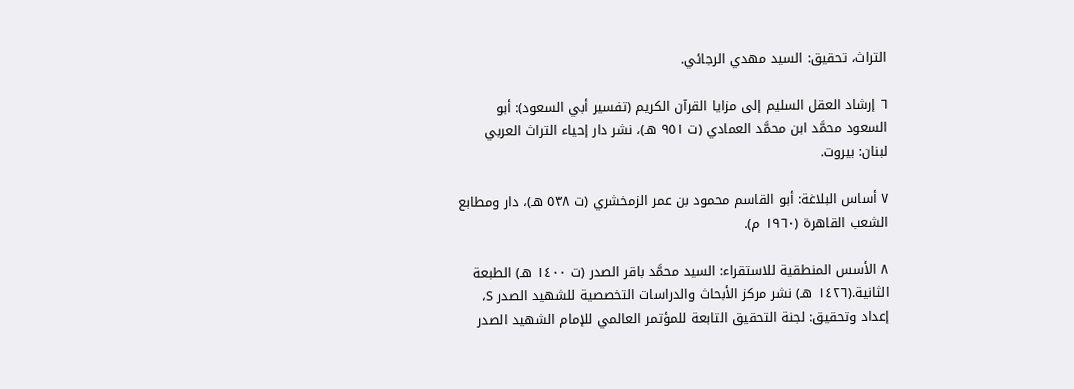التراث، تحقيق: السيد مهدي الرجائي.

٦ إرشاد العقل السليم إلى مزايا القرآن الكريم (تفسير أبي السعود): أبو السعود محمَّد ابن محمَّد العمادي (ت ٩٥١ هـ)، نشر دار إحياء التراث العربي لبنان: بيروت.

٧ أساس البلاغة: أبو القاسم محمود بن عمر الزمخشري (ت ٥٣٨ هـ)، دار ومطابع الشعب القاهرة (١٩٦٠ م).

٨ الأسس المنطقية للاستقراء: السيد محمَّد باقر الصدر (ت ١٤٠٠ هـ) الطبعة الثانية.(١٤٢٦ هـ) نشر مركز الأبحاث والدراسات التخصصية للشهيد الصدر S، إعداد وتحقيق: لجنة التحقيق التابعة للمؤتمر العالمي للإمام الشهيد الصدر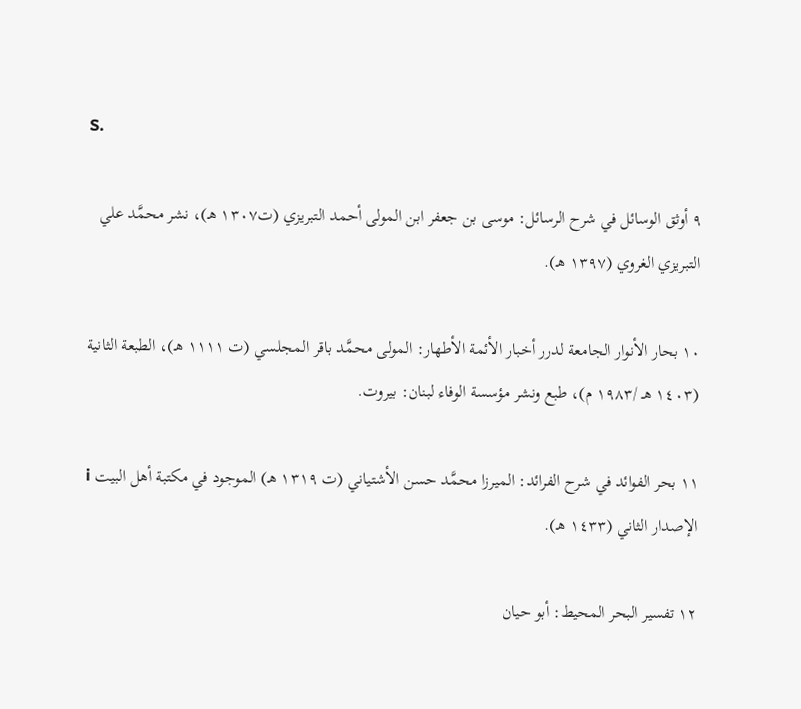S.

٩ أوثق الوسائل في شرح الرسائل: موسى بن جعفر ابن المولى أحمد التبريزي (ت١٣٠٧ هـ)، نشر محمَّد علي التبريزي الغروي (١٣٩٧ هـ).

١٠ بحار الأنوار الجامعة لدرر أخبار الأئمة الأطهار: المولى محمَّد باقر المجلسي (ت ١١١١ هـ)، الطبعة الثانية (١٤٠٣ هـ /١٩٨٣ م)، طبع ونشر مؤسسة الوفاء لبنان: بيروت.

١١ بحر الفوائد في شرح الفرائد: الميرزا محمَّد حسن الأشتياني (ت ١٣١٩ هـ) الموجود في مكتبة أهل البيت i الإصدار الثاني (١٤٣٣ هـ).

١٢ تفسير البحر المحيط: أبو حيان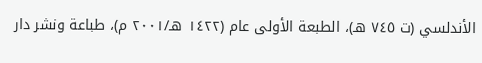الأندلسي (ت ٧٤٥ هـ)، الطبعة الأولى عام (١٤٢٢ هـ/٢٠٠١ م)، طباعة ونشر دار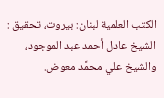الكتب العلمية لبنان: بيروت، تحقيق : الشيخ عادل أحمد عبد الموجود، والشيخ علي محمَّد معوض.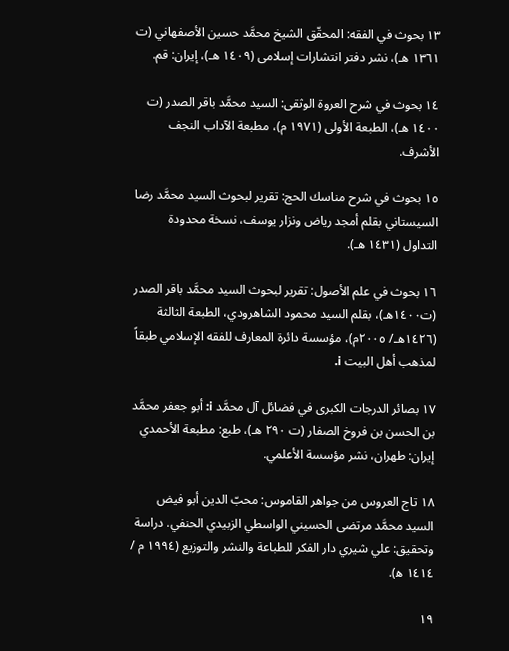١٣ بحوث في الفقه: المحقّق الشيخ محمَّد حسين الأصفهاني (ت ١٣٦١ هـ)، نشر دفتر انتشارات إسلامى (١٤٠٩ هـ)، إيران: قم.

١٤ بحوث في شرح العروة الوثقى: السيد محمَّد باقر الصدر (ت ١٤٠٠ هـ)، الطبعة الأولى (١٩٧١ م)، مطبعة الآداب النجف الأشرف.

١٥ بحوث في شرح مناسك الحج: تقرير لبحوث السيد محمَّد رضا السيستاني بقلم أمجد رياض ونزار يوسف، نسخة محدودة التداول (١٤٣١ هـ).

١٦ بحوث في علم الأصول: تقرير لبحوث السيد محمَّد باقر الصدر (ت١٤٠٠هـ)، بقلم السيد محمود الشاهرودي، الطبعة الثالثة (١٤٢٦هـ/ ٢٠٠٥م)، مؤسسة دائرة المعارف للفقه الإسلامي طبقاً لمذهب أهل البيت i.

١٧ بصائر الدرجات الكبرى في فضائل آل محمَّد i: أبو جعفر محمَّد بن الحسن بن فروخ الصفار (ت ٢٩٠ هـ)، طبع: مطبعة الأحمدي إيران: طهران، نشر مؤسسة الأعلمي.

١٨ تاج العروس من جواهر القاموس: محبّ الدين أبو فيض السيد محمَّد مرتضى الحسيني الواسطي الزبيدي الحنفي. دراسة وتحقيق: علي شيري دار الفكر للطباعة والنشر والتوزيع (١٩٩٤ م / ١٤١٤ ه‍).

١٩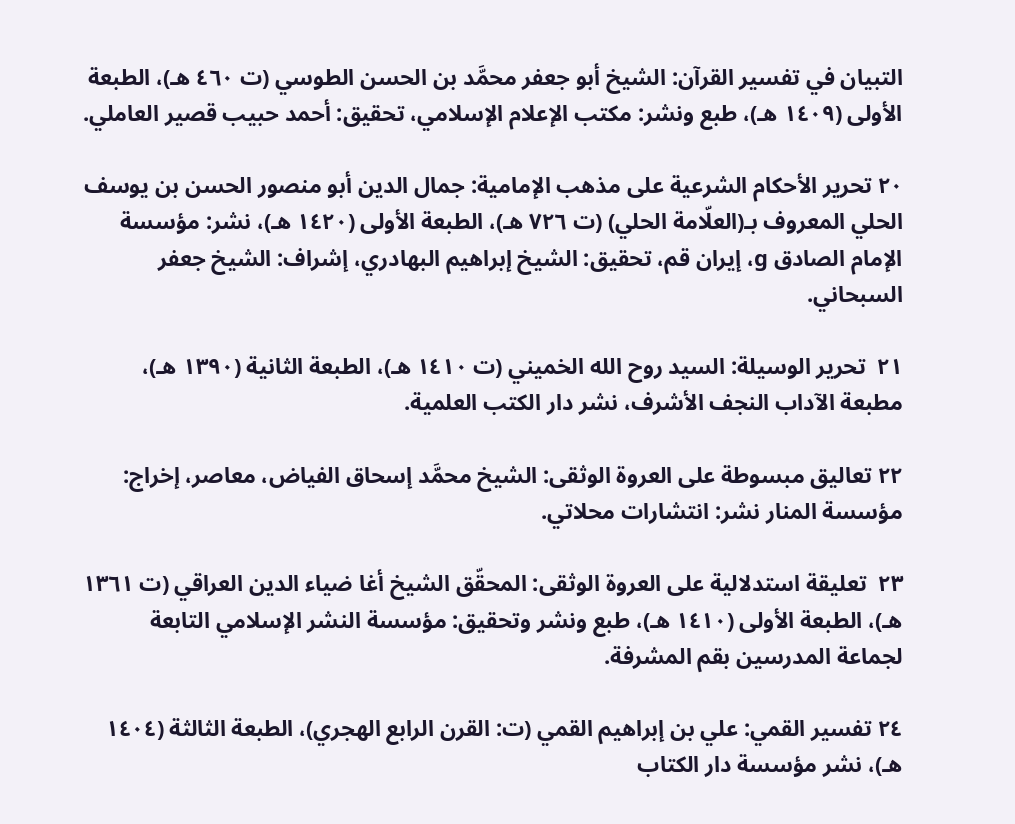التبيان في تفسير القرآن: الشيخ أبو جعفر محمَّد بن الحسن الطوسي (ت ٤٦٠ هـ)، الطبعة الأولى (١٤٠٩ هـ)، طبع ونشر: مكتب الإعلام الإسلامي، تحقيق: أحمد حبيب قصير العاملي.

٢٠ تحرير الأحكام الشرعية على مذهب الإمامية: جمال الدين أبو منصور الحسن بن يوسف الحلي المعروف بـ(العلّامة الحلي) (ت ٧٢٦ هـ)، الطبعة الأولى (١٤٢٠ هـ)، نشر: مؤسسة الإمام الصادق g، إيران قم، تحقيق: الشيخ إبراهيم البهادري، إشراف: الشيخ جعفر السبحاني.

٢١  تحرير الوسيلة: السيد روح الله الخميني (ت ١٤١٠ هـ)، الطبعة الثانية (١٣٩٠ هـ)، مطبعة الآداب النجف الأشرف، نشر دار الكتب العلمية.

٢٢ تعاليق مبسوطة على العروة الوثقى: الشيخ محمَّد إسحاق الفياض، معاصر، إخراج: مؤسسة المنار نشر: انتشارات محلاتي.

٢٣  تعليقة استدلالية على العروة الوثقى: المحقّق الشيخ أغا ضياء الدين العراقي (ت ١٣٦١ هـ)، الطبعة الأولى (١٤١٠ هـ)، طبع ونشر وتحقيق: مؤسسة النشر الإسلامي التابعة لجماعة المدرسين بقم المشرفة.

٢٤ تفسير القمي: علي بن إبراهيم القمي (ت: القرن الرابع الهجري)، الطبعة الثالثة (١٤٠٤ هـ)، نشر مؤسسة دار الكتاب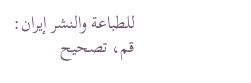للطباعة والنشر إيران: قم، تصحيح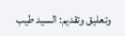وتعليق وتقديم: السيد طيب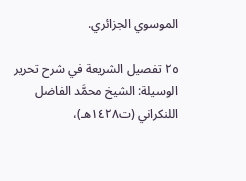الموسوي الجزائري.

٢٥ تفصيل الشريعة في شرح تحرير الوسيلة: الشيخ محمَّد الفاضل اللنكراني (ت١٤٢٨هـ)،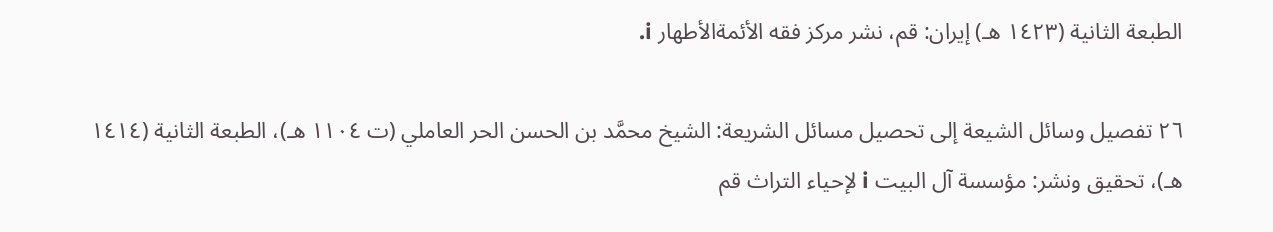الطبعة الثانية (١٤٢٣ هـ) إيران: قم، نشر مركز فقه الأئمةالأطهار i.

٢٦ تفصيل وسائل الشيعة إلى تحصيل مسائل الشريعة: الشيخ محمَّد بن الحسن الحر العاملي (ت ١١٠٤ هـ)، الطبعة الثانية (١٤١٤ هـ)، تحقيق ونشر: مؤسسة آل البيت i لإحياء التراث قم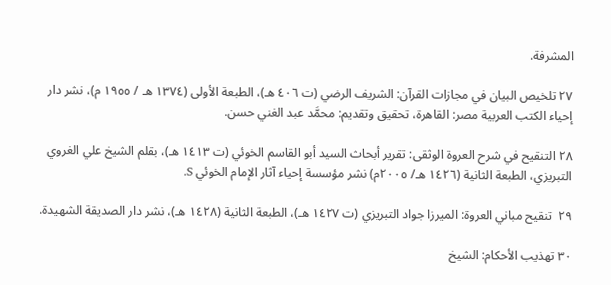المشرفة.

٢٧ تلخيص البيان في مجازات القرآن: الشريف الرضي (ت ٤٠٦ هـ)، الطبعة الأولى (١٣٧٤ هـ / ١٩٥٥ م)، نشر دار إحياء الكتب العربية مصر: القاهرة، تحقيق وتقديم: محمَّد عبد الغني حسن.

٢٨ التنقيح في شرح العروة الوثقى: تقرير أبحاث السيد أبو القاسم الخوئي (ت ١٤١٣ هـ)، بقلم الشيخ علي الغروي التبريزي، الطبعة الثانية (١٤٢٦ هـ/ ٢٠٠٥م) نشر مؤسسة إحياء آثار الإمام الخوئي S.

٢٩  تنقيح مباني العروة: الميرزا جواد التبريزي (ت ١٤٢٧ هـ)، الطبعة الثانية (١٤٢٨ هـ)، نشر دار الصديقة الشهيدة.

٣٠ تهذيب الأحكام: الشيخ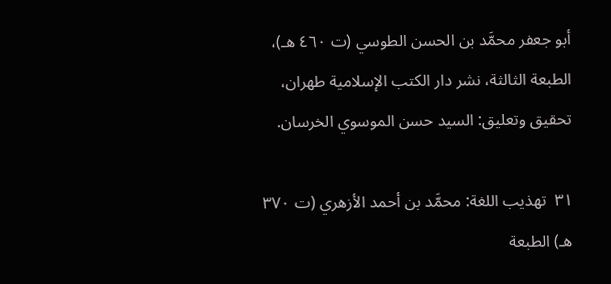أبو جعفر محمَّد بن الحسن الطوسي (ت ٤٦٠ هـ)، الطبعة الثالثة، نشر دار الكتب الإسلامية طهران، تحقيق وتعليق: السيد حسن الموسوي الخرسان.

٣١  تهذيب اللغة: محمَّد بن أحمد الأزهري (ت ٣٧٠ هـ) الطبعة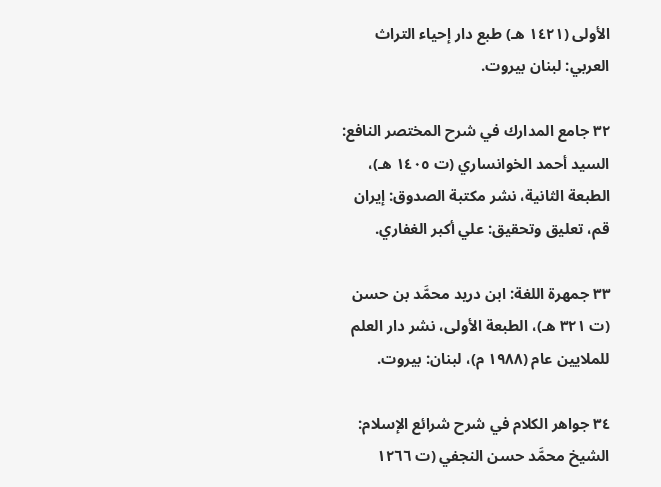الأولى (١٤٢١ هـ) طبع دار إحياء التراث العربي: لبنان بيروت.

٣٢ جامع المدارك في شرح المختصر النافع: السيد أحمد الخوانساري (ت ١٤٠٥ هـ)، الطبعة الثانية، نشر مكتبة الصدوق: إيران قم، تعليق وتحقيق: علي أكبر الغفاري.

٣٣ جمهرة اللغة: ابن دريد محمَّد بن حسن (ت ٣٢١ هـ)، الطبعة الأولى، نشر دار العلم للملايين عام (١٩٨٨ م)، لبنان: بيروت.

٣٤ جواهر الكلام في شرح شرائع الإسلام: الشيخ محمَّد حسن النجفي (ت ١٢٦٦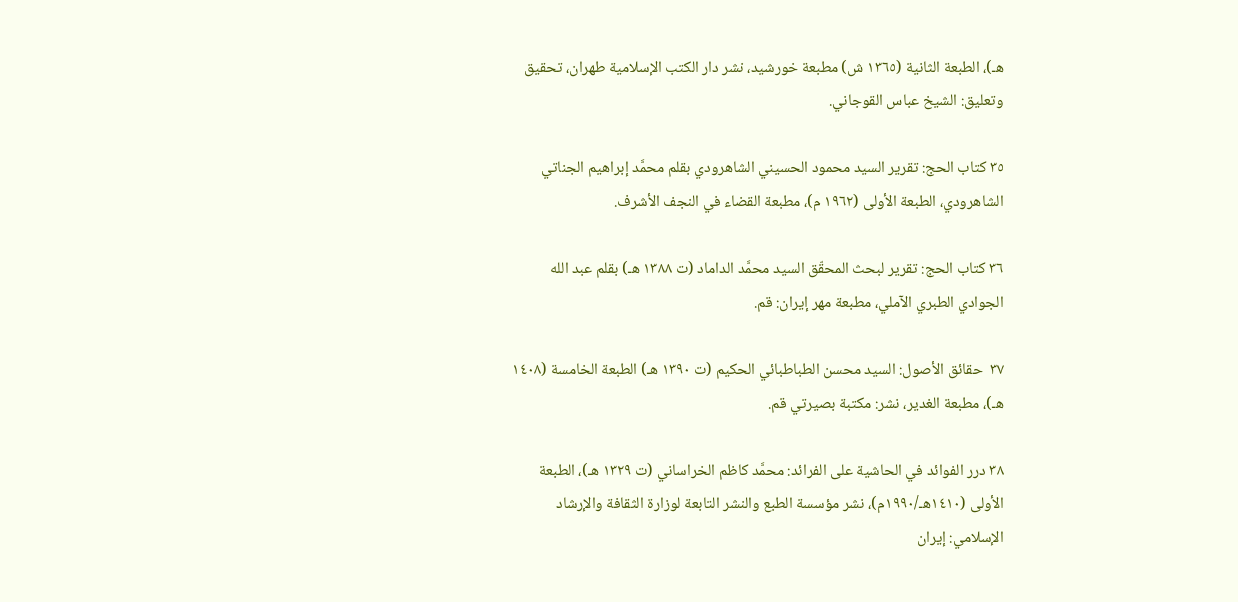هـ)، الطبعة الثانية (١٣٦٥ ش) مطبعة خورشيد، نشر دار الكتب الإسلامية طهران، تحقيق وتعليق: الشيخ عباس القوجاني.

٣٥ كتاب الحج: تقرير السيد محمود الحسيني الشاهرودي بقلم محمَّد إبراهيم الجناتي الشاهرودي، الطبعة الأولى (١٩٦٢ م)، مطبعة القضاء في النجف الأشرف.

٣٦ كتاب الحج: تقرير لبحث المحقّق السيد محمَّد الداماد (ت ١٣٨٨ هـ) بقلم عبد الله الجوادي الطبري الآملي، مطبعة مهر إيران: قم.

٣٧  حقائق الأصول: السيد محسن الطباطبائي الحكيم (ت ١٣٩٠ هـ) الطبعة الخامسة (١٤٠٨ هـ)، مطبعة الغدير، نشر: مكتبة بصيرتي قم.

٣٨ درر الفوائد في الحاشية على الفرائد: محمَّد كاظم الخراساني (ت ١٣٢٩ هـ)، الطبعة الأولى (١٤١٠هـ/١٩٩٠م)، نشر مؤسسة الطبع والنشر التابعة لوزارة الثقافة والإرشاد الإسلامي: إيران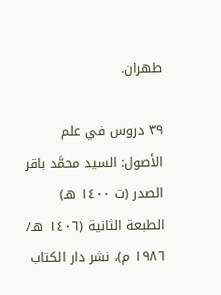طهران.

٣٩ دروس في علم الأصول: السيد محمَّد باقر الصدر (ت ١٤٠٠ هـ) الطبعة الثانية (١٤٠٦ هـ/ ١٩٨٦ م)، نشر دار الكتاب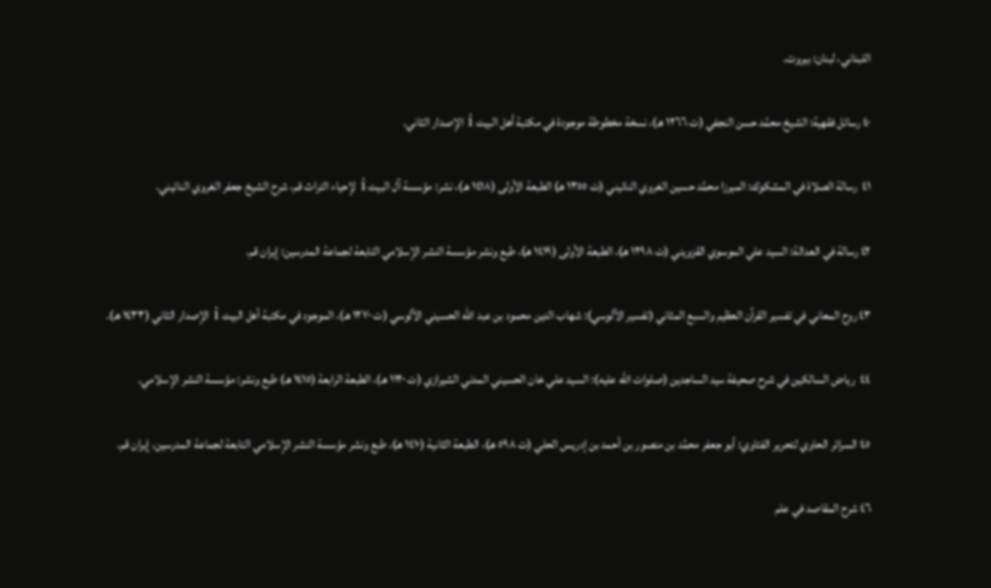اللبناني، لبنان: بيروت.

٤٠ رسائل فقهية: الشيخ محمَّد حسن النجفي (ت ١٢٦٦ هـ)، نسخة مخطوطة موجودة في مكتبة أهل البيت i الإصدار الثاني.

٤١  رسالة الصلاة في المشكوك: الميرزا محمَّد حسين الغروي النائيني (ت ١٣٥٥ هـ) الطبعة الأولى (١٤١٨ هـ)، نشر: مؤسسة آل البيت i لإحياء التراث قم، شرح الشيخ جعفر الغروي النائيني.

٤٢ رسالة في العدالة: السيد علي الموسوي القزويني (ت ١٢٩٨ هـ)، الطبعة الأولى (١٤١٩ هـ)، طبع ونشر مؤسسة النشر الإسلامي التابعة لجماعة المدرسين: إيران قم.

٤٣ روح المعاني في تفسير القرآن العظيم والسبع المثاني (تفسير الآلوسي): شهاب الدين محمود بن عبد الله الحسيني الآلوسي (ت ١٢٧٠ هـ)، الموجود في مكتبة أهل البيت i الإصدار الثاني (١٤٣٣ هـ).

٤٤  رياض السالكين في شرح صحيفة سيد الساجدين (صلوات الله عليه): السيد علي خان الحسيني المدني الشيرازي (ت ١١٢٠ هـ)، الطبعة الرابعة (١٤١٥ هـ) طبع ونشر: مؤسسة النشر الإسلامي.

٤٥ السرائر الحاوي لتحرير الفتاوي: أبو جعفر محمَّد بن منصور بن أحمد بن إدريس الحلي (ت ٥٩٨ هـ)، الطبعة الثانية (١٤١٠ هـ)، طبع ونشر مؤسسة النشر الإسلامي التابعة لجماعة المدرسين، إيران قم.

٤٦ شرح المقاصد في علم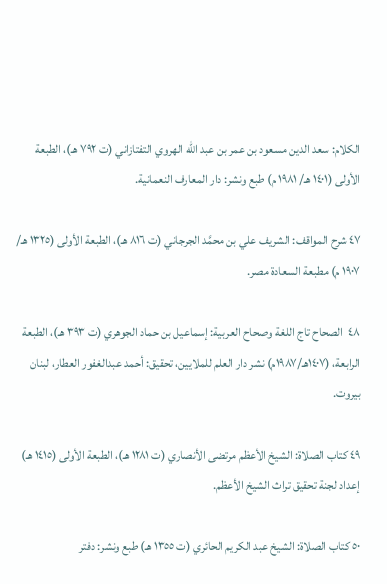الكلام: سعد الدين مسعود بن عمر بن عبد الله الهروي التفتازاني (ت ٧٩٢ هـ)، الطبعة الأولى (١٤٠١ هـ/ ١٩٨١ م) طبع ونشر: دار المعارف النعمانية.

٤٧ شرح المواقف: الشريف علي بن محمَّد الجرجاني (ت ٨١٦ هـ)، الطبعة الأولى (١٣٢٥ هـ/ ١٩٠٧ م) مطبعة السعادة مصر.

٤٨  الصحاح تاج اللغة وصحاح العربية: إسماعيل بن حماد الجوهري (ت ٣٩٣ هـ)، الطبعة الرابعة، (١٤٠٧هـ/١٩٨٧م) نشر دار العلم للملايين، تحقيق: أحمد عبدالغفور العطار، لبنان بيروت.

٤٩ كتاب الصلاة: الشيخ الأعظم مرتضى الأنصاري (ت ١٢٨١ هـ)، الطبعة الأولى (١٤١٥ هـ) إعداد لجنة تحقيق تراث الشيخ الأعظم.

٥٠ كتاب الصلاة: الشيخ عبد الكريم الحائري (ت ١٣٥٥ هـ) طبع ونشر: دفتر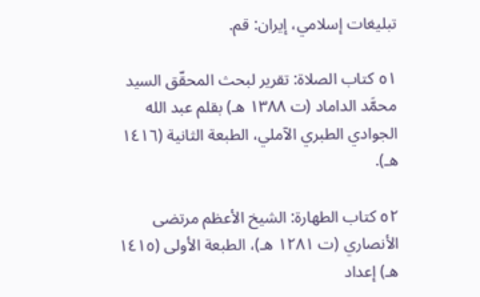تبليغات إسلامي، إيران: قم.

٥١ كتاب الصلاة: تقرير لبحث المحقّق السيد محمَّد الداماد (ت ١٣٨٨ هـ) بقلم عبد الله الجوادي الطبري الآملي، الطبعة الثانية (١٤١٦ هـ).

٥٢ كتاب الطهارة: الشيخ الأعظم مرتضى الأنصاري (ت ١٢٨١ هـ)، الطبعة الأولى (١٤١٥ هـ) إعداد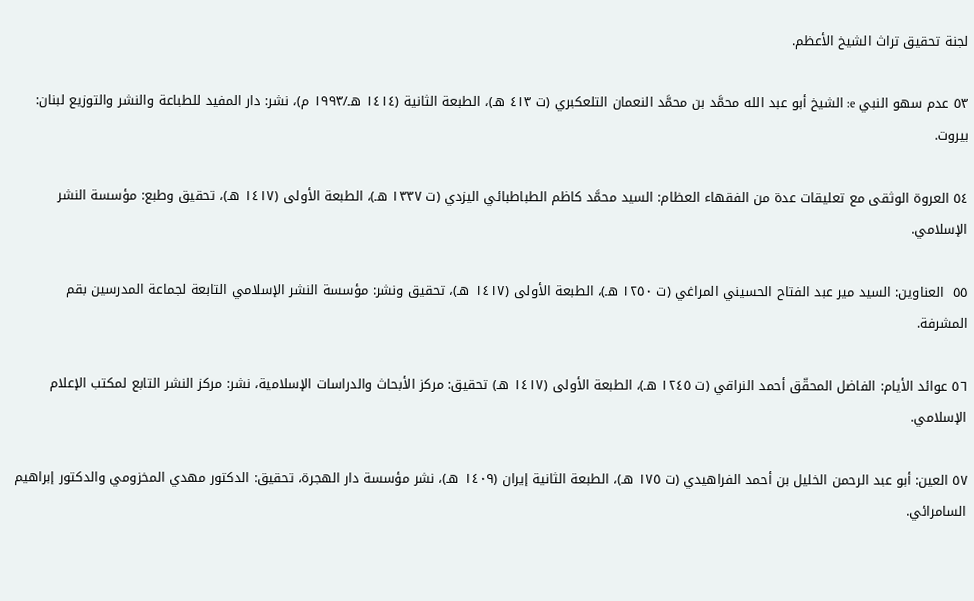لجنة تحقيق تراث الشيخ الأعظم.

٥٣ عدم سهو النبي e: الشيخ أبو عبد الله محمَّد بن محمَّد النعمان التلعكبري (ت ٤١٣ هـ)، الطبعة الثانية (١٤١٤ هـ/١٩٩٣ م)، نشر: دار المفيد للطباعة والنشر والتوزيع لبنان: بيروت.

٥٤ العروة الوثقى مع تعليقات عدة من الفقهاء العظام: السيد محمَّد كاظم الطباطبائي اليزدي (ت ١٣٣٧ هـ)، الطبعة الأولى (١٤١٧ هـ)، تحقيق وطبع: مؤسسة النشر الإسلامي.

٥٥  العناوين: السيد مير عبد الفتاح الحسيني المراغي (ت ١٢٥٠ هـ)، الطبعة الأولى (١٤١٧ هـ)، تحقيق ونشر: مؤسسة النشر الإسلامي التابعة لجماعة المدرسين بقم المشرفة.

٥٦ عوائد الأيام: الفاضل المحقّق أحمد النراقي (ت ١٢٤٥ هـ)، الطبعة الأولى (١٤١٧ هـ) تحقيق: مركز الأبحاث والدراسات الإسلامية، نشر: مركز النشر التابع لمكتب الإعلام الإسلامي.

٥٧ العين: أبو عبد الرحمن الخليل بن أحمد الفراهيدي (ت ١٧٥ هـ)، الطبعة الثانية إيران (١٤٠٩ هـ)، نشر مؤسسة دار الهجرة، تحقيق: الدكتور مهدي المخزومي والدكتور إبراهيم السامرائي.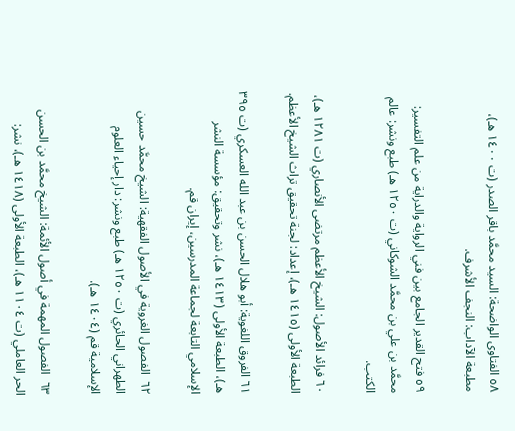٥٨ الفتاوى الواضحة: السيد محمَّد باقر الصدر (ت ١٤٠٠ هـ)، مطبعة الآداب: النجف الأشرف.

٥٩ فتح القدير الجامع بين فني الرواية والدراية من علم التفسير: محمَّد بن علي بن محمَّد الشوكاني (ت ١٢٥٠ هـ) طبع ونشر: عالم الكتب.

٦٠ فرائد الأصول: الشيخ الأعظم مرتضى الأنصاري (ت ١٢٨١ هـ)، الطبعة الأولى (١٤١٥ هـ)، إعداد: لجنة تحقيق تراث الشيخ الأعظم.

٦١ الفروق اللغوية: أبو هلال الحسن بن عبد الله العسكري (ت ٣٩٥ هـ)، الطبعة الأولى (١٤١٣ هـ)، نشر وتحقيق: مؤسسة النشر الإسلامي التابعة لجماعة المدرسين، إيران قم.

٦٢  الفصول الغروية في الأصول الفقهية: الشيخ محمَّد حسين الطهراني الحائري (ت ١٢٥٠ هـ) طبع ونشر: دار إحياء العلوم الإسلامية قم (١٤٠٤ هـ).

٦٣  الفصول المهمة في أصول الأئمة: الشيخ محمَّد بن الحسن الحر العاملي (ت ١١٠٤ هـ)، الطبعة الأولى (١٤١٨ هـ)، نشر: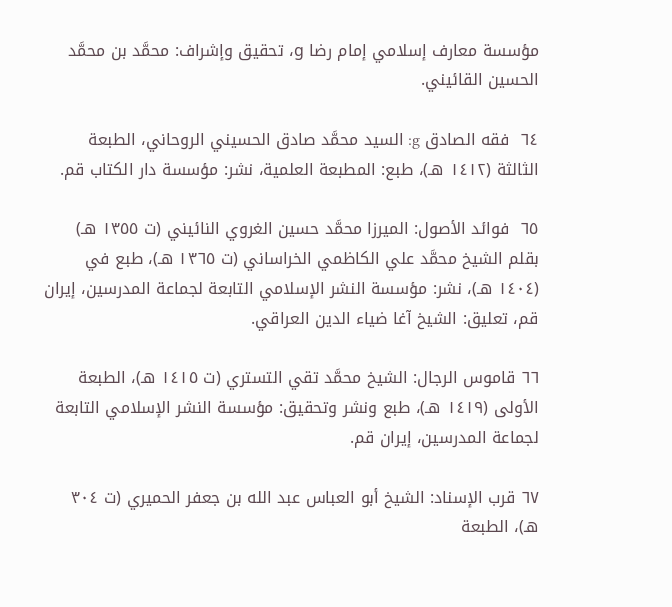مؤسسة معارف إسلامي إمام رضا g، تحقيق وإشراف: محمَّد بن محمَّد الحسين القائيني.

٦٤  فقه الصادق g: السيد محمَّد صادق الحسيني الروحاني، الطبعة الثالثة (١٤١٢ هـ)، طبع: المطبعة العلمية، نشر: مؤسسة دار الكتاب قم.

٦٥  فوائد الأصول: الميرزا محمَّد حسين الغروي النائيني (ت ١٣٥٥ هـ) بقلم الشيخ محمَّد علي الكاظمي الخراساني (ت ١٣٦٥ هـ)، طبع في (١٤٠٤ هـ)، نشر: مؤسسة النشر الإسلامي التابعة لجماعة المدرسين، إيران قم، تعليق: الشيخ آغا ضياء الدين العراقي.

٦٦ قاموس الرجال: الشيخ محمَّد تقي التستري (ت ١٤١٥ هـ)، الطبعة الأولى (١٤١٩ هـ)، طبع ونشر وتحقيق: مؤسسة النشر الإسلامي التابعة لجماعة المدرسين، إيران قم.

٦٧ قرب الإسناد: الشيخ أبو العباس عبد الله بن جعفر الحميري (ت ٣٠٤ هـ)، الطبعة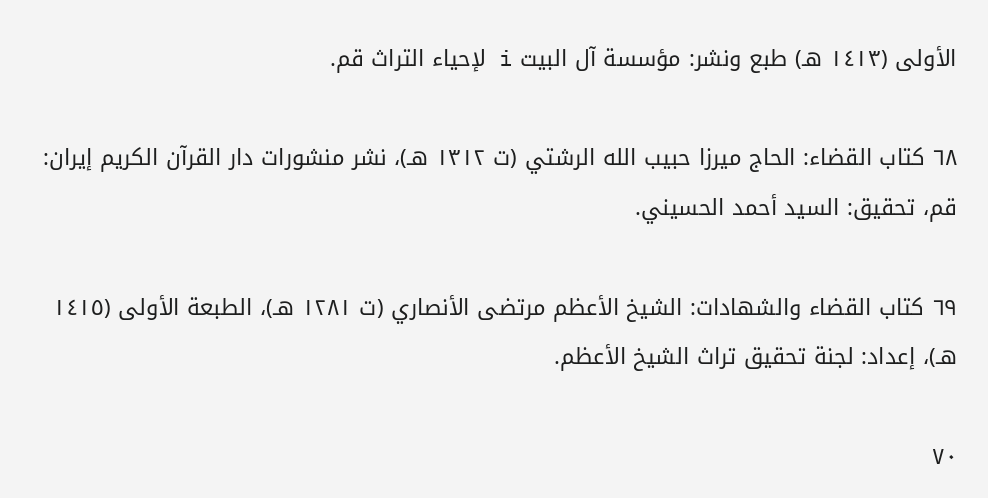الأولى (١٤١٣ هـ) طبع ونشر: مؤسسة آل البيت i لإحياء التراث قم.

٦٨ كتاب القضاء: الحاج ميرزا حبيب الله الرشتي (ت ١٣١٢ هـ)، نشر منشورات دار القرآن الكريم إيران: قم، تحقيق: السيد أحمد الحسيني.

٦٩ كتاب القضاء والشهادات: الشيخ الأعظم مرتضى الأنصاري (ت ١٢٨١ هـ)، الطبعة الأولى (١٤١٥ هـ)، إعداد: لجنة تحقيق تراث الشيخ الأعظم.

٧٠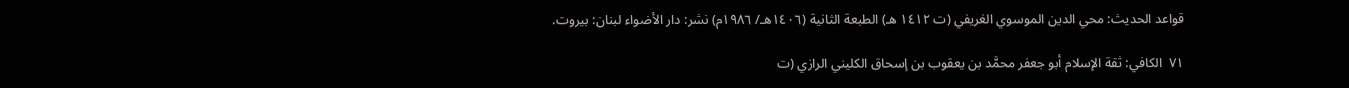قواعد الحديث: محي الدين الموسوي الغريفي (ت ١٤١٢ هـ) الطبعة الثانية (١٤٠٦هـ/ ١٩٨٦م) نشر: دار الأضواء لبنان: بيروت.

٧١  الكافي: ثقة الإسلام أبو جعفر محمَّد بن يعقوب بن إسحاق الكليني الرازي (ت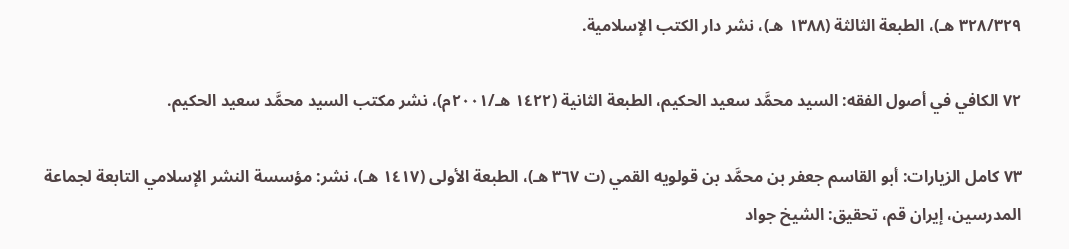٣٢٨/٣٢٩ هـ)، الطبعة الثالثة (١٣٨٨ هـ)، نشر دار الكتب الإسلامية.

٧٢ الكافي في أصول الفقه: السيد محمَّد سعيد الحكيم، الطبعة الثانية (١٤٢٢ هـ/٢٠٠١م)، نشر مكتب السيد محمَّد سعيد الحكيم.

٧٣ كامل الزيارات: أبو القاسم جعفر بن محمَّد بن قولويه القمي (ت ٣٦٧ هـ)، الطبعة الأولى (١٤١٧ هـ)، نشر: مؤسسة النشر الإسلامي التابعة لجماعة المدرسين، إيران قم، تحقيق: الشيخ جواد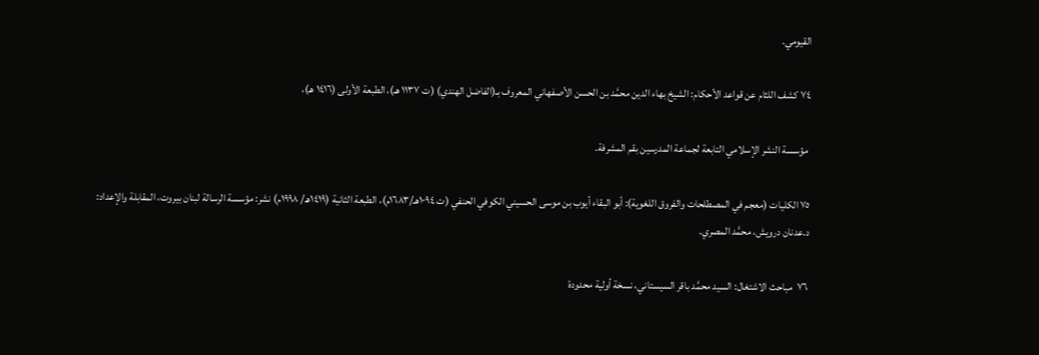القيومي.

٧٤ كشف اللثام عن قواعد الأحكام: الشيخ بهاء الدين محمَّد بن الحسن الأصفهاني المعروف ب‍ـ(الفاضل الهندي) (ت ١١٣٧ هـ)، الطبعة الأولى (١٤١٦ هـ)،

 مؤسسة النشر الإسلامي التابعة لجماعة المدرسين بقم المشرفة.

٧٥ الكليات (معجم في المصطلحات والفروق اللغوية): أبو البقاء أيوب بن موسى الحسيني الكوفي الحنفي (ت ١٠٩٤هـ/١٦٨٣م)، الطبعة الثانية (١٤١٩هـ/ ١٩٩٨م) نشر: مؤسسة الرسالة لبنان بيروت، المقابلة والإعداد: د.عدنان درويش، محمَّد المصري.

٧٦  مباحث الاشتغال: السيد محمَّد باقر السيستاني، نسخة أولية محدودة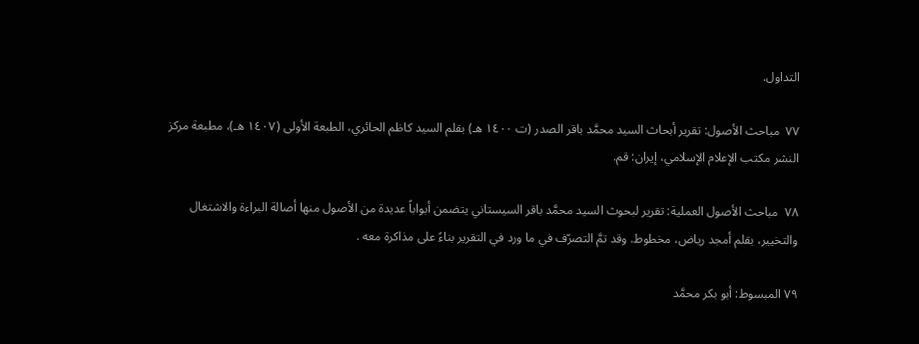التداول.

٧٧  مباحث الأصول: تقرير أبحاث السيد محمَّد باقر الصدر (ت ١٤٠٠ هـ) بقلم السيد كاظم الحائري، الطبعة الأولى (١٤٠٧ هـ)، مطبعة مركز النشر مكتب الإعلام الإسلامي، إيران: قم.

٧٨  مباحث الأصول العملية: تقرير لبحوث السيد محمَّد باقر السيستاني يتضمن أبواباً عديدة من الأصول منها أصالة البراءة والاشتغال والتخيير، بقلم أمجد رياض، مخطوط. وقد تمَّ التصرّف في ما ورد في التقرير بناءً على مذاكرة معه .

٧٩ المبسوط: أبو بكر محمَّد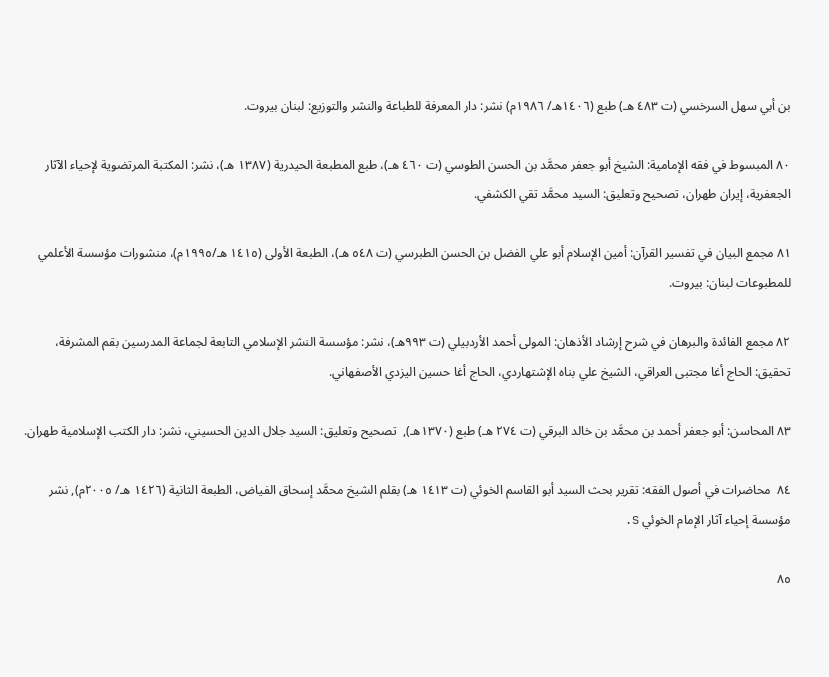بن أبي سهل السرخسي (ت ٤٨٣ هـ) طبع (١٤٠٦هـ/ ١٩٨٦م) نشر: دار المعرفة للطباعة والنشر والتوزيع: لبنان بيروت.

٨٠ المبسوط في فقه الإمامية: الشيخ أبو جعفر محمَّد بن الحسن الطوسي (ت ٤٦٠ هـ)، طبع المطبعة الحيدرية (١٣٨٧ هـ)، نشر: المكتبة المرتضوية لإحياء الآثار الجعفرية، إيران طهران، تصحيح وتعليق: السيد محمَّد تقي الكشفي.

٨١ مجمع البيان في تفسير القرآن: أمين الإسلام أبو علي الفضل بن الحسن الطبرسي (ت ٥٤٨ هـ)، الطبعة الأولى (١٤١٥ هـ/١٩٩٥م)، منشورات مؤسسة الأعلمي للمطبوعات لبنان: بيروت.

٨٢ مجمع الفائدة والبرهان في شرح إرشاد الأذهان: المولى أحمد الأردبيلي (ت ٩٩٣هـ)، نشر: مؤسسة النشر الإسلامي التابعة لجماعة المدرسين بقم المشرفة، تحقيق: الحاج أغا مجتبى العراقي، الشيخ علي بناه الإشتهاردي، الحاج أغا حسين اليزدي الأصفهاني.

٨٣ المحاسن: أبو جعفر أحمد بن محمَّد بن خالد البرقي (ت ٢٧٤ هـ) طبع (١٣٧٠هـ),  تصحيح وتعليق: السيد جلال الدين الحسيني، نشر: دار الكتب الإسلامية طهران.

٨٤  محاضرات في أصول الفقه: تقرير بحث السيد أبو القاسم الخوئي (ت ١٤١٣ هـ) بقلم الشيخ محمَّد إسحاق الفياض، الطبعة الثانية (١٤٢٦ هـ/ ٢٠٠٥م), نشر مؤسسة إحياء آثار الإمام الخوئي S.

٨٥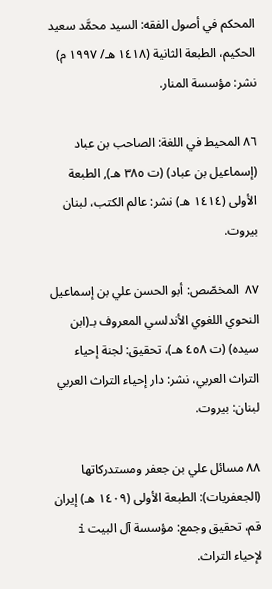المحكم في أصول الفقه: السيد محمَّد سعيد الحكيم، الطبعة الثانية (١٤١٨ هـ/ ١٩٩٧ م) نشر: مؤسسة المنار.

٨٦ المحيط في اللغة: الصاحب بن عباد (إسماعيل بن عباد) (ت ٣٨٥ هـ), الطبعة الأولى (١٤١٤ هـ) نشر: عالم الكتب، لبنان بيروت.

٨٧  المخصّص: أبو الحسن علي بن إسماعيل النحوي اللغوي الأندلسي المعروف بـ(ابن سيده) (ت ٤٥٨ هـ)، تحقيق: لجنة إحياء التراث العربي، نشر: دار إحياء التراث العربي لبنان: بيروت.

٨٨ مسائل علي بن جعفر ومستدركاتها (الجعفريات): الطبعة الأولى (١٤٠٩ هـ) إيران قم، تحقيق وجمع: مؤسسة آل البيت i لإحياء التراث.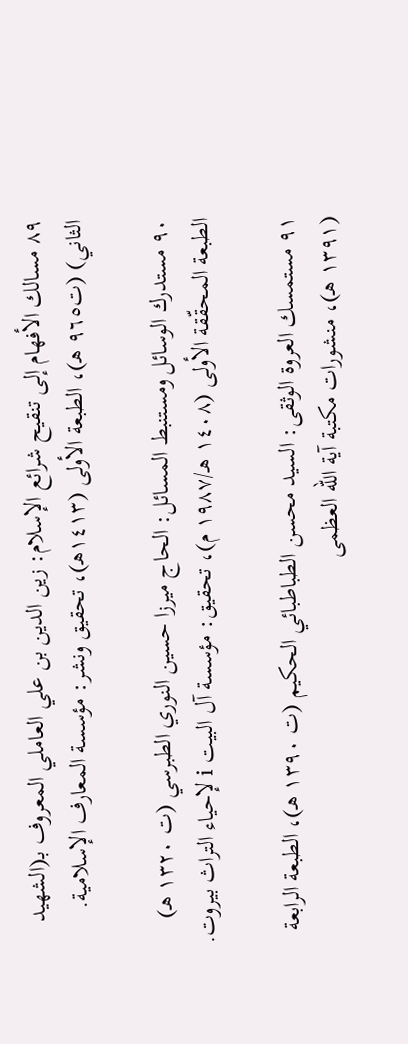٨٩ مسالك الأفهام إلى تنقيح شرائع الإسلام: زين الدين بن علي العاملي المعروف بـ(الشهيد الثاني) (ت٩٦٥ هـ)، الطبعة الأولى (١٤١٣هـ)، تحقيق ونشر: مؤسسة المعارف الإسلامية.

٩٠ مستدرك الوسائل ومستنبط المسائل: الحاج ميرزا حسين النوري الطبرسي (ت ١٣٢٠ هـ) الطبعة المحقّقة الأولى (١٤٠٨ هـ/١٩٨٧ م)، تحقيق: مؤسسة آل البيت i لإحياء التراث بيروت.

٩١ مستمسك العروة الوثقى: السيد محسن الطباطبائي الحكيم (ت ١٣٩٠ هـ)، الطبعة الرابعة (١٣٩١ هـ)، منشورات مكتبة آية الله العظمى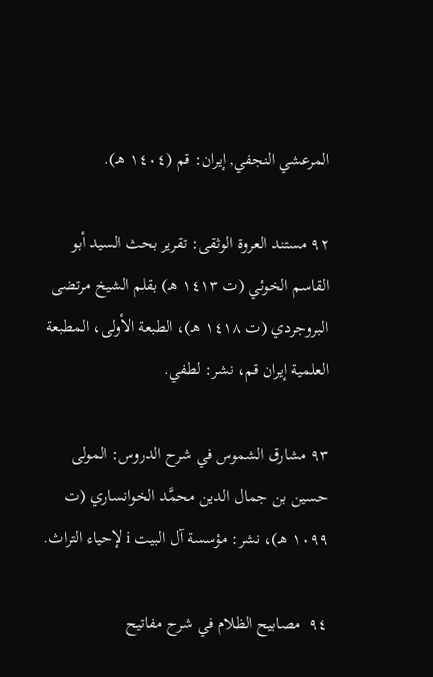المرعشي النجفي, إيران: قم (١٤٠٤ هـ).

٩٢ مستند العروة الوثقى: تقرير بحث السيد أبو القاسم الخوئي (ت ١٤١٣ هـ) بقلم الشيخ مرتضى البروجردي (ت ١٤١٨ هـ)، الطبعة الأولى، المطبعة العلمية إيران قم، نشر: لطفي.

٩٣ مشارق الشموس في شرح الدروس: المولى حسين بن جمال الدين محمَّد الخوانساري (ت ١٠٩٩ هـ)، نشر: مؤسسة آل البيت i لإحياء التراث.

٩٤  مصابيح الظلام في شرح مفاتيح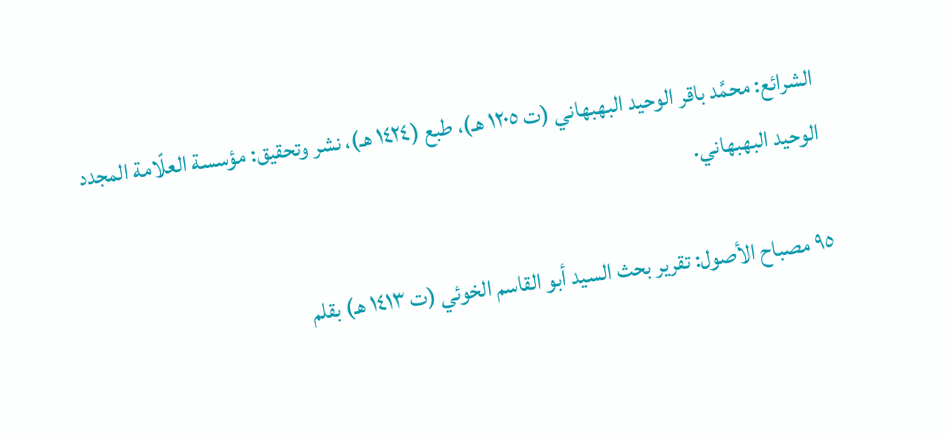الشرائع: محمَّد باقر الوحيد البهبهاني (ت ١٢٠٥ هـ)، طبع (١٤٢٤ هـ)، نشر وتحقيق: مؤسسة العلّامة المجدد الوحيد البهبهاني.

٩٥ مصباح الأصول: تقرير بحث السيد أبو القاسم الخوئي (ت ١٤١٣ هـ) بقلم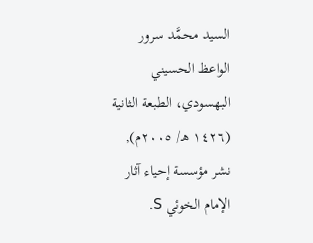السيد محمَّد سرور الواعظ الحسيني البهسودي، الطبعة الثانية (١٤٢٦ هـ/ ٢٠٠٥م), نشر مؤسسة إحياء آثار الإمام الخوئي S.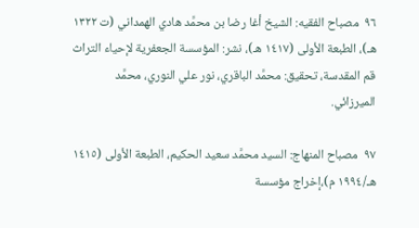٩٦  مصباح الفقيه: الشيخ أغا رضا بن محمَّد هادي الهمداني (ت ١٣٢٢ هـ)، الطبعة الأولى (١٤١٧ هـ)، نشر: المؤسسة الجعفرية لإحياء التراث قم المقدسة، تحقيق: محمَّد الباقري، نور علي النوري، محمَّد الميرزائي.

٩٧  مصباح المنهاج: السيد محمَّد سعيد الحكيم، الطبعة الأولى (١٤١٥ هـ/١٩٩٤ م)،إخراج مؤسسة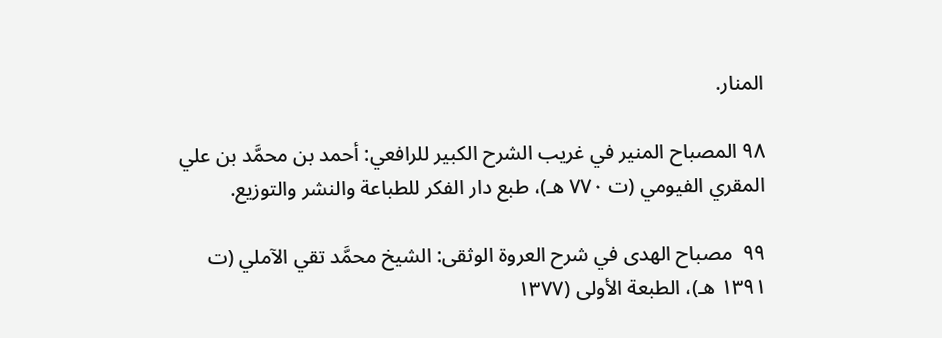المنار.

٩٨ المصباح المنير في غريب الشرح الكبير للرافعي: أحمد بن محمَّد بن علي المقري الفيومي (ت ٧٧٠ هـ)، طبع دار الفكر للطباعة والنشر والتوزيع.

٩٩  مصباح الهدى في شرح العروة الوثقى: الشيخ محمَّد تقي الآملي (ت ١٣٩١ هـ)، الطبعة الأولى (١٣٧٧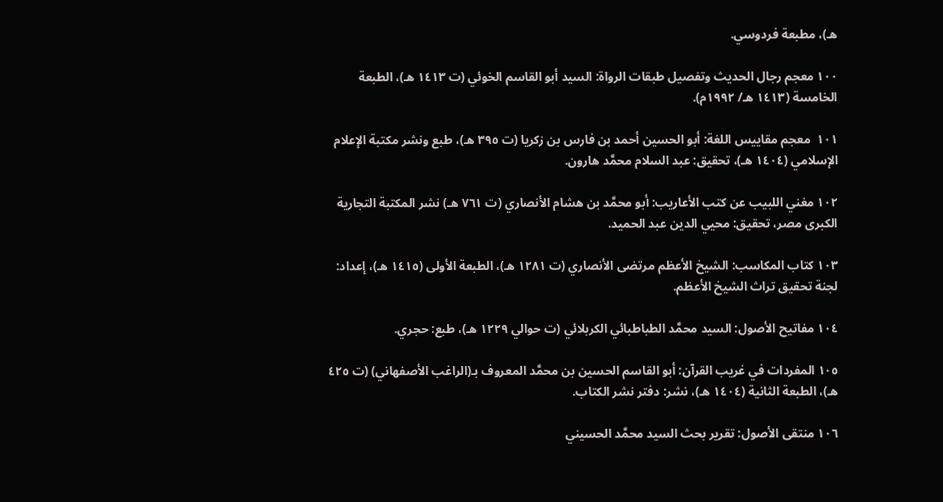هـ)، مطبعة فردوسي.

١٠٠ معجم رجال الحديث وتفصيل طبقات الرواة: السيد أبو القاسم الخوئي (ت ١٤١٣ هـ)، الطبعة الخامسة (١٤١٣ هـ/ ١٩٩٢م).

١٠١  معجم مقاييس اللغة: أبو الحسين أحمد بن فارس بن زكريا (ت ٣٩٥ هـ)، طبع ونشر مكتبة الإعلام الإسلامي (١٤٠٤ هـ)، تحقيق: عبد السلام محمَّد هارون.

١٠٢ مغني اللبيب عن كتب الأعاريب: أبو محمَّد بن هشام الأنصاري (ت ٧٦١ هـ) نشر المكتبة التجارية الكبرى مصر، تحقيق: محيي الدين عبد الحميد.

١٠٣ كتاب المكاسب: الشيخ الأعظم مرتضى الأنصاري (ت ١٢٨١ هـ)، الطبعة الأولى (١٤١٥ هـ)، إعداد: لجنة تحقيق تراث الشيخ الأعظم.

١٠٤ مفاتيح الأصول: السيد محمَّد الطباطبائي الكربلائي (ت حوالي ١٢٢٩ هـ)، طبع: حجري.

١٠٥ المفردات في غريب القرآن: أبو القاسم الحسين بن محمَّد المعروف بـ(الراغب الأصفهاني) (ت ٤٢٥ هـ)، الطبعة الثانية (١٤٠٤ هـ)، نشر: دفتر نشر الكتاب.

١٠٦ منتقى الأصول: تقرير بحث السيد محمَّد الحسيني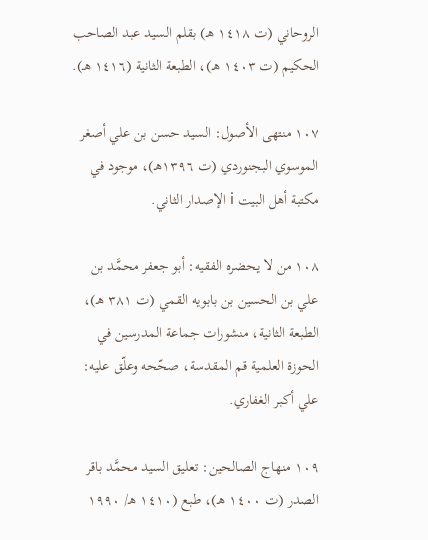الروحاني (ت ١٤١٨ هـ) بقلم السيد عبد الصاحب الحكيم (ت ١٤٠٣ هـ)، الطبعة الثانية (١٤١٦ هـ).

١٠٧ منتهى الأصول: السيد حسن بن علي أصغر الموسوي البجنوردي (ت ١٣٩٦هـ)، موجود في مكتبة أهل البيت i الإصدار الثاني.

١٠٨ من لا يحضره الفقيه: أبو جعفر محمَّد بن علي بن الحسين بن بابويه القمي (ت ٣٨١ هـ)، الطبعة الثانية، منشورات جماعة المدرسين في الحوزة العلمية قم المقدسة، صحّحه وعلّق عليه: علي أكبر الغفاري.

١٠٩ منهاج الصالحين: تعليق السيد محمَّد باقر الصدر (ت ١٤٠٠ هـ)، طبع (١٤١٠ هـ/ ١٩٩٠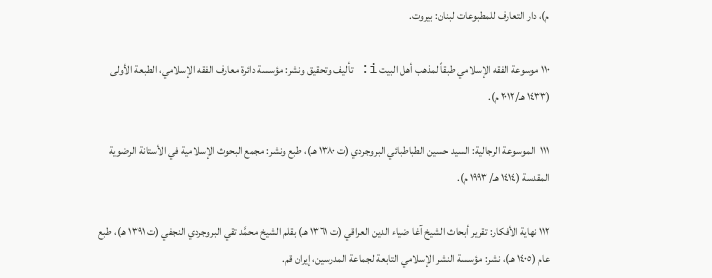م)، دار التعارف للمطبوعات لبنان: بيروت.

١١٠ موسوعة الفقه الإسلامي طبقاً لمذهب أهل البيت i: تأليف وتحقيق ونشر: مؤسسة دائرة معارف الفقه الإسلامي، الطبعة الأولى (١٤٣٣ هـ/٢٠١٢ م).

١١١  الموسوعة الرجالية: السيد حسين الطباطبائي البروجردي (ت ١٣٨٠ هـ)، طبع ونشر: مجمع البحوث الإسلامية في الأستانة الرضوية المقدسة (١٤١٤ هـ/ ١٩٩٣ م).

١١٢ نهاية الأفكار: تقرير أبحاث الشيخ آغا ضياء الدين العراقي (ت ١٣٦١ هـ) بقلم الشيخ محمَّد تقي البروجردي النجفي (ت ١٣٩١ هـ)، طبع عام (١٤٠٥ هـ)، نشر: مؤسسة النشر الإسلامي التابعة لجماعة المدرسين، إيران قم.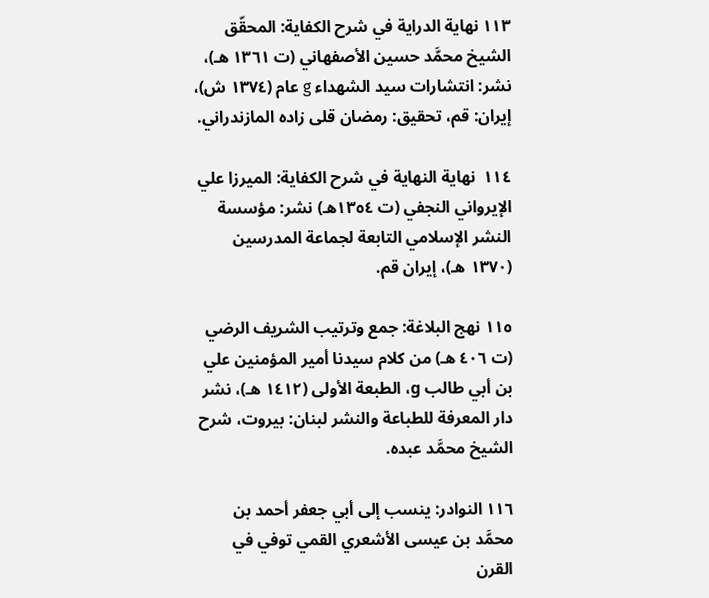١١٣ نهاية الدراية في شرح الكفاية: المحقّق الشيخ محمَّد حسين الأصفهاني (ت ١٣٦١ هـ)، نشر: انتشارات سيد الشهداء g عام (١٣٧٤ ش)، إيران: قم، تحقيق: رمضان قلى زاده المازندراني.

١١٤  نهاية النهاية في شرح الكفاية: الميرزا علي الإيرواني النجفي (ت ١٣٥٤هـ) نشر: مؤسسة النشر الإسلامي التابعة لجماعة المدرسين (١٣٧٠ هـ)، إيران قم.

١١٥ نهج البلاغة: جمع وترتيب الشريف الرضي (ت ٤٠٦ هـ) من كلام سيدنا أمير المؤمنين علي بن أبي طالب g، الطبعة الأولى (١٤١٢ هـ)، نشر دار المعرفة للطباعة والنشر لبنان: بيروت، شرح الشيخ محمَّد عبده.

١١٦ النوادر: ينسب إلى أبي جعفر أحمد بن محمَّد بن عيسى الأشعري القمي توفي في  القرن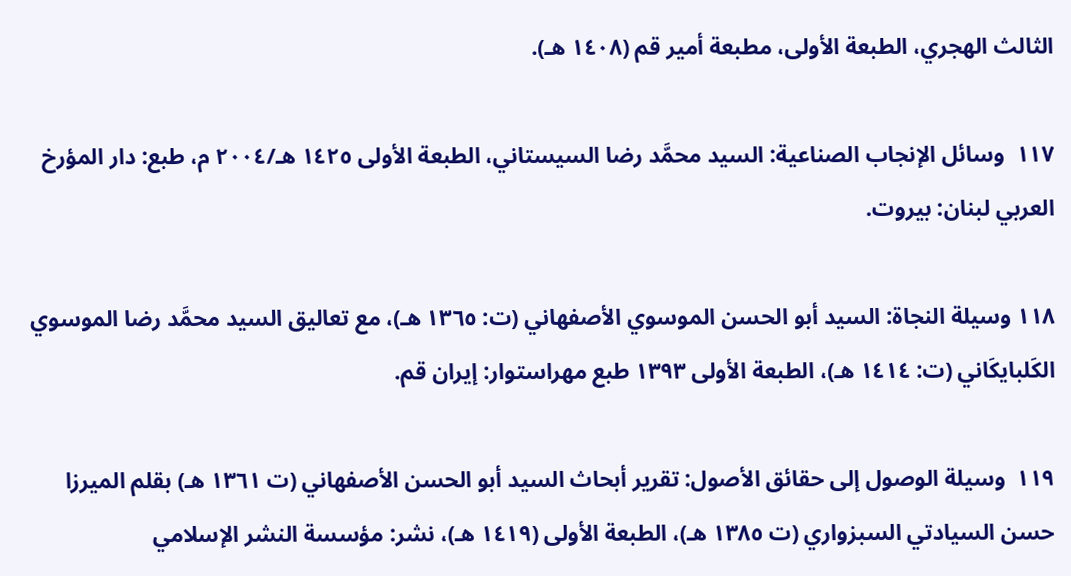الثالث الهجري، الطبعة الأولى، مطبعة أمير قم (١٤٠٨ هـ).

١١٧  وسائل الإنجاب الصناعية: السيد محمَّد رضا السيستاني، الطبعة الأولى ١٤٢٥ هـ/٢٠٠٤ م، طبع: دار المؤرخ العربي لبنان: بيروت.

١١٨ وسيلة النجاة: السيد أبو الحسن الموسوي الأصفهاني (ت: ١٣٦٥ هـ)، مع تعاليق السيد محمَّد رضا الموسوي الكَلبايكَاني (ت: ١٤١٤ هـ)، الطبعة الأولى ١٣٩٣ طبع مهراستوار: إيران قم.

١١٩  وسيلة الوصول إلى حقائق الأصول: تقرير أبحاث السيد أبو الحسن الأصفهاني (ت ١٣٦١ هـ) بقلم الميرزا حسن السيادتي السبزواري (ت ١٣٨٥ هـ)، الطبعة الأولى (١٤١٩ هـ)، نشر: مؤسسة النشر الإسلامي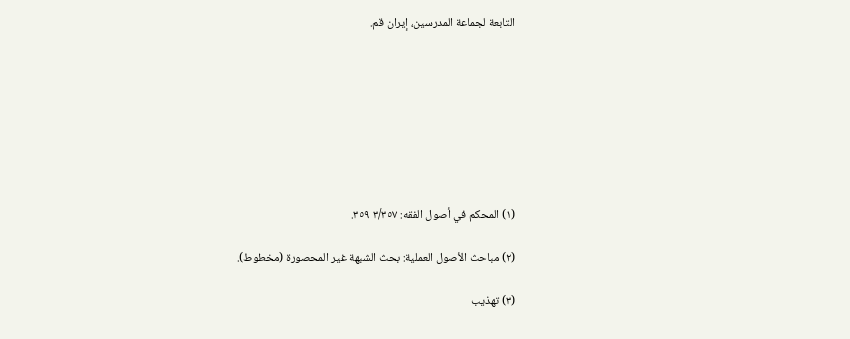التابعة لجماعة المدرسين، إيران قم.








(١) المحكم في أصول الفقه: ٣/٣٥٧ ٣٥٩.

(٢) مباحث الأصول العملية: بحث الشبهة غير المحصورة (مخطوط).

(٣) تهذيب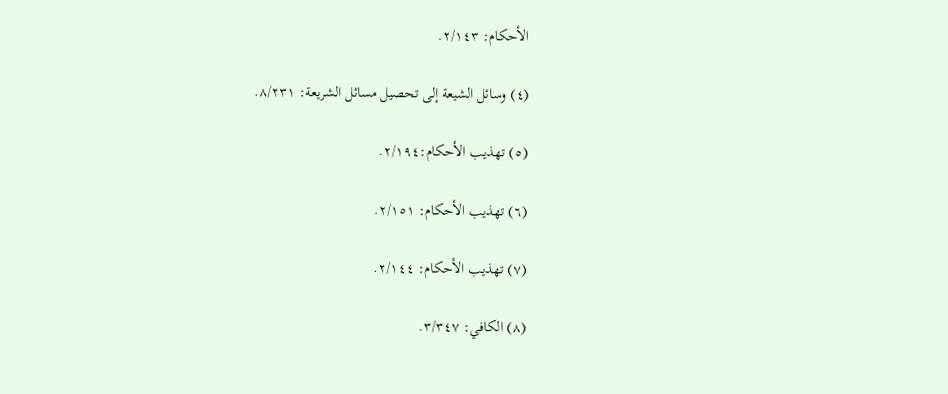الأحكام: ٢/١٤٣.

(٤) وسائل الشيعة إلى تحصيل مسائل الشريعة: ٨/٢٣١.

(٥) تهذيب الأحكام:٢/١٩٤.

(٦) تهذيب الأحكام: ٢/١٥١.

(٧) تهذيب الأحكام: ٢/١٤٤.

(٨) الكافي: ٣/٣٤٧.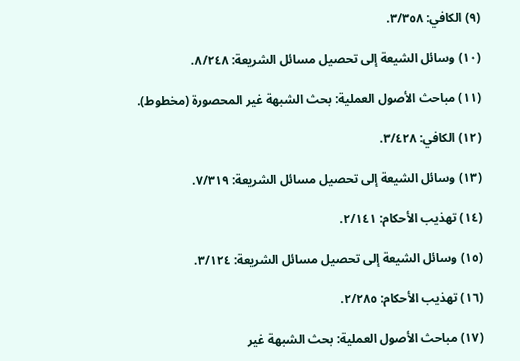(٩) الكافي: ٣/٣٥٨.

(١٠) وسائل الشيعة إلى تحصيل مسائل الشريعة: ٨/٢٤٨.

(١١) مباحث الأصول العملية: بحث الشبهة غير المحصورة (مخطوط).

(١٢) الكافي: ٣/٤٢٨.

(١٣) وسائل الشيعة إلى تحصيل مسائل الشريعة: ٧/٣١٩.

(١٤) تهذيب الأحكام: ٢/١٤١.

(١٥) وسائل الشيعة إلى تحصيل مسائل الشريعة: ٣/١٢٤.

(١٦) تهذيب الأحكام: ٢/٢٨٥.

(١٧) مباحث الأصول العملية: بحث الشبهة غير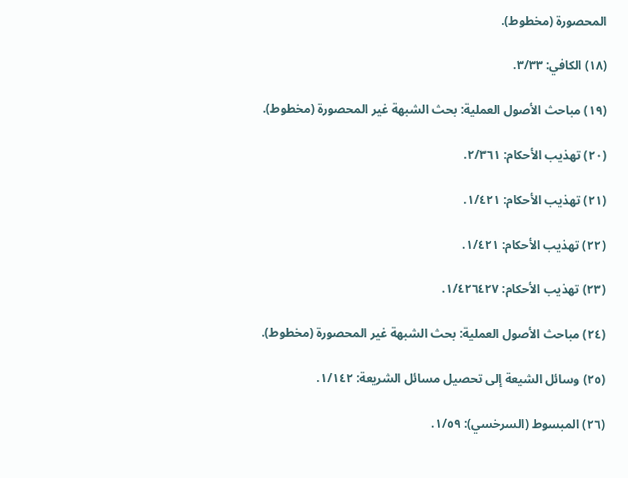المحصورة (مخطوط).

(١٨) الكافي: ٣/٣٣.

(١٩) مباحث الأصول العملية: بحث الشبهة غير المحصورة (مخطوط).

(٢٠) تهذيب الأحكام: ٢/٣٦١.

(٢١) تهذيب الأحكام: ١/٤٢١.

(٢٢) تهذيب الأحكام: ١/٤٢١.

(٢٣) تهذيب الأحكام: ١/٤٢٦٤٢٧.

(٢٤) مباحث الأصول العملية: بحث الشبهة غير المحصورة (مخطوط).

(٢٥) وسائل الشيعة إلى تحصيل مسائل الشريعة: ١/١٤٢.

(٢٦) المبسوط (السرخسي): ١/٥٩.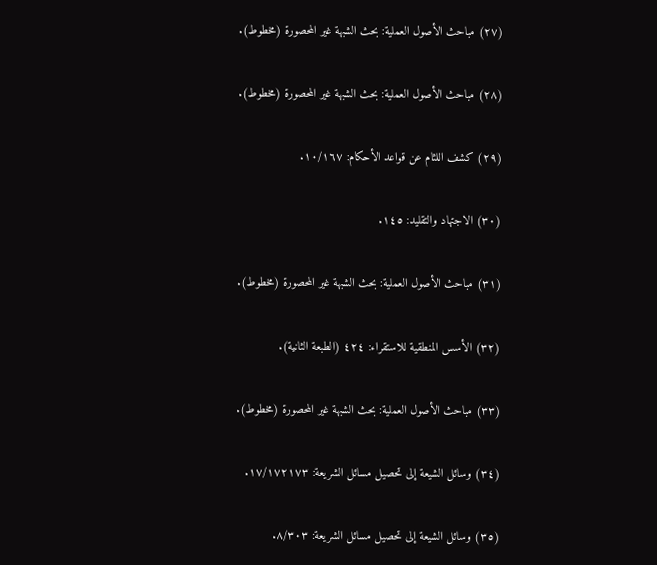(٢٧) مباحث الأصول العملية: بحث الشبهة غير المحصورة (مخطوط).

(٢٨) مباحث الأصول العملية: بحث الشبهة غير المحصورة (مخطوط).

(٢٩) كشف اللثام عن قواعد الأحكام: ١٠/١٦٧.

(٣٠) الاجتهاد والتقليد: ١٤٥.

(٣١) مباحث الأصول العملية: بحث الشبهة غير المحصورة (مخطوط).

(٣٢) الأسس المنطقية للاستقراء: ٤٢٤ (الطبعة الثانية).

(٣٣) مباحث الأصول العملية: بحث الشبهة غير المحصورة (مخطوط).

(٣٤) وسائل الشيعة إلى تحصيل مسائل الشريعة: ١٧/١٧٢١٧٣.

(٣٥) وسائل الشيعة إلى تحصيل مسائل الشريعة: ٨/٣٠٣.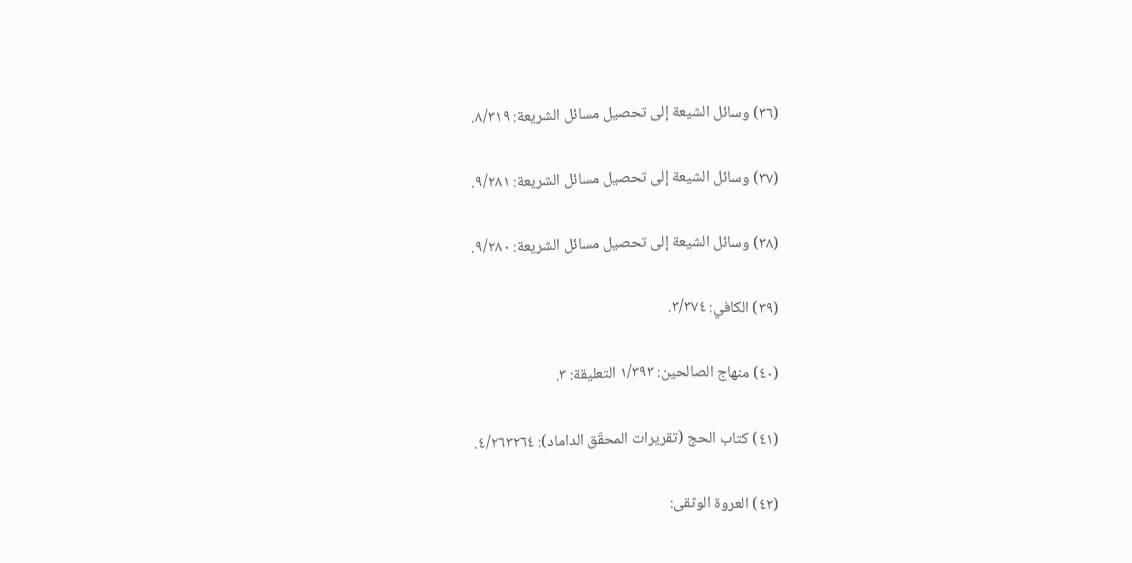(٣٦) وسائل الشيعة إلى تحصيل مسائل الشريعة: ٨/٣١٩.

(٣٧) وسائل الشيعة إلى تحصيل مسائل الشريعة: ٩/٢٨١.

(٣٨) وسائل الشيعة إلى تحصيل مسائل الشريعة: ٩/٢٨٠.

(٣٩) الكافي: ٣/٣٧٤.

(٤٠) منهاج الصالحين: ١/٣٩٣ التعليقة: ٣.

(٤١) كتاب الحج (تقريرات المحقّق الداماد): ٤/٢٦٣٢٦٤.

(٤٢) العروة الوثقى: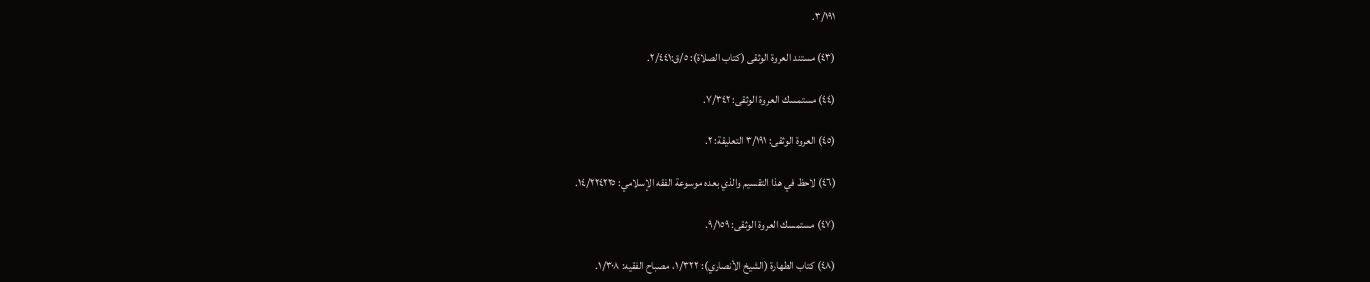٣/١٩١.

(٤٣) مستند العروة الوثقى (كتاب الصلاة): ٥/ق:٢/٤٤١.

(٤٤) مستمسك العروة الوثقى: ٧/٣٤٢.

(٤٥) العروة الوثقى: ٣/١٩١ التعليقة: ٢.

(٤٦) لاحظ في هذا التقسيم والذي بعده موسوعة الفقه الإسلامي: ١٤/٢٢٤٢٢٥.

(٤٧) مستمسك العروة الوثقى: ٩/١٥٩.

(٤٨) كتاب الطهارة (الشيخ الأنصاري): ١/٣٢٢، مصباح الفقيه: ١/٣٠٨.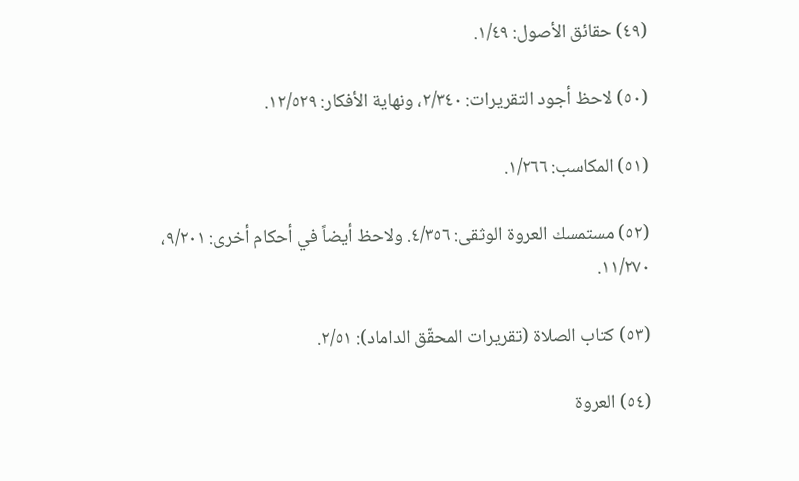(٤٩) حقائق الأصول: ١/٤٩.

(٥٠) لاحظ أجود التقريرات: ٢/٣٤٠، ونهاية الأفكار: ١٢/٥٢٩.

(٥١) المكاسب: ١/٢٦٦.

(٥٢) مستمسك العروة الوثقى: ٤/٣٥٦. ولاحظ أيضاً في أحكام أخرى: ٩/٢٠١، ١١/٢٧٠.

(٥٣) كتاب الصلاة (تقريرات المحقّق الداماد): ٢/٥١.

(٥٤) العروة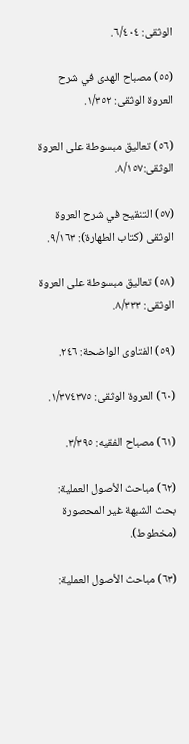الوثقى: ٦/٤٠٤.

(٥٥) مصباح الهدى في شرح العروة الوثقى: ١/٣٥٢.

(٥٦) تعاليق مبسوطة على العروة الوثقى:٨/١٥٧.

(٥٧) التنقيح في شرح العروة الوثقى (كتاب الطهارة): ٩/١٦٣.

(٥٨) تعاليق مبسوطة على العروة الوثقى: ٨/٣٣٣.

(٥٩) الفتاوى الواضحة: ٢٤٦.

(٦٠) العروة الوثقى: ١/٣٧٤٣٧٥.

(٦١) مصباح الفقيه: ٣/٣٩٥.

(٦٢) مباحث الأصول العملية: بحث الشبهة غير المحصورة (مخطوط).

(٦٣) مباحث الأصول العملية: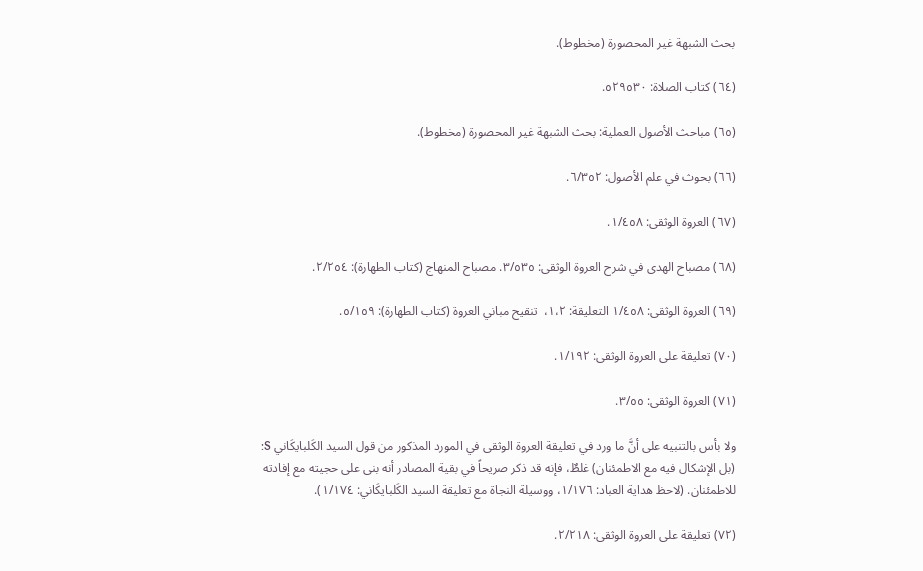بحث الشبهة غير المحصورة (مخطوط).

(٦٤) كتاب الصلاة: ٥٢٩٥٣٠.

(٦٥) مباحث الأصول العملية: بحث الشبهة غير المحصورة (مخطوط).

(٦٦) بحوث في علم الأصول: ٦/٣٥٢.

(٦٧) العروة الوثقى: ١/٤٥٨.

(٦٨) مصباح الهدى في شرح العروة الوثقى: ٣/٥٣٥. مصباح المنهاج (كتاب الطهارة): ٢/٢٥٤.

(٦٩) العروة الوثقى: ١/٤٥٨ التعليقة: ١،٢،  تنقيح مباني العروة (كتاب الطهارة): ٥/١٥٩.

(٧٠) تعليقة على العروة الوثقى: ١/١٩٢.

(٧١) العروة الوثقى: ٣/٥٥.

ولا بأس بالتنبيه على أنَّ ما ورد في تعليقة العروة الوثقى في المورد المذكور من قول السيد الكَلبايكَاني S: (بل الإشكال فيه مع الاطمئنان) غلطٌ، فإنه قد ذكر صريحاً في بقية المصادر أنه بنى على حجيته مع إفادته للاطمئنان. (لاحظ هداية العباد: ١/١٧٦، ووسيلة النجاة مع تعليقة السيد الكَلبايكَاني: ١/١٧٤).

(٧٢) تعليقة على العروة الوثقى: ٢/٢١٨.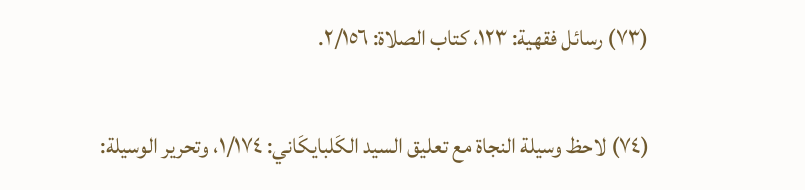(٧٣) رسائل فقهية: ١٢٣، كتاب الصلاة: ٢/١٥٦.

(٧٤) لاحظ وسيلة النجاة مع تعليق السيد الكَلبايكَاني: ١/١٧٤، وتحرير الوسيلة: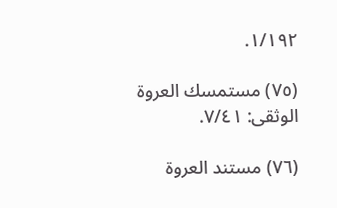١/١٩٢.

(٧٥) مستمسك العروة الوثقى: ٧/٤١.

(٧٦) مستند العروة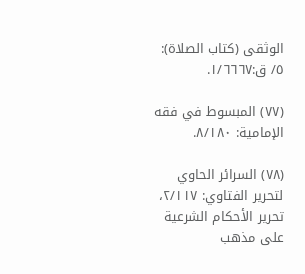الوثقى (كتاب الصلاة): ٥/ ق:١/٦٦٦٧.

(٧٧) المبسوط في فقه الإمامية: ٨/١٨٠.

(٧٨) السرائر الحاوي لتحرير الفتاوي: ٢/١١٧، تحرير الأحكام الشرعية على مذهب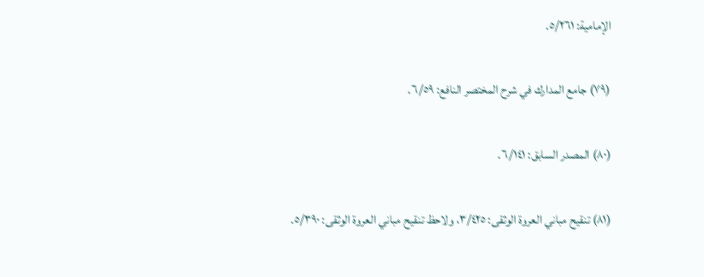الإمامية: ٥/٢٦١.

(٧٩) جامع المدارك في شرح المختصر النافع: ٦/٥٩.

(٨٠) المصدر السابق: ٦/١٤١.

(٨١) تنقيح مباني العروة الوثقى: ٣/٤٢٥، ولاحظ تنقيح مباني العروة الوثقى: ٥/٣٩٠.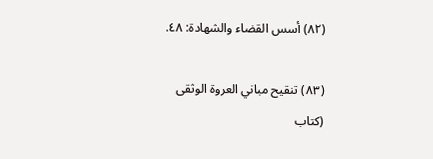(٨٢) أسس القضاء والشهادة: ٤٨.

(٨٣) تنقيح مباني العروة الوثقى (كتاب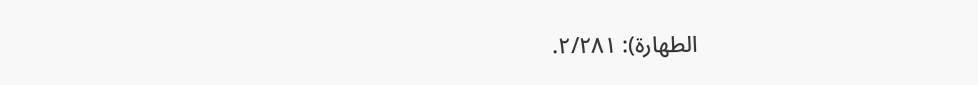الطهارة): ٢/٢٨١.